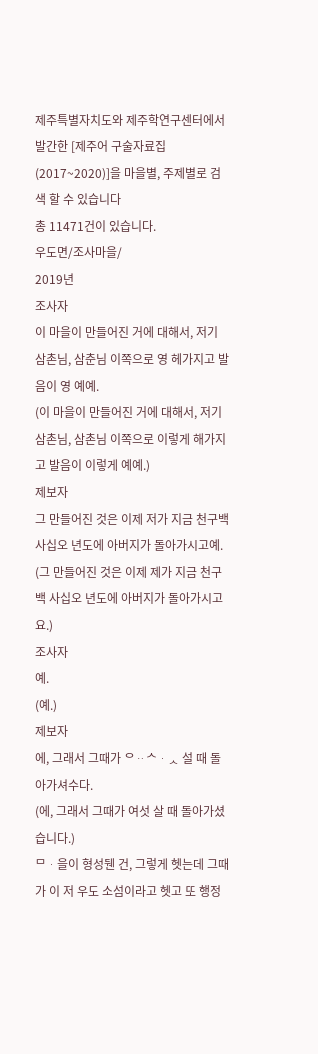제주특별자치도와 제주학연구센터에서 발간한 [제주어 구술자료집(2017~2020)]을 마을별, 주제별로 검색 할 수 있습니다
총 11471건이 있습니다.
우도면/조사마을/
2019년
조사자
이 마을이 만들어진 거에 대해서, 저기 삼촌님, 삼춘님 이쪽으로 영 헤가지고 발음이 영 예예.
(이 마을이 만들어진 거에 대해서, 저기 삼촌님, 삼촌님 이쪽으로 이렇게 해가지고 발음이 이렇게 예예.)
제보자
그 만들어진 것은 이제 저가 지금 천구백 사십오 년도에 아버지가 돌아가시고예.
(그 만들어진 것은 이제 제가 지금 천구백 사십오 년도에 아버지가 돌아가시고요.)
조사자
예.
(예.)
제보자
에, 그래서 그때가 ᄋᆢᄉᆞᆺ 설 때 돌아가셔수다.
(에, 그래서 그때가 여섯 살 때 돌아가셨습니다.)
ᄆᆞ을이 형성뒌 건, 그렇게 헷는데 그때가 이 저 우도 소섬이라고 헷고 또 행정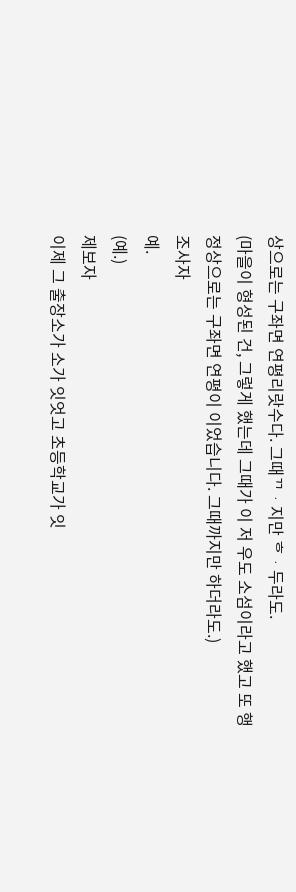상으로는 구좌면 연평리랏수다. 그때ᄁᆞ지만 ᄒᆞ두라도.
(마을이 형성된 건, 그렇게 했는데 그때가 이 저 우도 소섬이라고 했고 또 행정상으로는 구좌면 연평이 이었습니다. 그때까지만 하더라도.)
조사자
예.
(예.)
제보자
이제 그 출장소가 소가 잇엇고 초등학교가 잇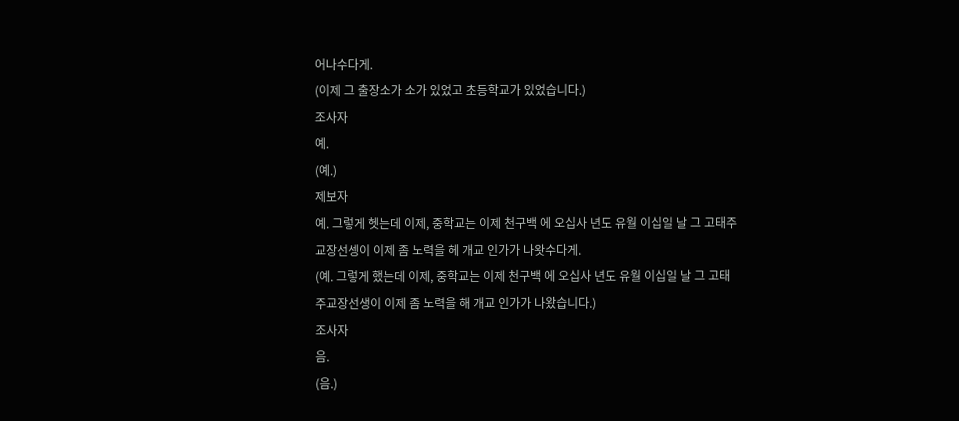어나수다게.
(이제 그 출장소가 소가 있었고 초등학교가 있었습니다.)
조사자
예.
(예.)
제보자
예. 그렇게 헷는데 이제, 중학교는 이제 천구백 에 오십사 년도 유월 이십일 날 그 고태주교장선셍이 이제 좀 노력을 헤 개교 인가가 나왓수다게.
(예. 그렇게 했는데 이제, 중학교는 이제 천구백 에 오십사 년도 유월 이십일 날 그 고태주교장선생이 이제 좀 노력을 해 개교 인가가 나왔습니다.)
조사자
음.
(음.)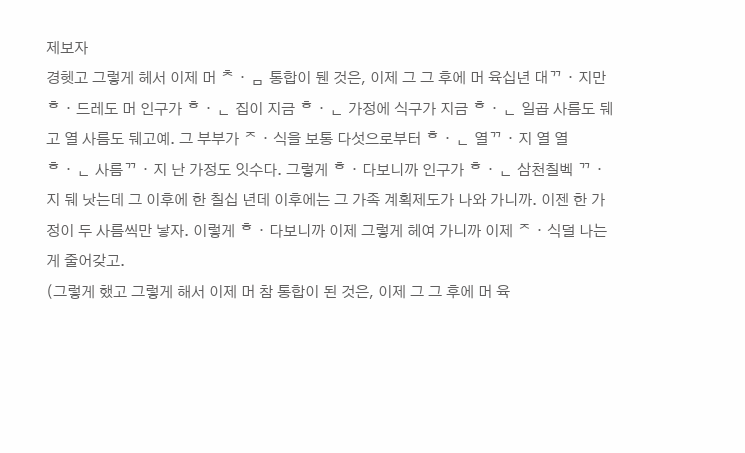제보자
경헷고 그렇게 헤서 이제 머 ᄎᆞᆷ 통합이 뒌 것은, 이제 그 그 후에 머 육십년 대ᄁᆞ지만 ᄒᆞ드레도 머 인구가 ᄒᆞᆫ 집이 지금 ᄒᆞᆫ 가정에 식구가 지금 ᄒᆞᆫ 일곱 사름도 뒈고 열 사름도 뒈고예. 그 부부가 ᄌᆞ식을 보통 다섯으로부터 ᄒᆞᆫ 열ᄁᆞ지 열 열 ᄒᆞᆫ 사름ᄁᆞ지 난 가정도 잇수다. 그렇게 ᄒᆞ다보니까 인구가 ᄒᆞᆫ 삼천칠벡 ᄁᆞ지 뒈 낫는데 그 이후에 한 칠십 년데 이후에는 그 가족 계획제도가 나와 가니까. 이젠 한 가정이 두 사름씩만 낳자. 이렇게 ᄒᆞ다보니까 이제 그렇게 헤여 가니까 이제 ᄌᆞ식덜 나는 게 줄어갖고.
(그렇게 했고 그렇게 해서 이제 머 참 통합이 된 것은, 이제 그 그 후에 머 육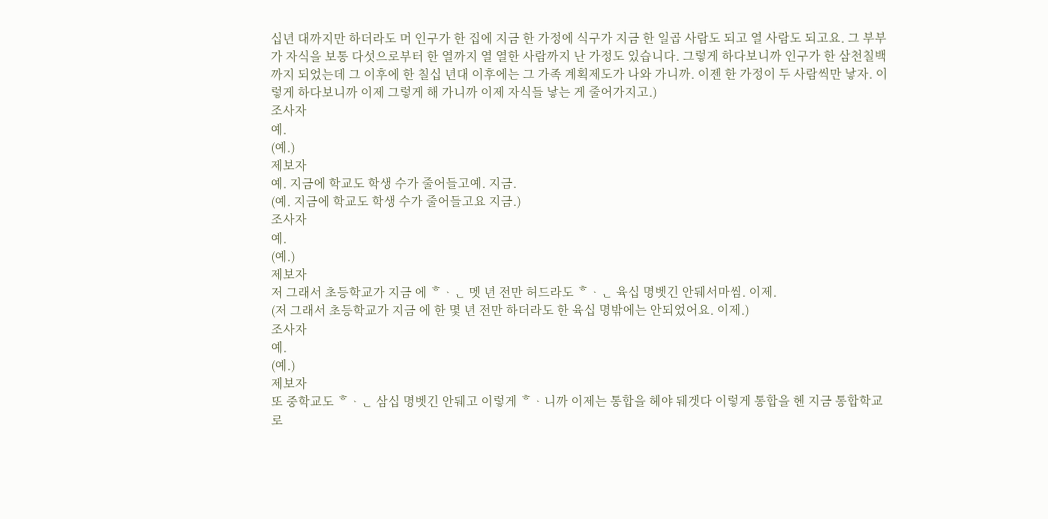십년 대까지만 하더라도 머 인구가 한 집에 지금 한 가정에 식구가 지금 한 일곱 사람도 되고 열 사람도 되고요. 그 부부가 자식을 보통 다섯으로부터 한 열까지 열 열한 사람까지 난 가정도 있습니다. 그렇게 하다보니까 인구가 한 삼천칠백까지 되었는데 그 이후에 한 칠십 년대 이후에는 그 가족 계획제도가 나와 가니까. 이젠 한 가정이 두 사람씩만 낳자. 이렇게 하다보니까 이제 그렇게 해 가니까 이제 자식들 낳는 게 줄어가지고.)
조사자
예.
(예.)
제보자
예. 지금에 학교도 학생 수가 줄어들고예. 지금.
(예. 지금에 학교도 학생 수가 줄어들고요 지금.)
조사자
예.
(예.)
제보자
저 그래서 초등학교가 지금 에 ᄒᆞᆫ 멧 년 전만 허드라도 ᄒᆞᆫ 육십 명벳긴 안뒈서마씸. 이제.
(저 그래서 초등학교가 지금 에 한 몇 년 전만 하더라도 한 육십 명밖에는 안되었어요. 이제.)
조사자
예.
(예.)
제보자
또 중학교도 ᄒᆞᆫ 삼십 명벳긴 안뒈고 이렇게 ᄒᆞ니까 이제는 통합을 헤야 뒈겟다 이렇게 통합을 헨 지금 통합학교로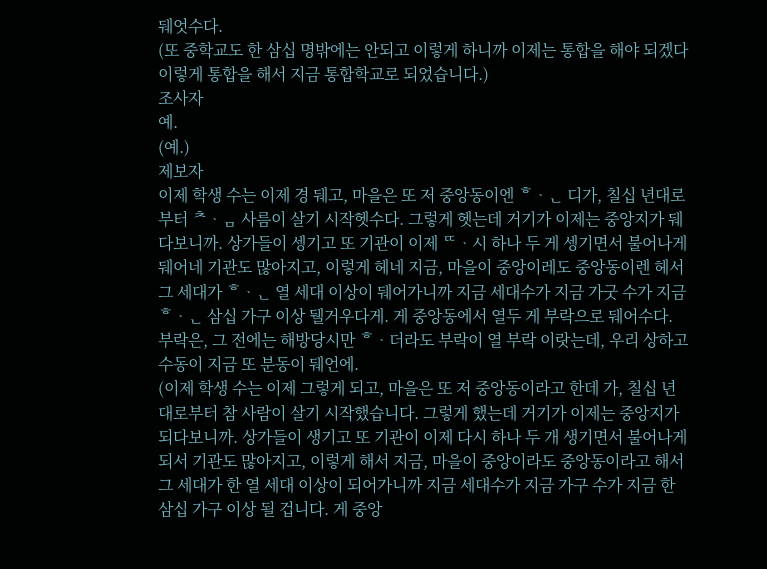뒈엇수다.
(또 중학교도 한 삼십 명밖에는 안되고 이렇게 하니까 이제는 통합을 해야 되겠다 이렇게 통합을 해서 지금 통합학교로 되었습니다.)
조사자
예.
(예.)
제보자
이제 학생 수는 이제 경 뒈고, 마을은 또 저 중앙동이엔 ᄒᆞᆫ 디가, 칠십 년대로부터 ᄎᆞᆷ 사름이 살기 시작헷수다. 그렇게 헷는데 거기가 이제는 중앙지가 뒈다보니까. 상가들이 셍기고 또 기관이 이제 ᄄᆞ시 하나 두 게 셍기면서 불어나게 뒈어네 기관도 많아지고, 이렇게 헤네 지금, 마을이 중앙이레도 중앙동이렌 헤서 그 세대가 ᄒᆞᆫ 열 세대 이상이 뒈어가니까 지금 세대수가 지금 가굿 수가 지금 ᄒᆞᆫ 삼십 가구 이상 뒐거우다게. 게 중앙동에서 열두 게 부락으로 뒈어수다. 부락은, 그 전에는 해방당시만 ᄒᆞ더라도 부락이 열 부락 이랏는데, 우리 상하고수동이 지금 또 분동이 뒈언에.
(이제 학생 수는 이제 그렇게 되고, 마을은 또 저 중앙동이라고 한데 가, 칠십 년대로부터 참 사람이 살기 시작했습니다. 그렇게 했는데 거기가 이제는 중앙지가 되다보니까. 상가들이 생기고 또 기관이 이제 다시 하나 두 개 생기면서 불어나게 되서 기관도 많아지고, 이렇게 해서 지금, 마을이 중앙이라도 중앙동이라고 해서 그 세대가 한 열 세대 이상이 되어가니까 지금 세대수가 지금 가구 수가 지금 한 삼십 가구 이상 될 겁니다. 게 중앙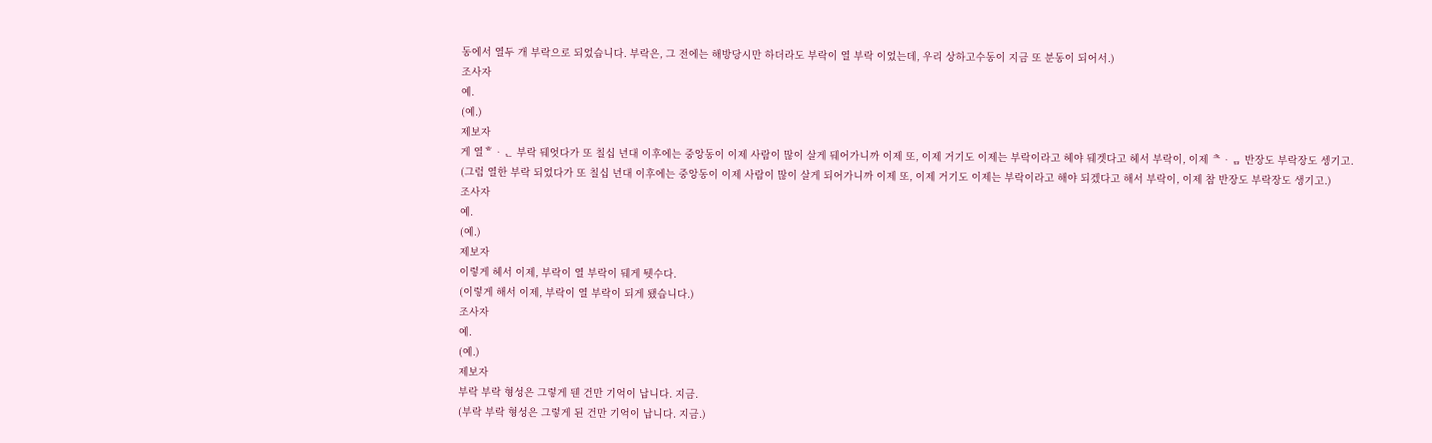동에서 열두 개 부락으로 되었습니다. 부락은, 그 전에는 해방당시만 하더라도 부락이 열 부락 이었는데, 우리 상하고수동이 지금 또 분동이 되어서.)
조사자
예.
(예.)
제보자
게 열ᄒᆞᆫ 부락 뒈엇다가 또 칠십 년대 이후에는 중앙동이 이제 사람이 많이 살게 뒈어가니까 이제 또, 이제 거기도 이제는 부락이라고 헤야 뒈겟다고 헤서 부락이, 이제 ᄎᆞᆷ 반장도 부락장도 셍기고.
(그럼 열한 부락 되었다가 또 칠십 년대 이후에는 중앙동이 이제 사람이 많이 살게 되어가니까 이제 또, 이제 거기도 이제는 부락이라고 해야 되겠다고 해서 부락이, 이제 참 반장도 부락장도 생기고.)
조사자
예.
(예.)
제보자
이렇게 헤서 이제, 부락이 열 부락이 뒈게 뒛수다.
(이렇게 해서 이제, 부락이 열 부락이 되게 됐습니다.)
조사자
예.
(예.)
제보자
부락 부락 형성은 그렇게 뒌 건만 기억이 납니다. 지금.
(부락 부락 형성은 그렇게 된 건만 기억이 납니다. 지금.)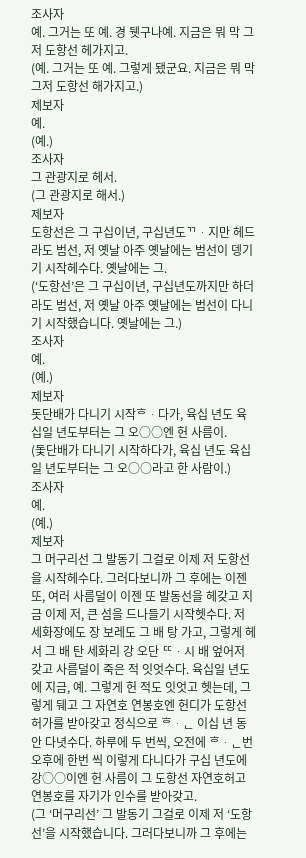조사자
예. 그거는 또 예. 경 뒛구나예. 지금은 뭐 막 그저 도항선 헤가지고.
(예. 그거는 또 예. 그렇게 됐군요. 지금은 뭐 막 그저 도항선 해가지고.)
제보자
예.
(예.)
조사자
그 관광지로 헤서.
(그 관광지로 해서.)
제보자
도항선은 그 구십이년, 구십년도ᄁᆞ지만 헤드라도 범선, 저 옛날 아주 옛날에는 범선이 뎅기기 시작헤수다. 옛날에는 그.
(‘도항선’은 그 구십이년, 구십년도까지만 하더라도 범선, 저 옛날 아주 옛날에는 범선이 다니기 시작했습니다. 옛날에는 그.)
조사자
예.
(예.)
제보자
돗단배가 다니기 시작ᄒᆞ다가, 육십 년도 육십일 년도부터는 그 오○○엔 헌 사름이.
(돛단배가 다니기 시작하다가, 육십 년도 육십일 년도부터는 그 오○○라고 한 사람이.)
조사자
예.
(예.)
제보자
그 머구리선 그 발동기 그걸로 이제 저 도항선을 시작헤수다. 그러다보니까 그 후에는 이젠 또, 여러 사름덜이 이젠 또 발동선을 헤갖고 지금 이제 저, 큰 섬을 드나들기 시작헷수다. 저 세화장에도 장 보레도 그 배 탕 가고, 그렇게 헤서 그 배 탄 세화리 강 오단 ᄄᆞ시 배 엎어저 갖고 사름덜이 죽은 적 잇엇수다. 육십일 년도에 지금, 예. 그렇게 헌 적도 잇엇고 헷는데, 그렇게 뒈고 그 자연호 연봉호엔 헌디가 도항선 허가를 받아갖고 정식으로 ᄒᆞᆫ 이십 년 동안 다녓수다. 하루에 두 번씩, 오전에 ᄒᆞᆫ번 오후에 한번 씩 이렇게 다니다가 구십 년도에 강○○이엔 헌 사름이 그 도항선 자연호허고 연봉호를 자기가 인수를 받아갖고.
(그 ‘머구리선’ 그 발동기 그걸로 이제 저 ‘도항선’을 시작했습니다. 그러다보니까 그 후에는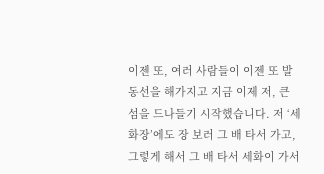이젠 또, 여러 사람들이 이젠 또 발동선을 해가지고 지금 이제 저, 큰 섬을 드나들기 시작했습니다. 저 ‘세화장’에도 장 보러 그 배 타서 가고, 그렇게 해서 그 배 타서 세화이 가서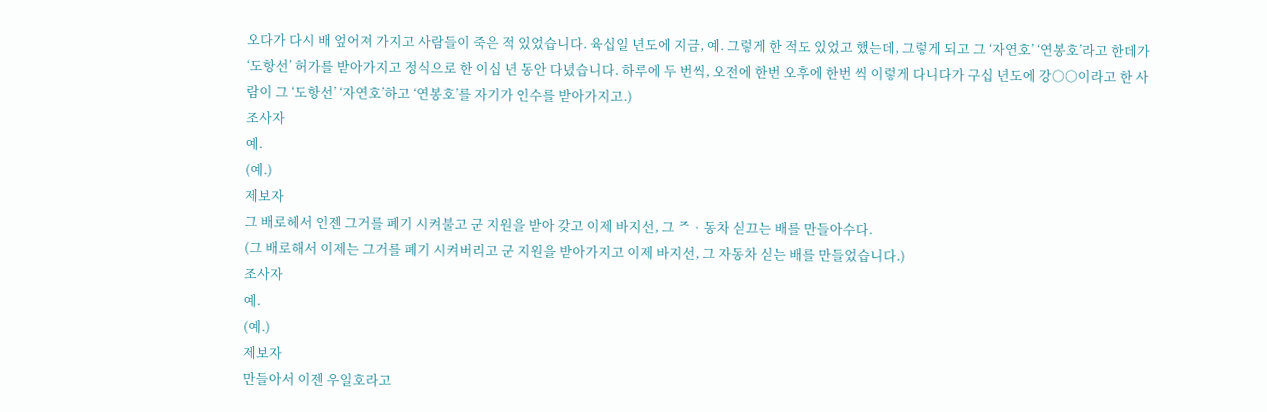오다가 다시 배 엎어져 가지고 사람들이 죽은 적 있었습니다. 육십일 년도에 지금, 예. 그렇게 한 적도 있었고 했는데, 그렇게 되고 그 ‘자연호’ ‘연봉호’라고 한데가 ‘도항선’ 허가를 받아가지고 정식으로 한 이십 년 동안 다녔습니다. 하루에 두 번씩, 오전에 한번 오후에 한번 씩 이렇게 다니다가 구십 년도에 강○○이라고 한 사람이 그 ‘도항선’ ‘자연호’하고 ‘연봉호’를 자기가 인수를 받아가지고.)
조사자
예.
(예.)
제보자
그 배로헤서 인젠 그거를 폐기 시켜불고 군 지원을 받아 갖고 이제 바지선, 그 ᄌᆞ동차 싣끄는 배를 만들아수다.
(그 배로해서 이제는 그거를 폐기 시켜버리고 군 지원을 받아가지고 이제 바지선, 그 자동차 싣는 배를 만들었습니다.)
조사자
예.
(예.)
제보자
만들아서 이젠 우일호라고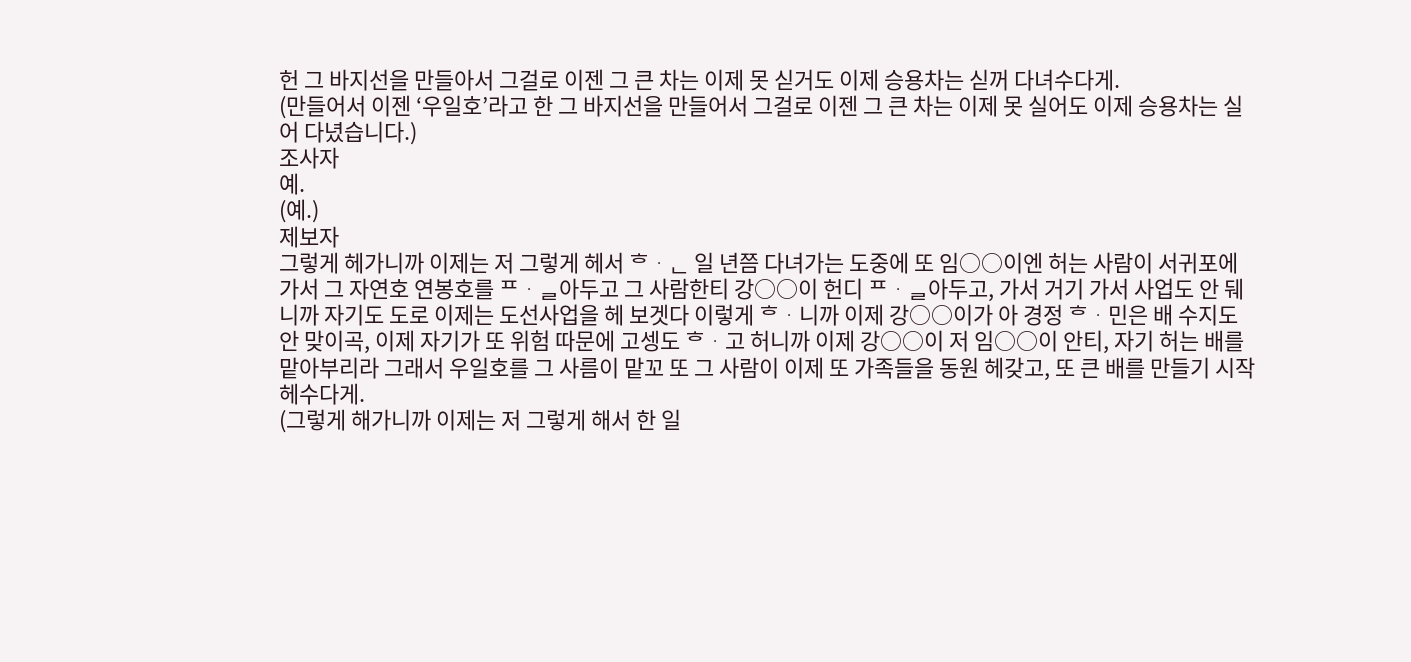헌 그 바지선을 만들아서 그걸로 이젠 그 큰 차는 이제 못 싣거도 이제 승용차는 싣꺼 다녀수다게.
(만들어서 이젠 ‘우일호’라고 한 그 바지선을 만들어서 그걸로 이젠 그 큰 차는 이제 못 실어도 이제 승용차는 실어 다녔습니다.)
조사자
예.
(예.)
제보자
그렇게 헤가니까 이제는 저 그렇게 헤서 ᄒᆞᆫ 일 년쯤 다녀가는 도중에 또 임○○이엔 허는 사람이 서귀포에 가서 그 자연호 연봉호를 ᄑᆞᆯ아두고 그 사람한티 강○○이 헌디 ᄑᆞᆯ아두고, 가서 거기 가서 사업도 안 뒈니까 자기도 도로 이제는 도선사업을 헤 보겟다 이렇게 ᄒᆞ니까 이제 강○○이가 아 경정 ᄒᆞ민은 배 수지도 안 맞이곡, 이제 자기가 또 위험 따문에 고셍도 ᄒᆞ고 허니까 이제 강○○이 저 임○○이 안티, 자기 허는 배를 맡아부리라 그래서 우일호를 그 사름이 맡꼬 또 그 사람이 이제 또 가족들을 동원 헤갖고, 또 큰 배를 만들기 시작 헤수다게.
(그렇게 해가니까 이제는 저 그렇게 해서 한 일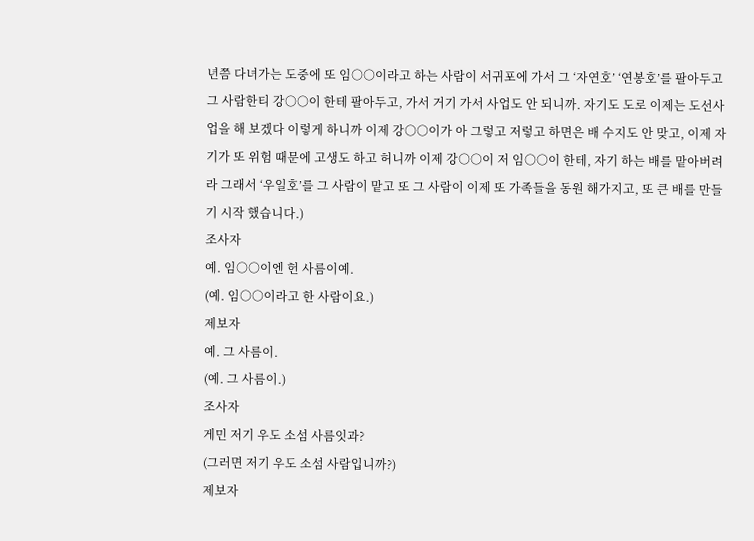년쯤 다녀가는 도중에 또 임○○이라고 하는 사람이 서귀포에 가서 그 ‘자연호’ ‘연봉호’를 팔아두고 그 사람한티 강○○이 한테 팔아두고, 가서 거기 가서 사업도 안 되니까. 자기도 도로 이제는 도선사업을 해 보겠다 이렇게 하니까 이제 강○○이가 아 그렇고 저렇고 하면은 배 수지도 안 맞고, 이제 자기가 또 위험 때문에 고생도 하고 허니까 이제 강○○이 저 임○○이 한테, 자기 하는 배를 맡아버려라 그래서 ‘우일호’를 그 사람이 맡고 또 그 사람이 이제 또 가족들을 동원 해가지고, 또 큰 배를 만들기 시작 했습니다.)
조사자
예. 임○○이엔 헌 사름이예.
(예. 임○○이라고 한 사람이요.)
제보자
예. 그 사름이.
(예. 그 사름이.)
조사자
게민 저기 우도 소섬 사름잇과?
(그러면 저기 우도 소섬 사람입니까?)
제보자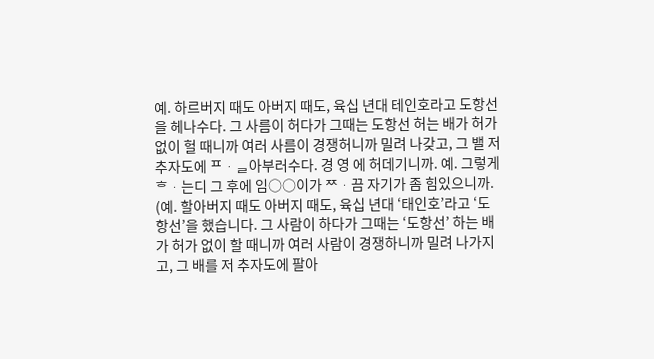예. 하르버지 때도 아버지 때도, 육십 년대 테인호라고 도항선을 헤나수다. 그 사름이 허다가 그때는 도항선 허는 배가 허가 없이 헐 때니까 여러 사름이 경쟁허니까 밀려 나갖고, 그 밸 저 추자도에 ᄑᆞᆯ아부러수다. 경 영 에 허데기니까. 예. 그렇게 ᄒᆞ는디 그 후에 임○○이가 ᄍᆞ끔 자기가 좀 힘있으니까.
(예. 할아버지 때도 아버지 때도, 육십 년대 ‘태인호’라고 ‘도항선’을 했습니다. 그 사람이 하다가 그때는 ‘도항선’ 하는 배가 허가 없이 할 때니까 여러 사람이 경쟁하니까 밀려 나가지고, 그 배를 저 추자도에 팔아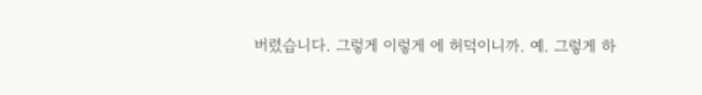버렸습니다. 그렇게 이렇게 에 허덕이니까. 예. 그렇게 하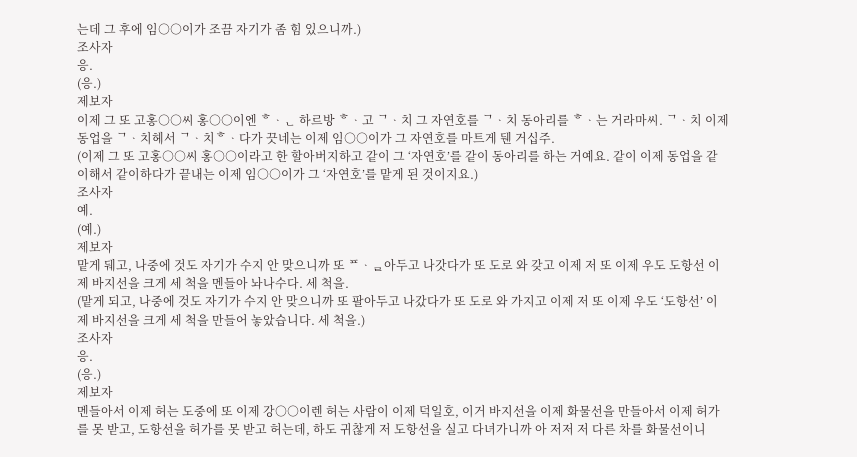는데 그 후에 임○○이가 조끔 자기가 좀 힘 있으니까.)
조사자
응.
(응.)
제보자
이제 그 또 고홍○○씨 홍○○이엔 ᄒᆞᆫ 하르방 ᄒᆞ고 ᄀᆞ치 그 자연호를 ᄀᆞ치 동아리를 ᄒᆞ는 거라마씨. ᄀᆞ치 이제 동업을 ᄀᆞ치헤서 ᄀᆞ치ᄒᆞ다가 끗네는 이제 임○○이가 그 자연호를 마트게 뒌 거십주.
(이제 그 또 고홍○○씨 홍○○이라고 한 할아버지하고 같이 그 ‘자연호’를 같이 동아리를 하는 거예요. 같이 이제 동업을 같이해서 같이하다가 끝내는 이제 임○○이가 그 ‘자연호’를 맡게 된 것이지요.)
조사자
예.
(예.)
제보자
맡게 뒈고, 나중에 것도 자기가 수지 안 맞으니까 또 ᄑᆞᆯ아두고 나갓다가 또 도로 와 갖고 이제 저 또 이제 우도 도항선 이제 바지선을 크게 세 척을 멘들아 놔나수다. 세 척을.
(맡게 되고, 나중에 것도 자기가 수지 안 맞으니까 또 팔아두고 나갔다가 또 도로 와 가지고 이제 저 또 이제 우도 ‘도항선’ 이제 바지선을 크게 세 척을 만들어 놓았습니다. 세 척을.)
조사자
응.
(응.)
제보자
멘들아서 이제 허는 도중에 또 이제 강○○이렌 허는 사람이 이제 덕일호, 이거 바지선을 이제 화물선을 만들아서 이제 허가를 못 받고, 도항선을 허가를 못 받고 허는데, 하도 귀찮게 저 도항선을 실고 다녀가니까 아 저저 저 다른 차를 화물선이니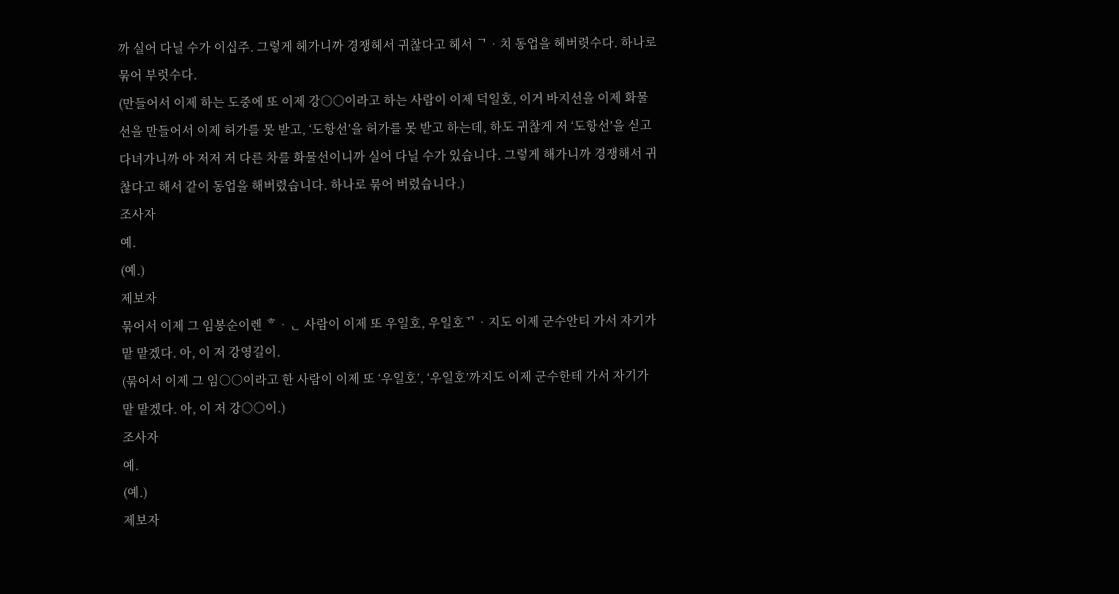까 실어 다닐 수가 이십주. 그렇게 헤가니까 경쟁헤서 귀찮다고 헤서 ᄀᆞ치 동업을 헤버렷수다. 하나로 묶어 부럿수다.
(만들어서 이제 하는 도중에 또 이제 강○○이라고 하는 사람이 이제 덕일호, 이거 바지선을 이제 화물선을 만들어서 이제 허가를 못 받고, ‘도항선’을 허가를 못 받고 하는데, 하도 귀찮게 저 ‘도항선’을 싣고 다녀가니까 아 저저 저 다른 차를 화물선이니까 실어 다닐 수가 있습니다. 그렇게 해가니까 경쟁해서 귀찮다고 해서 같이 동업을 해버렸습니다. 하나로 묶어 버렸습니다.)
조사자
예.
(예.)
제보자
묶어서 이제 그 임봉순이렌 ᄒᆞᆫ 사람이 이제 또 우일호, 우일호ᄁᆞ지도 이제 군수안티 가서 자기가 맡 맡겠다. 아, 이 저 강영길이.
(묶어서 이제 그 임○○이라고 한 사람이 이제 또 ‘우일호’, ‘우일호’까지도 이제 군수한테 가서 자기가 맡 맡겠다. 아, 이 저 강○○이.)
조사자
예.
(예.)
제보자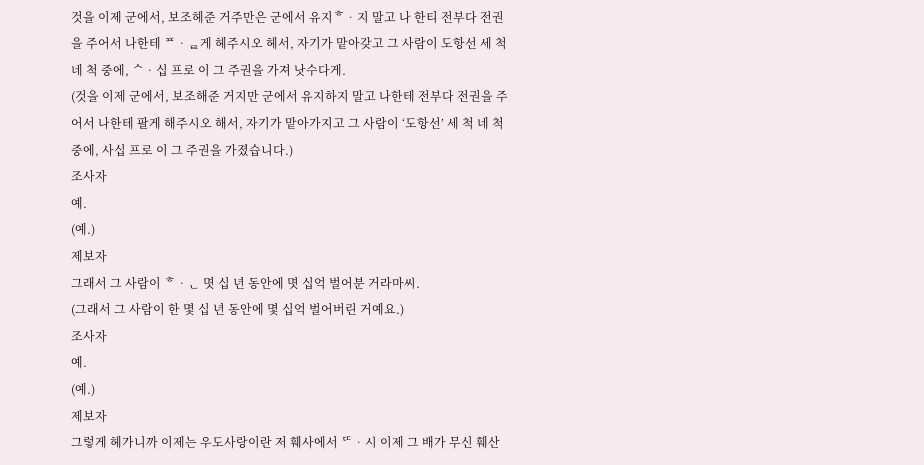것을 이제 군에서, 보조헤준 거주만은 군에서 유지ᄒᆞ지 말고 나 한티 전부다 전권을 주어서 나한테 ᄑᆞᆯ게 헤주시오 헤서, 자기가 맡아갖고 그 사람이 도항선 세 척 네 척 중에, ᄉᆞ십 프로 이 그 주권을 가져 낫수다게.
(것을 이제 군에서, 보조해준 거지만 군에서 유지하지 말고 나한테 전부다 전권을 주어서 나한테 팔게 해주시오 해서, 자기가 맡아가지고 그 사람이 ‘도항선’ 세 척 네 척 중에, 사십 프로 이 그 주권을 가졌습니다.)
조사자
예.
(예.)
제보자
그래서 그 사람이 ᄒᆞᆫ 몃 십 년 동안에 몃 십억 벌어분 거라마씨.
(그래서 그 사람이 한 몇 십 년 동안에 몇 십억 벌어버린 거예요.)
조사자
예.
(예.)
제보자
그렇게 헤가니까 이제는 우도사랑이란 저 훼사에서 ᄄᆞ시 이제 그 배가 무신 훼산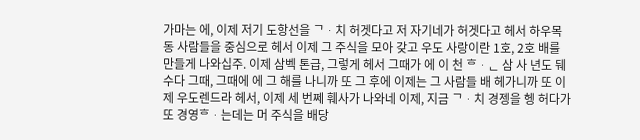가마는 에, 이제 저기 도항선을 ᄀᆞ치 허겟다고 저 자기네가 허겟다고 헤서 하우목동 사람들을 중심으로 헤서 이제 그 주식을 모아 갖고 우도 사랑이란 1호, 2호 배를 만들게 나와십주. 이제 삼벡 톤급, 그렇게 헤서 그때가 에 이 천 ᄒᆞᆫ 삼 사 년도 뒈수다 그때, 그때에 에 그 해를 나니까 또 그 후에 이제는 그 사람들 배 헤가니까 또 이제 우도렌드라 헤서, 이제 세 번쩨 훼사가 나와네 이제, 지금 ᄀᆞ치 경젱을 헹 허다가 또 경영ᄒᆞ는데는 머 주식을 배당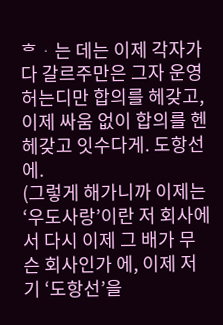ᄒᆞ는 데는 이제 각자가 다 갈르주만은 그자 운영허는디만 합의를 헤갖고, 이제 싸움 없이 합의를 헨 헤갖고 잇수다게. 도항선에.
(그렇게 해가니까 이제는 ‘우도사랑’이란 저 회사에서 다시 이제 그 배가 무슨 회사인가 에, 이제 저기 ‘도항선’을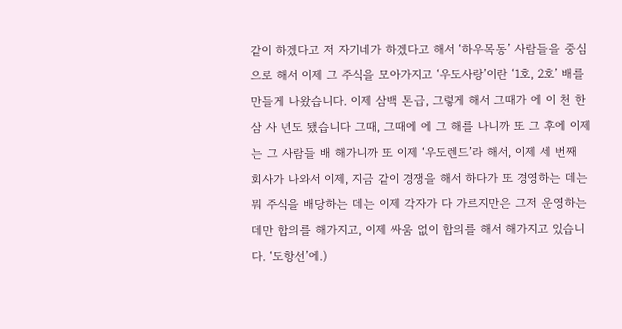같이 하겠다고 저 자기네가 하겠다고 해서 ‘하우목동’ 사람들을 중심으로 해서 이제 그 주식을 모아가지고 ‘우도사랑’이란 ‘1호, 2호’ 배를 만들게 나왔습니다. 이제 삼백 톤급, 그렇게 해서 그때가 에 이 천 한 삼 사 년도 됐습니다 그때, 그때에 에 그 해를 나니까 또 그 후에 이제는 그 사람들 배 해가니까 또 이제 ‘우도렌드’라 해서, 이제 세 번째 회사가 나와서 이제, 지금 같이 경쟁을 해서 하다가 또 경영하는 데는 뭐 주식을 배당하는 데는 이제 각자가 다 가르지만은 그저 운영하는 데만 합의를 해가지고, 이제 싸움 없이 합의를 해서 해가지고 있습니다. ‘도항선’에.)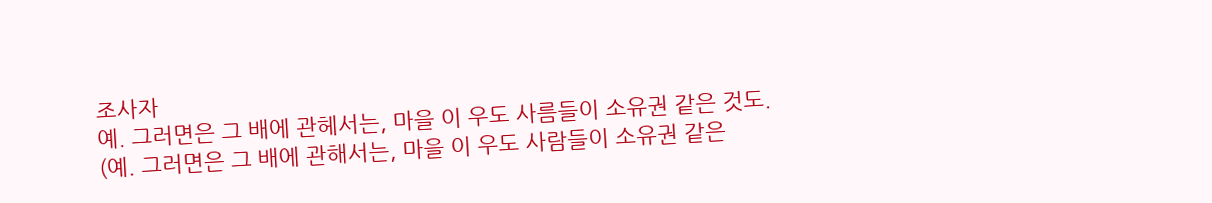조사자
예. 그러면은 그 배에 관헤서는, 마을 이 우도 사름들이 소유권 같은 것도.
(예. 그러면은 그 배에 관해서는, 마을 이 우도 사람들이 소유권 같은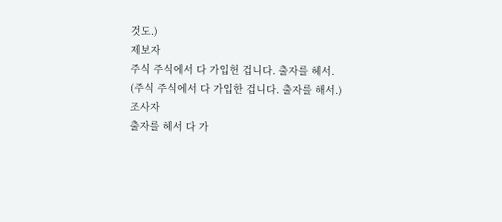것도.)
제보자
주식 주식에서 다 가입헌 겁니다. 출자를 헤서.
(주식 주식에서 다 가입한 겁니다. 출자를 해서.)
조사자
출자를 헤서 다 가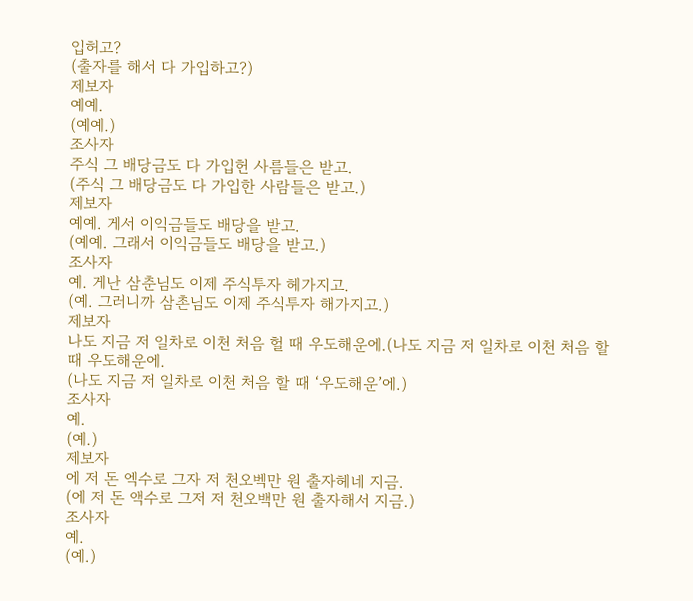입허고?
(출자를 해서 다 가입하고?)
제보자
예예.
(예예.)
조사자
주식 그 배당금도 다 가입헌 사름들은 받고.
(주식 그 배당금도 다 가입한 사람들은 받고.)
제보자
예예. 게서 이익금들도 배당을 받고.
(예예. 그래서 이익금들도 배당을 받고.)
조사자
예. 게난 삼춘님도 이제 주식투자 헤가지고.
(예. 그러니까 삼촌님도 이제 주식투자 해가지고.)
제보자
나도 지금 저 일차로 이천 처음 헐 때 우도해운에.(나도 지금 저 일차로 이천 처음 할 때 우도해운에.
(나도 지금 저 일차로 이천 처음 할 때 ‘우도해운’에.)
조사자
예.
(예.)
제보자
에 저 돈 엑수로 그자 저 천오벡만 원 출자헤네 지금.
(에 저 돈 액수로 그저 저 천오백만 원 출자해서 지금.)
조사자
예.
(예.)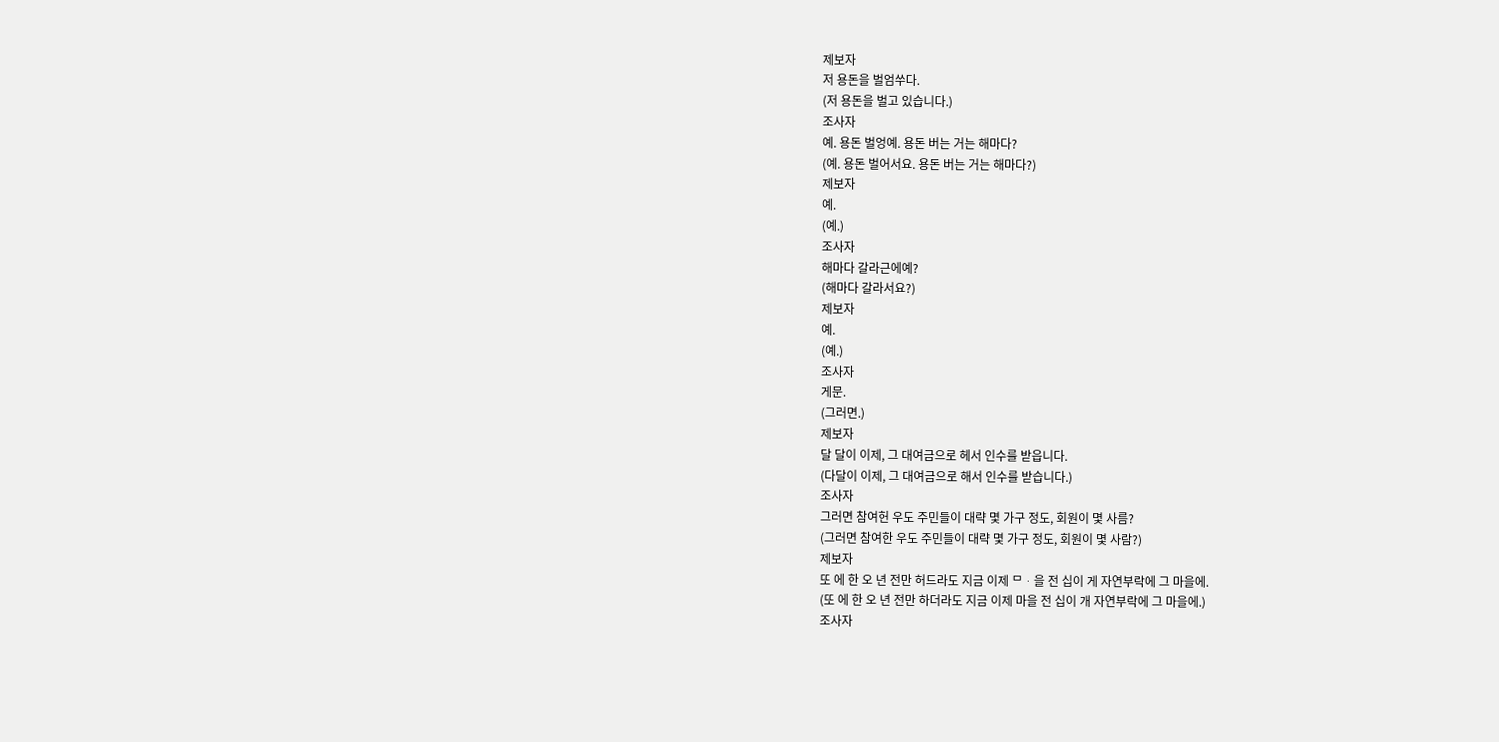제보자
저 용돈을 벌엄쑤다.
(저 용돈을 벌고 있습니다.)
조사자
예. 용돈 벌엉예. 용돈 버는 거는 해마다?
(예. 용돈 벌어서요. 용돈 버는 거는 해마다?)
제보자
예.
(예.)
조사자
해마다 갈라근에예?
(해마다 갈라서요?)
제보자
예.
(예.)
조사자
게문.
(그러면.)
제보자
달 달이 이제, 그 대여금으로 헤서 인수를 받읍니다.
(다달이 이제, 그 대여금으로 해서 인수를 받습니다.)
조사자
그러면 참여헌 우도 주민들이 대략 몇 가구 정도, 회원이 몇 사름?
(그러면 참여한 우도 주민들이 대략 몇 가구 정도, 회원이 몇 사람?)
제보자
또 에 한 오 년 전만 허드라도 지금 이제 ᄆᆞ을 전 십이 게 자연부락에 그 마을에.
(또 에 한 오 년 전만 하더라도 지금 이제 마을 전 십이 개 자연부락에 그 마을에.)
조사자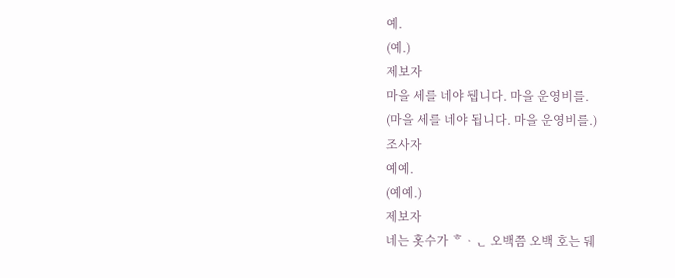예.
(예.)
제보자
마을 세를 네야 뒙니다. 마을 운영비를.
(마을 세를 네야 됩니다. 마을 운영비를.)
조사자
예예.
(예예.)
제보자
네는 홋수가 ᄒᆞᆫ 오백쯤 오백 호는 뒈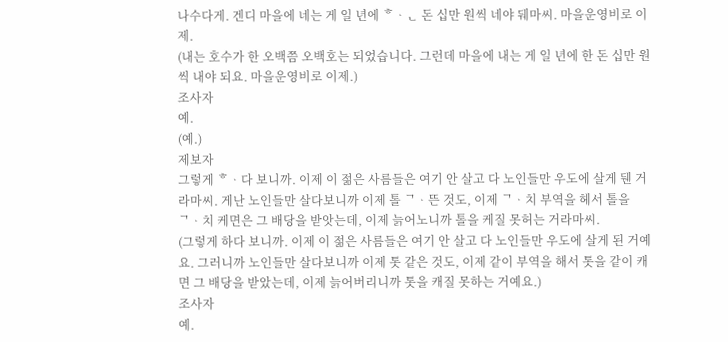나수다게. 겐디 마을에 네는 게 일 년에 ᄒᆞᆫ 돈 십만 원씩 네야 뒈마씨. 마을운영비로 이제.
(내는 호수가 한 오백쯤 오백호는 되었습니다. 그런데 마을에 내는 게 일 년에 한 돈 십만 원씩 내야 되요. 마을운영비로 이제.)
조사자
예.
(예.)
제보자
그렇게 ᄒᆞ다 보니까. 이제 이 젊은 사름들은 여기 안 살고 다 노인들만 우도에 살게 뒌 거라마씨. 게난 노인들만 살다보니까 이제 톨 ᄀᆞ뜬 것도, 이제 ᄀᆞ치 부역을 헤서 톨을 ᄀᆞ치 케면은 그 배당을 받앗는데, 이제 늙어노니까 톨을 케질 못허는 거라마씨.
(그렇게 하다 보니까. 이제 이 젊은 사름들은 여기 안 살고 다 노인들만 우도에 살게 된 거예요. 그러니까 노인들만 살다보니까 이제 톳 같은 것도, 이제 같이 부역을 해서 톳을 같이 캐면 그 배당을 받았는데, 이제 늙어버리니까 톳을 캐질 못하는 거예요.)
조사자
예.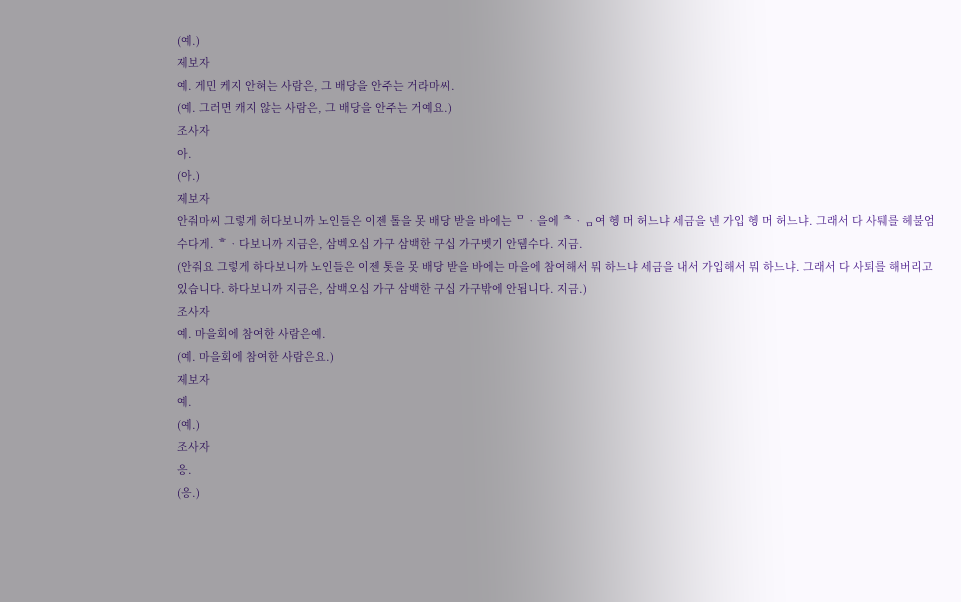(예.)
제보자
예. 게민 케지 안혀는 사람은, 그 배당을 안주는 거라마씨.
(예. 그러면 캐지 않는 사람은, 그 배당을 안주는 거예요.)
조사자
아.
(아.)
제보자
안줘마씨 그렇게 허다보니까 노인들은 이젠 톨을 못 배당 받을 바에는 ᄆᆞ을에 ᄎᆞᆷ여 헹 머 허느냐 세금을 넨 가입 헹 머 허느냐. 그래서 다 사퉤를 헤불엄수다게. ᄒᆞ다보니까 지금은, 삼벡오십 가구 삼백한 구십 가구벳기 안뒘수다. 지금.
(안줘요 그렇게 하다보니까 노인들은 이젠 톳을 못 배당 받을 바에는 마을에 참여해서 뭐 하느냐 세금을 내서 가입해서 뭐 하느냐. 그래서 다 사퇴를 해버리고 있습니다. 하다보니까 지금은, 삼백오십 가구 삼백한 구십 가구밖에 안됩니다. 지금.)
조사자
예. 마을회에 참여한 사람은예.
(예. 마을회에 참여한 사람은요.)
제보자
예.
(예.)
조사자
응.
(응.)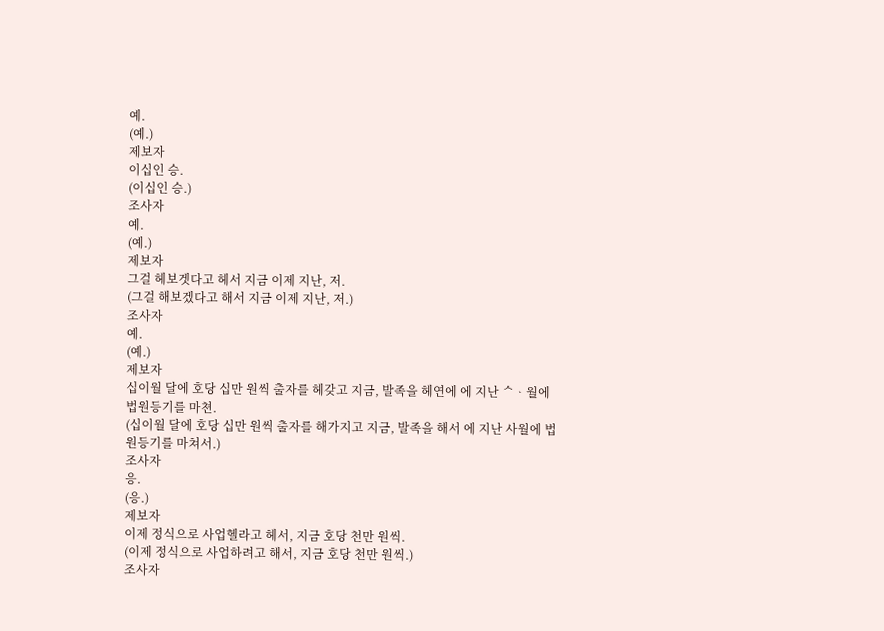예.
(예.)
제보자
이십인 승.
(이십인 승.)
조사자
예.
(예.)
제보자
그걸 헤보겟다고 헤서 지금 이제 지난, 저.
(그걸 해보겠다고 해서 지금 이제 지난, 저.)
조사자
예.
(예.)
제보자
십이월 달에 호당 십만 원씩 출자를 헤갖고 지금, 발족을 헤연에 에 지난 ᄉᆞ월에 법원등기를 마쳔.
(십이월 달에 호당 십만 원씩 출자를 해가지고 지금, 발족을 해서 에 지난 사월에 법원등기를 마쳐서.)
조사자
응.
(응.)
제보자
이제 정식으로 사업헬라고 헤서, 지금 호당 천만 원씩.
(이제 정식으로 사업하려고 해서, 지금 호당 천만 원씩.)
조사자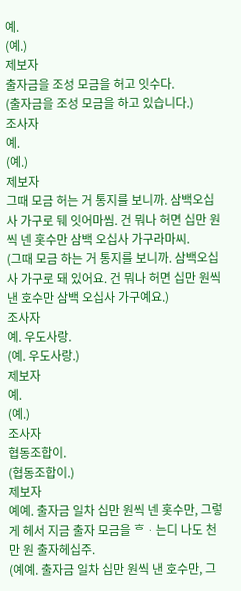예.
(예.)
제보자
출자금을 조성 모금을 허고 잇수다.
(출자금을 조성 모금을 하고 있습니다.)
조사자
예.
(예.)
제보자
그때 모금 허는 거 통지를 보니까. 삼백오십사 가구로 뒈 잇어마씸. 건 뭐나 허면 십만 원씩 넨 홋수만 삼백 오십사 가구라마씨.
(그때 모금 하는 거 통지를 보니까. 삼백오십사 가구로 돼 있어요. 건 뭐나 허면 십만 원씩 낸 호수만 삼백 오십사 가구예요.)
조사자
예. 우도사랑.
(예. 우도사랑.)
제보자
예.
(예.)
조사자
협동조합이.
(협동조합이.)
제보자
예예. 출자금 일차 십만 원씩 넨 홋수만, 그렇게 헤서 지금 출자 모금을 ᄒᆞ는디 나도 천만 원 출자헤십주.
(예예. 출자금 일차 십만 원씩 낸 호수만, 그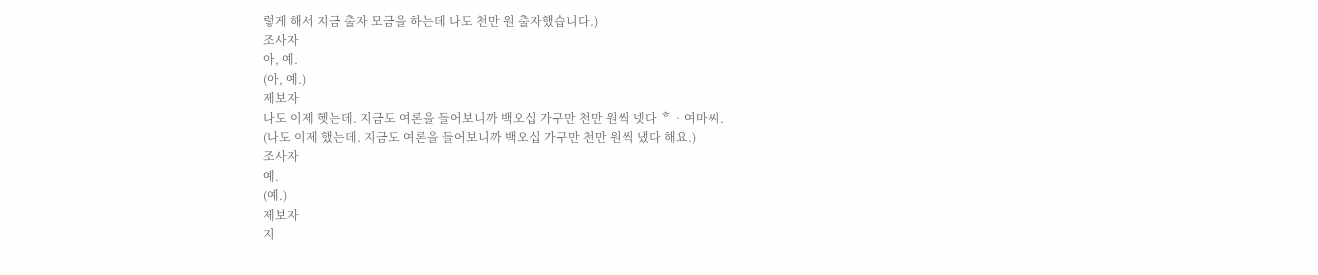렇게 해서 지금 출자 모금을 하는데 나도 천만 원 출자했습니다.)
조사자
아, 예.
(아, 예.)
제보자
나도 이제 헷는데. 지금도 여론을 들어보니까 백오십 가구만 천만 원씩 넷다 ᄒᆞ여마씨.
(나도 이제 했는데. 지금도 여론을 들어보니까 백오십 가구만 천만 원씩 냈다 해요.)
조사자
예.
(예.)
제보자
지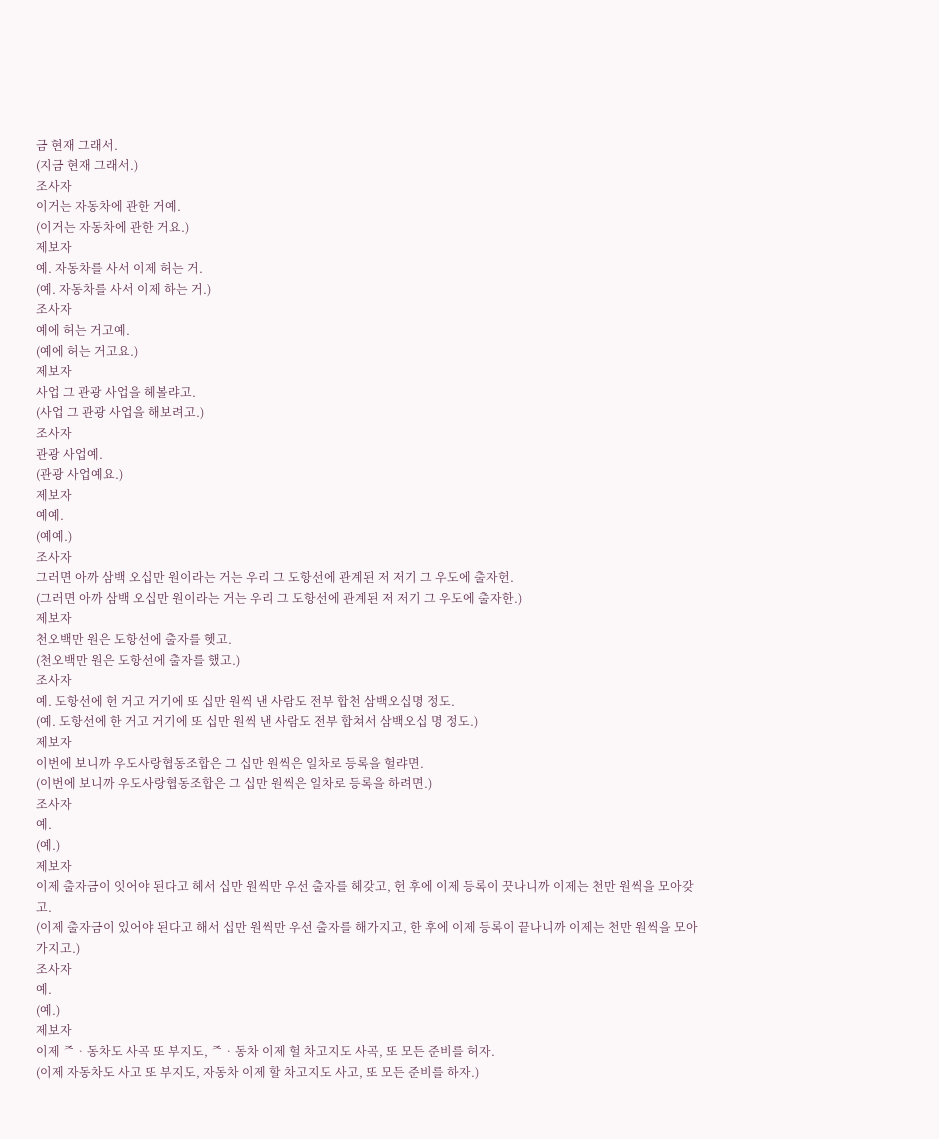금 현재 그래서.
(지금 현재 그래서.)
조사자
이거는 자동차에 관한 거예.
(이거는 자동차에 관한 거요.)
제보자
예. 자동차를 사서 이제 허는 거.
(예. 자동차를 사서 이제 하는 거.)
조사자
예에 허는 거고예.
(예에 허는 거고요.)
제보자
사업 그 관광 사업을 헤볼랴고.
(사업 그 관광 사업을 해보려고.)
조사자
관광 사업예.
(관광 사업예요.)
제보자
예예.
(예예.)
조사자
그러면 아까 삼백 오십만 원이라는 거는 우리 그 도항선에 관계된 저 저기 그 우도에 출자헌.
(그러면 아까 삼백 오십만 원이라는 거는 우리 그 도항선에 관계된 저 저기 그 우도에 출자한.)
제보자
천오백만 원은 도항선에 출자를 헷고.
(천오백만 원은 도항선에 출자를 했고.)
조사자
예. 도항선에 헌 거고 거기에 또 십만 원씩 낸 사람도 전부 합천 삼백오십명 정도.
(예. 도항선에 한 거고 거기에 또 십만 원씩 낸 사람도 전부 합쳐서 삼백오십 명 정도.)
제보자
이번에 보니까 우도사랑협동조합은 그 십만 원씩은 일차로 등록을 헐랴면.
(이번에 보니까 우도사랑협동조합은 그 십만 원씩은 일차로 등록을 하려면.)
조사자
예.
(예.)
제보자
이제 출자금이 잇어야 된다고 헤서 십만 원씩만 우선 출자를 헤갖고, 헌 후에 이제 등록이 끗나니까 이제는 천만 원씩을 모아갖고.
(이제 출자금이 있어야 된다고 해서 십만 원씩만 우선 출자를 해가지고, 한 후에 이제 등록이 끝나니까 이제는 천만 원씩을 모아가지고.)
조사자
예.
(예.)
제보자
이제 ᄌᆞ동차도 사곡 또 부지도, ᄌᆞ동차 이제 헐 차고지도 사곡, 또 모든 준비를 허자.
(이제 자동차도 사고 또 부지도, 자동차 이제 할 차고지도 사고, 또 모든 준비를 하자.)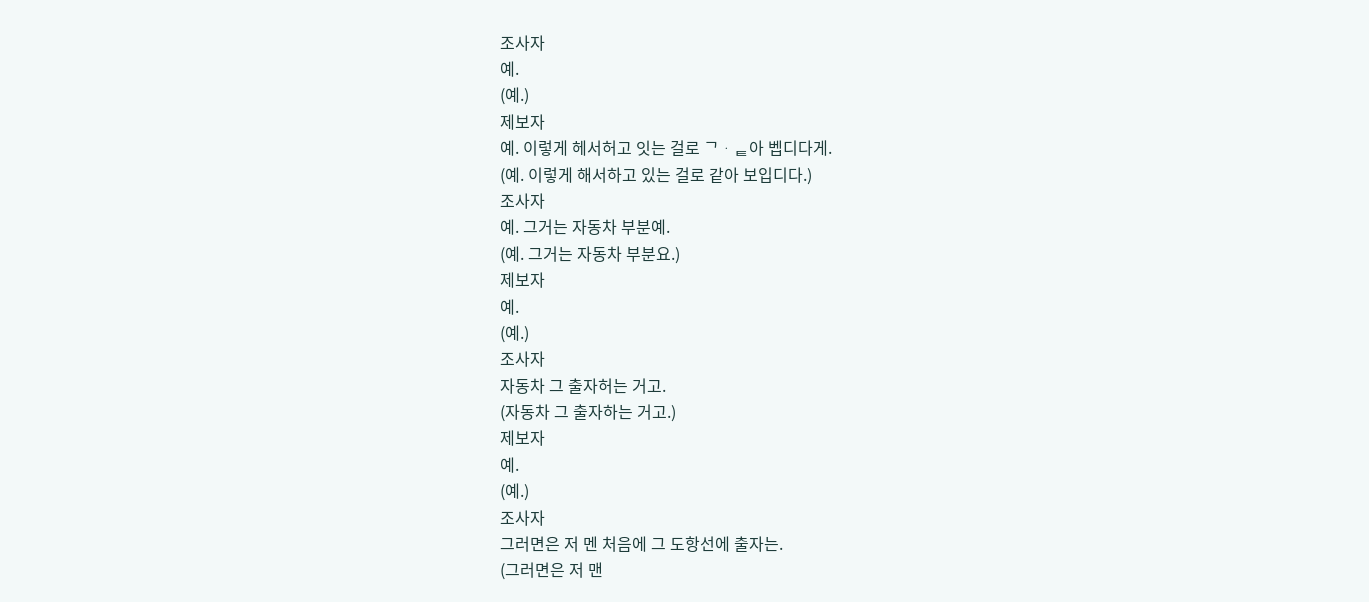조사자
예.
(예.)
제보자
예. 이렇게 헤서허고 잇는 걸로 ᄀᆞᇀ아 벱디다게.
(예. 이렇게 해서하고 있는 걸로 같아 보입디다.)
조사자
예. 그거는 자동차 부분예.
(예. 그거는 자동차 부분요.)
제보자
예.
(예.)
조사자
자동차 그 출자허는 거고.
(자동차 그 출자하는 거고.)
제보자
예.
(예.)
조사자
그러면은 저 멘 처음에 그 도항선에 출자는.
(그러면은 저 맨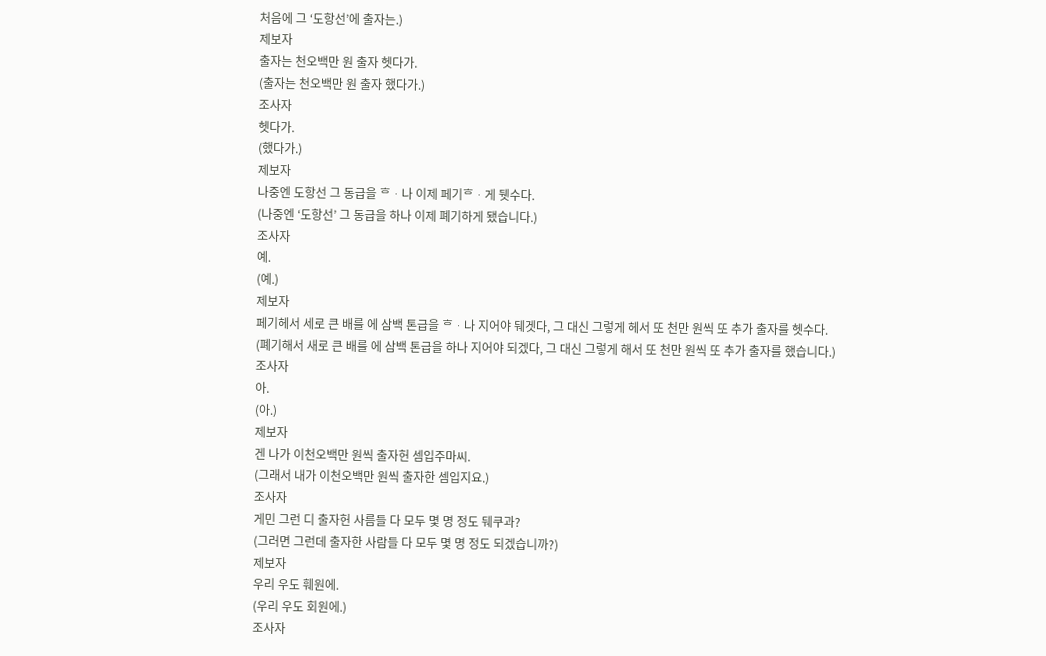처음에 그 ‘도항선’에 출자는.)
제보자
출자는 천오백만 원 출자 헷다가.
(출자는 천오백만 원 출자 했다가.)
조사자
헷다가.
(했다가.)
제보자
나중엔 도항선 그 동급을 ᄒᆞ나 이제 페기ᄒᆞ게 뒛수다.
(나중엔 ‘도항선’ 그 동급을 하나 이제 폐기하게 됐습니다.)
조사자
예.
(예.)
제보자
페기헤서 세로 큰 배를 에 삼백 톤급을 ᄒᆞ나 지어야 뒈겟다, 그 대신 그렇게 헤서 또 천만 원씩 또 추가 출자를 헷수다.
(폐기해서 새로 큰 배를 에 삼백 톤급을 하나 지어야 되겠다, 그 대신 그렇게 해서 또 천만 원씩 또 추가 출자를 했습니다.)
조사자
아.
(아.)
제보자
겐 나가 이천오백만 원씩 출자헌 셈입주마씨.
(그래서 내가 이천오백만 원씩 출자한 셈입지요.)
조사자
게민 그런 디 출자헌 사름들 다 모두 몇 명 정도 뒈쿠과?
(그러면 그런데 출자한 사람들 다 모두 몇 명 정도 되겠습니까?)
제보자
우리 우도 훼원에.
(우리 우도 회원에.)
조사자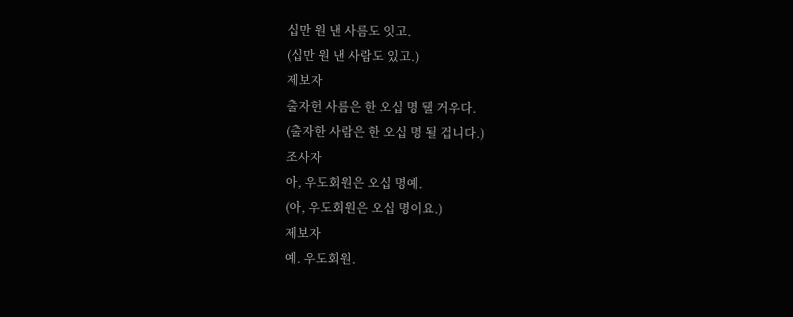십만 원 낸 사름도 잇고.
(십만 원 낸 사람도 있고.)
제보자
출자헌 사름은 한 오십 명 뒐 거우다.
(출자한 사람은 한 오십 명 될 겁니다.)
조사자
아, 우도회원은 오십 명예.
(아, 우도회원은 오십 명이요.)
제보자
예. 우도회원.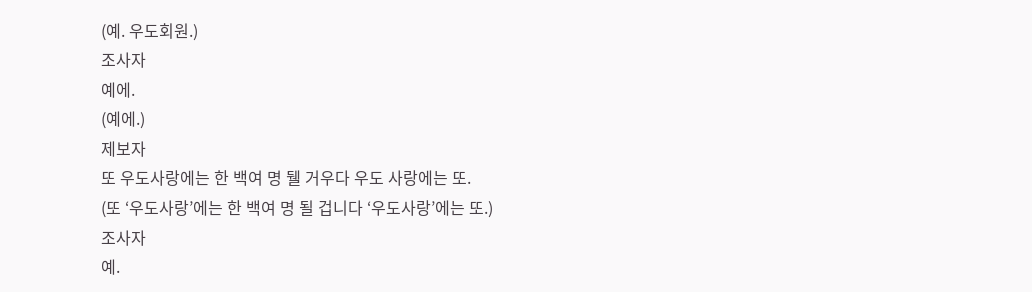(예. 우도회원.)
조사자
예에.
(예에.)
제보자
또 우도사랑에는 한 백여 명 뒐 거우다 우도 사랑에는 또.
(또 ‘우도사랑’에는 한 백여 명 될 겁니다 ‘우도사랑’에는 또.)
조사자
예.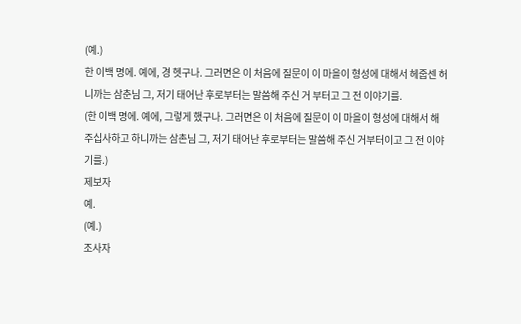(예.)
한 이백 명에. 예에, 경 헷구나. 그러면은 이 처음에 질문이 이 마을이 형성에 대해서 헤줍센 허니까는 삼춘님 그, 저기 태어난 후로부터는 말씀해 주신 거 부터고 그 전 이야기를.
(한 이백 명에. 예에, 그렇게 했구나. 그러면은 이 처음에 질문이 이 마을이 형성에 대해서 해주십사하고 하니까는 삼촌님 그, 저기 태어난 후로부터는 말씀해 주신 거부터이고 그 전 이야기를.)
제보자
예.
(예.)
조사자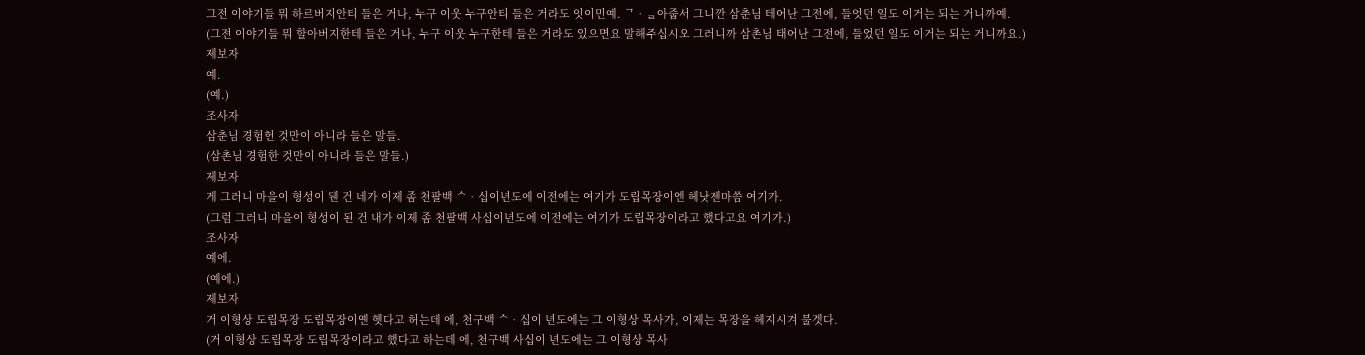그전 이야기들 뭐 하르버지안티 들은 거나, 누구 이웃 누구안티 들은 거라도 잇이민예. ᄀᆞᆯ아줍서 그니깐 삼춘님 테어난 그전에, 들엇던 일도 이거는 되는 거니까예.
(그전 이야기들 뭐 할아버지한테 들은 거나, 누구 이웃 누구한테 들은 거라도 있으면요 말해주십시오 그러니까 삼촌님 태어난 그전에, 들었던 일도 이거는 되는 거니까요.)
제보자
예.
(예.)
조사자
삼춘님 경험헌 것만이 아니라 들은 말들.
(삼촌님 경험한 것만이 아니라 들은 말들.)
제보자
게 그러니 마을이 형성이 뒌 건 네가 이제 좀 천팔백 ᄉᆞ십이년도에 이전에는 여기가 도립목장이엔 헤낫젠마씀 여기가.
(그럼 그러니 마을이 형성이 된 건 내가 이제 좀 천팔백 사십이년도에 이전에는 여기가 도립목장이라고 했다고요 여기가.)
조사자
예에.
(예에.)
제보자
거 이형상 도립목장 도립목장이옌 헷다고 허는데 에, 천구백 ᄉᆞ십이 년도에는 그 이형상 목사가, 이제는 목장을 헤지시겨 불겟다.
(거 이형상 도립목장 도립목장이라고 했다고 하는데 에, 천구백 사십이 년도에는 그 이형상 목사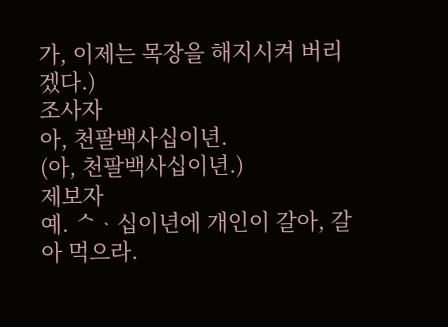가, 이제는 목장을 해지시켜 버리겠다.)
조사자
아, 천팔백사십이년.
(아, 천팔백사십이년.)
제보자
예. ᄉᆞ십이년에 개인이 갈아, 갈아 먹으라.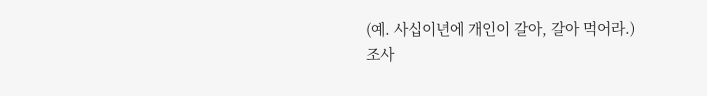(예. 사십이년에 개인이 갈아, 갈아 먹어라.)
조사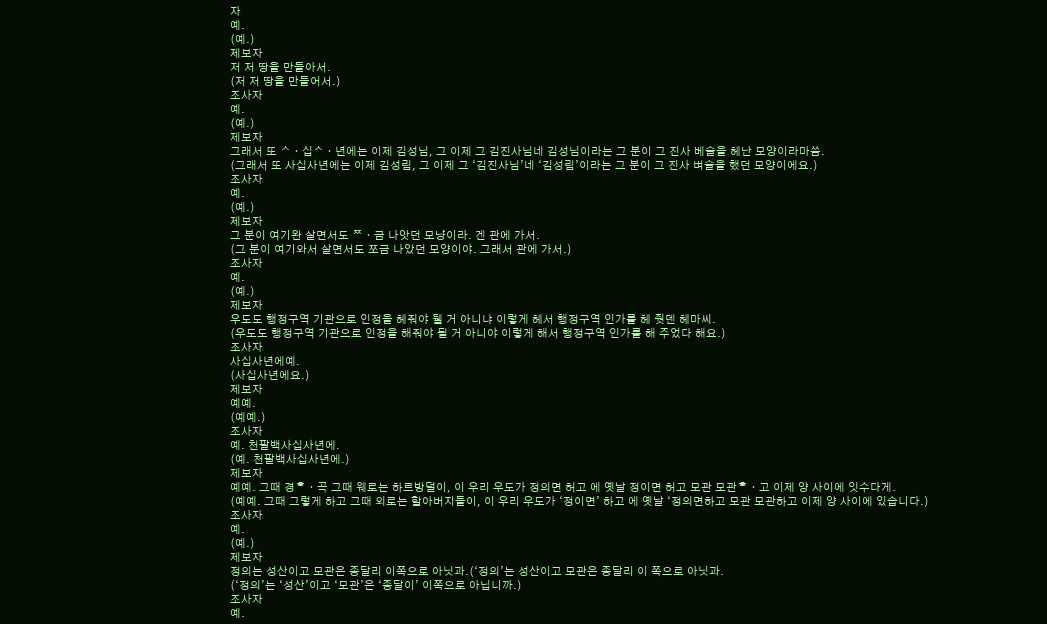자
예.
(예.)
제보자
저 저 땅을 만들아서.
(저 저 땅을 만들어서.)
조사자
예.
(예.)
제보자
그래서 또 ᄉᆞ십ᄉᆞ년에는 이제 김성님, 그 이제 그 김진사님네 김성님이라는 그 분이 그 진사 베슬을 헤난 모양이라마씀.
(그래서 또 사십사년에는 이제 김성림, 그 이제 그 ‘김진사님’네 ‘김성림’이라는 그 분이 그 진사 벼슬을 했던 모양이에요.)
조사자
예.
(예.)
제보자
그 분이 여기완 살면서도 ᄍᆞ금 나앗던 모냥이라. 겐 관에 가서.
(그 분이 여기와서 살면서도 쪼금 나았던 모양이야. 그래서 관에 가서.)
조사자
예.
(예.)
제보자
우도도 행정구역 기관으로 인정을 헤줘야 뒐 거 아니냐 이렇게 헤서 행정구역 인가를 헤 줫덴 헤마씨.
(우도도 행정구역 기관으로 인정을 해줘야 될 거 아니야 이렇게 해서 행정구역 인가를 해 주었다 해요.)
조사자
사십사년에예.
(사십사년에요.)
제보자
예예.
(예예.)
조사자
예. 천팔백사십사년에.
(예. 천팔백사십사년에.)
제보자
예예. 그때 경ᄒᆞ곡 그때 웨로는 하르방덜이, 이 우리 우도가 정의면 허고 에 옛날 정이면 허고 모관 모관ᄒᆞ고 이제 양 사이에 잇수다게.
(예예. 그때 그렇게 하고 그때 외로는 할아버지들이, 이 우리 우도가 ‘정이면’ 하고 에 옛날 ‘정의면하고 모관 모관하고 이제 양 사이에 있습니다.)
조사자
예.
(예.)
제보자
정의는 성산이고 모관은 종달리 이쪽으로 아닛과.(‘정의’는 성산이고 모관은 종달리 이 쪽으로 아닛과.
(‘정의’는 ‘성산’이고 ‘모관’은 ‘종달이’ 이쪽으로 아닙니까.)
조사자
예.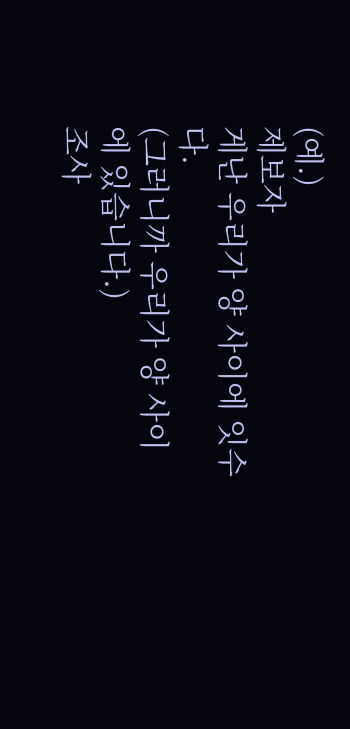(예.)
제보자
게난 우리가 양 사이에 잇수다.
(그러니까 우리가 양 사이에 있습니다.)
조사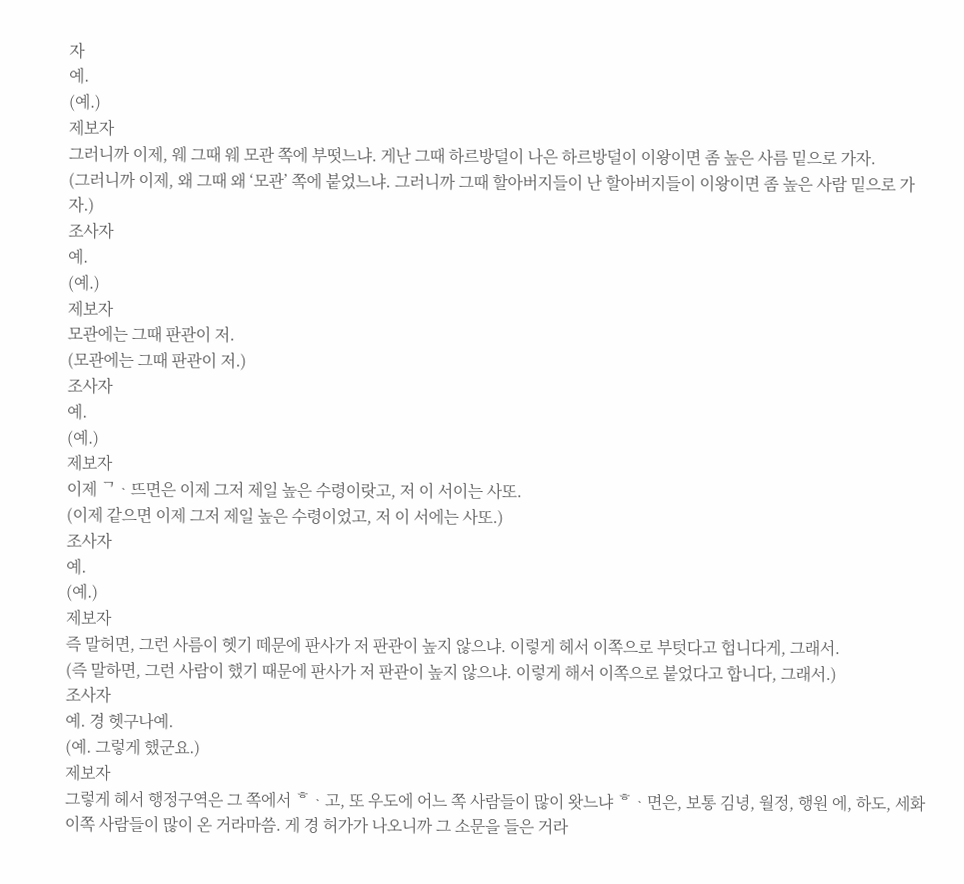자
예.
(예.)
제보자
그러니까 이제, 웨 그때 웨 모관 쪽에 부떳느냐. 게난 그때 하르방덜이 나은 하르방덜이 이왕이면 좀 높은 사름 밑으로 가자.
(그러니까 이제, 왜 그때 왜 ‘모관’ 쪽에 붙었느냐. 그러니까 그때 할아버지들이 난 할아버지들이 이왕이면 좀 높은 사람 밑으로 가자.)
조사자
예.
(예.)
제보자
모관에는 그때 판관이 저.
(모관에는 그때 판관이 저.)
조사자
예.
(예.)
제보자
이제 ᄀᆞ뜨면은 이제 그저 제일 높은 수령이랏고, 저 이 서이는 사또.
(이제 같으면 이제 그저 제일 높은 수령이었고, 저 이 서에는 사또.)
조사자
예.
(예.)
제보자
즉 말허면, 그런 사름이 헷기 떼문에 판사가 저 판관이 높지 않으냐. 이렇게 헤서 이쪽으로 부텃다고 헙니다게, 그래서.
(즉 말하면, 그런 사람이 했기 때문에 판사가 저 판관이 높지 않으냐. 이렇게 해서 이쪽으로 붙었다고 합니다, 그래서.)
조사자
예. 경 헷구나예.
(예. 그렇게 했군요.)
제보자
그렇게 헤서 행정구역은 그 쪽에서 ᄒᆞ고, 또 우도에 어느 쪽 사람들이 많이 왓느냐 ᄒᆞ면은, 보통 김녕, 월정, 행원 에, 하도, 세화 이쪽 사람들이 많이 온 거라마씀. 게 경 허가가 나오니까 그 소문을 들은 거라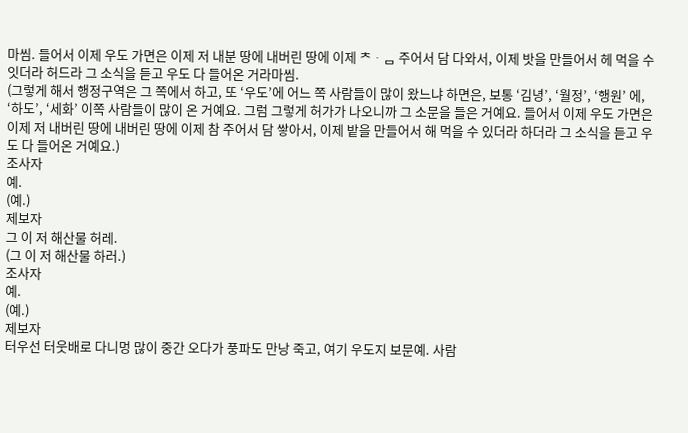마씸. 들어서 이제 우도 가면은 이제 저 내분 땅에 내버린 땅에 이제 ᄎᆞᆷ 주어서 담 다와서, 이제 밧을 만들어서 헤 먹을 수 잇더라 허드라 그 소식을 듣고 우도 다 들어온 거라마씸.
(그렇게 해서 행정구역은 그 쪽에서 하고, 또 ‘우도’에 어느 쪽 사람들이 많이 왔느냐 하면은, 보통 ‘김녕’, ‘월정’, ‘행원’ 에, ‘하도’, ‘세화’ 이쪽 사람들이 많이 온 거예요. 그럼 그렇게 허가가 나오니까 그 소문을 들은 거예요. 들어서 이제 우도 가면은 이제 저 내버린 땅에 내버린 땅에 이제 참 주어서 담 쌓아서, 이제 밭을 만들어서 해 먹을 수 있더라 하더라 그 소식을 듣고 우도 다 들어온 거예요.)
조사자
예.
(예.)
제보자
그 이 저 해산물 허레.
(그 이 저 해산물 하러.)
조사자
예.
(예.)
제보자
터우선 터웃배로 다니멍 많이 중간 오다가 풍파도 만낭 죽고, 여기 우도지 보문예. 사람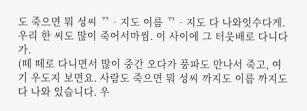도 죽으면 뭐 성씨 ᄁᆞ지도 이름 ᄁᆞ지도 다 나와잇수다게. 우리 한 씨도 많이 죽어서마씸. 이 사이에 그 터웃배로 다니다가.
(떼 떼로 다니면서 많이 중간 오다가 풍파도 만나서 죽고, 여기 우도지 보면요. 사람도 죽으면 뭐 성씨 까지도 이름 까지도 다 나와 있습니다. 우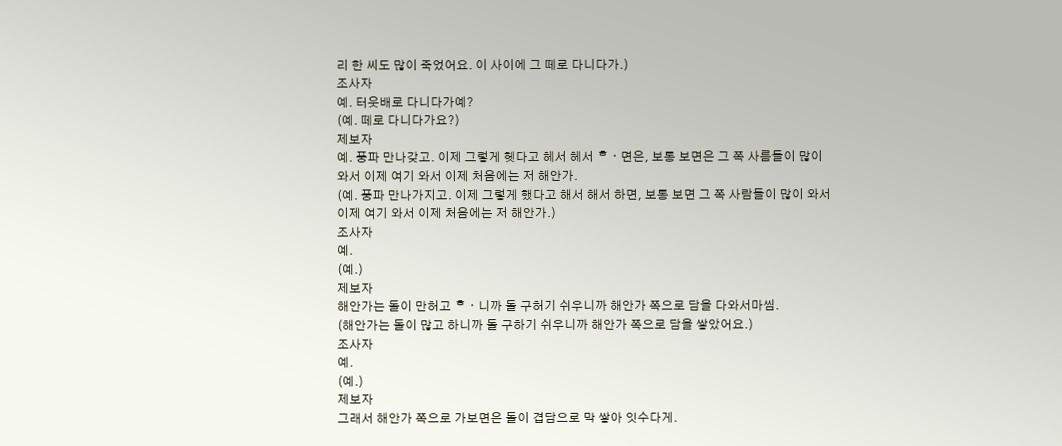리 한 씨도 많이 죽었어요. 이 사이에 그 떼로 다니다가.)
조사자
예. 터웃배로 다니다가예?
(예. 떼로 다니다가요?)
제보자
예. 풍파 만나갖고. 이제 그렇게 헷다고 헤서 헤서 ᄒᆞ면은, 보통 보면은 그 쪽 사름들이 많이 와서 이제 여기 와서 이제 처음에는 저 해안가.
(예. 풍파 만나가지고. 이제 그렇게 했다고 해서 해서 하면, 보통 보면 그 쪽 사람들이 많이 와서 이제 여기 와서 이제 처음에는 저 해안가.)
조사자
예.
(예.)
제보자
해안가는 돌이 만허고 ᄒᆞ니까 돌 구허기 쉬우니까 해안가 쪽으로 담을 다와서마씸.
(해안가는 돌이 많고 하니까 돌 구하기 쉬우니까 해안가 쪽으로 담을 쌓았어요.)
조사자
예.
(예.)
제보자
그래서 해안가 쪽으로 가보면은 돌이 겹담으로 막 쌓아 잇수다게.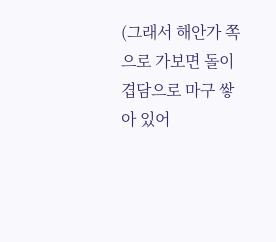(그래서 해안가 쪽으로 가보면 돌이 겹담으로 마구 쌓아 있어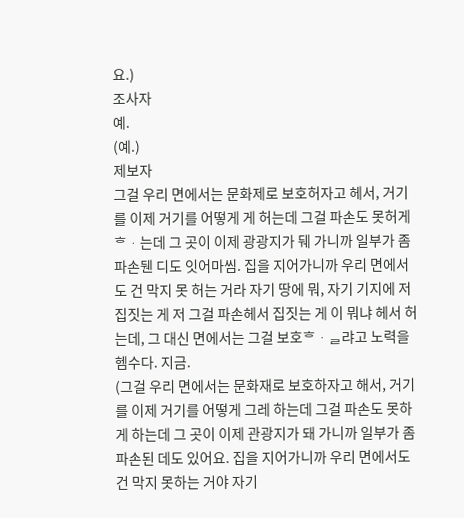요.)
조사자
예.
(예.)
제보자
그걸 우리 면에서는 문화제로 보호허자고 헤서, 거기를 이제 거기를 어떻게 게 허는데 그걸 파손도 못허게 ᄒᆞ는데 그 곳이 이제 광광지가 뒈 가니까 일부가 좀 파손뒌 디도 잇어마씸. 집을 지어가니까 우리 면에서도 건 막지 못 허는 거라 자기 땅에 뭐, 자기 기지에 저 집짓는 게 저 그걸 파손헤서 집짓는 게 이 뭐냐 헤서 허는데, 그 대신 면에서는 그걸 보호ᄒᆞᆯ랴고 노력을 헴수다. 지금.
(그걸 우리 면에서는 문화재로 보호하자고 해서, 거기를 이제 거기를 어떻게 그레 하는데 그걸 파손도 못하게 하는데 그 곳이 이제 관광지가 돼 가니까 일부가 좀 파손된 데도 있어요. 집을 지어가니까 우리 면에서도 건 막지 못하는 거야 자기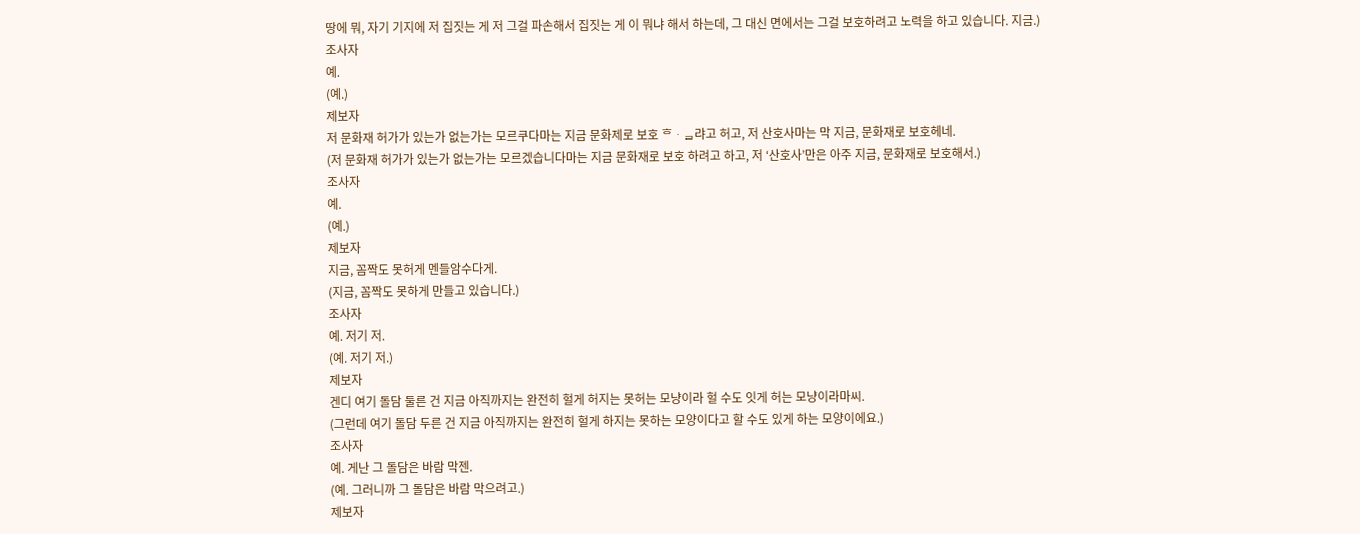땅에 뭐, 자기 기지에 저 집짓는 게 저 그걸 파손해서 집짓는 게 이 뭐냐 해서 하는데, 그 대신 면에서는 그걸 보호하려고 노력을 하고 있습니다. 지금.)
조사자
예.
(예.)
제보자
저 문화재 허가가 있는가 없는가는 모르쿠다마는 지금 문화제로 보호 ᄒᆞᆯ랴고 허고, 저 산호사마는 막 지금, 문화재로 보호헤네.
(저 문화재 허가가 있는가 없는가는 모르겠습니다마는 지금 문화재로 보호 하려고 하고, 저 ‘산호사’만은 아주 지금, 문화재로 보호해서.)
조사자
예.
(예.)
제보자
지금, 꼼짝도 못허게 멘들암수다게.
(지금, 꼼짝도 못하게 만들고 있습니다.)
조사자
예. 저기 저.
(예. 저기 저.)
제보자
겐디 여기 돌담 둘른 건 지금 아직까지는 완전히 헐게 허지는 못허는 모냥이라 헐 수도 잇게 허는 모냥이라마씨.
(그런데 여기 돌담 두른 건 지금 아직까지는 완전히 헐게 하지는 못하는 모양이다고 할 수도 있게 하는 모양이에요.)
조사자
예. 게난 그 돌담은 바람 막젠.
(예. 그러니까 그 돌담은 바람 막으려고.)
제보자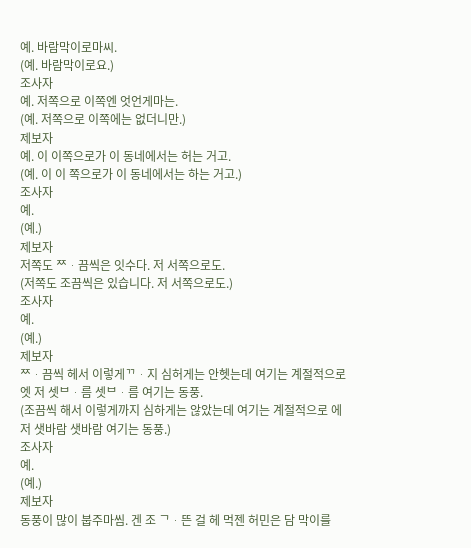예. 바람막이로마씨.
(예. 바람막이로요.)
조사자
예. 저쪽으로 이쪽엔 엇언게마는.
(예. 저쪽으로 이쪽에는 없더니만.)
제보자
예. 이 이쪽으로가 이 동네에서는 허는 거고.
(예. 이 이 쪽으로가 이 동네에서는 하는 거고.)
조사자
예.
(예.)
제보자
저쪽도 ᄍᆞ끔씩은 잇수다. 저 서쪽으로도.
(저쪽도 조끔씩은 있습니다. 저 서쪽으로도.)
조사자
예.
(예.)
제보자
ᄍᆞ끔씩 헤서 이렇게ᄁᆞ지 심허게는 안헷는데 여기는 계절적으로 엣 저 셋ᄇᆞ름 셋ᄇᆞ름 여기는 동풍.
(조끔씩 해서 이렇게까지 심하게는 않았는데 여기는 계절적으로 에 저 샛바람 샛바람 여기는 동풍.)
조사자
예.
(예.)
제보자
동풍이 많이 붑주마씸. 겐 조 ᄀᆞ뜬 걸 헤 먹젠 허민은 담 막이를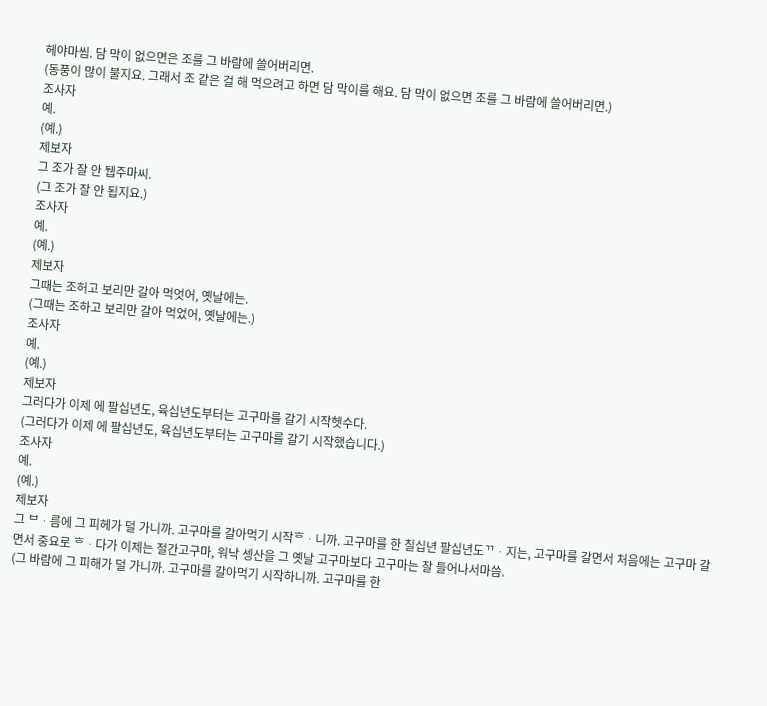헤야마씸. 담 막이 없으면은 조를 그 바람에 쓸어버리면.
(동풍이 많이 불지요. 그래서 조 같은 걸 해 먹으려고 하면 담 막이를 해요. 담 막이 없으면 조를 그 바람에 쓸어버리면.)
조사자
예.
(예.)
제보자
그 조가 잘 안 뒙주마씨.
(그 조가 잘 안 됩지요.)
조사자
예.
(예.)
제보자
그때는 조허고 보리만 갈아 먹엇어, 옛날에는.
(그때는 조하고 보리만 갈아 먹었어, 옛날에는.)
조사자
예.
(예.)
제보자
그러다가 이제 에 팔십년도, 육십년도부터는 고구마를 갈기 시작헷수다.
(그러다가 이제 에 팔십년도, 육십년도부터는 고구마를 갈기 시작했습니다.)
조사자
예.
(예.)
제보자
그 ᄇᆞ름에 그 피헤가 덜 가니까. 고구마를 갈아먹기 시작ᄒᆞ니까. 고구마를 한 칠십년 팔십년도ᄁᆞ지는, 고구마를 갈면서 처음에는 고구마 갈면서 중요로 ᄒᆞ다가 이제는 절간고구마, 워낙 셍산을 그 옛날 고구마보다 고구마는 잘 들어나서마씀.
(그 바람에 그 피해가 덜 가니까. 고구마를 갈아먹기 시작하니까. 고구마를 한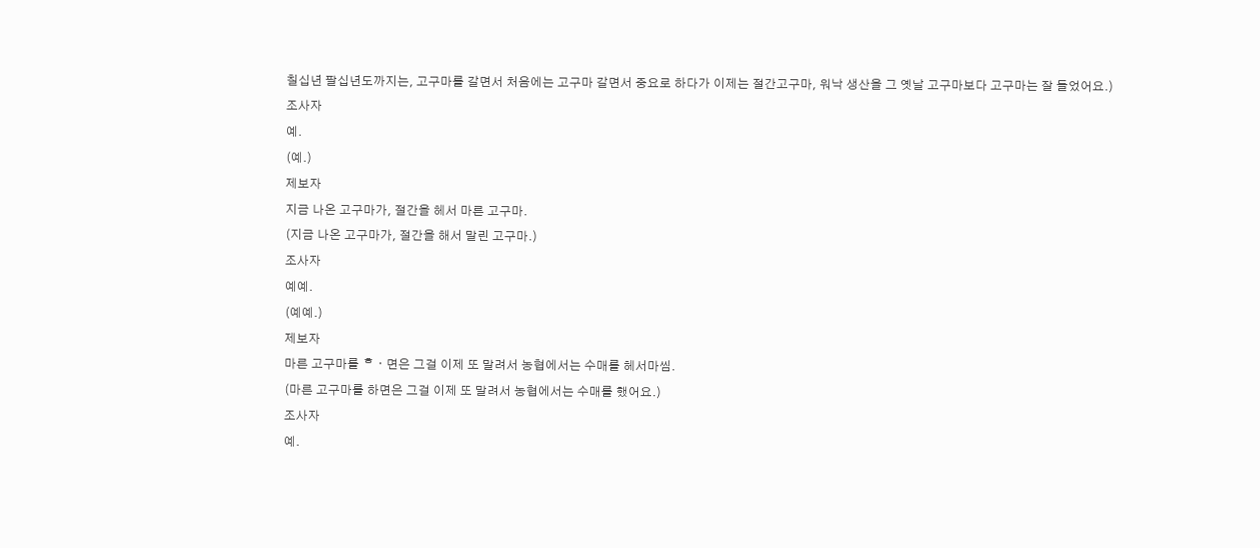칠십년 팔십년도까지는, 고구마를 갈면서 처음에는 고구마 갈면서 중요로 하다가 이제는 절간고구마, 워낙 생산을 그 옛날 고구마보다 고구마는 잘 들었어요.)
조사자
예.
(예.)
제보자
지금 나온 고구마가, 절간을 헤서 마른 고구마.
(지금 나온 고구마가, 절간을 해서 말린 고구마.)
조사자
예예.
(예예.)
제보자
마른 고구마를 ᄒᆞ면은 그걸 이제 또 말려서 농협에서는 수매를 헤서마씸.
(마른 고구마를 하면은 그걸 이제 또 말려서 농협에서는 수매를 했어요.)
조사자
예.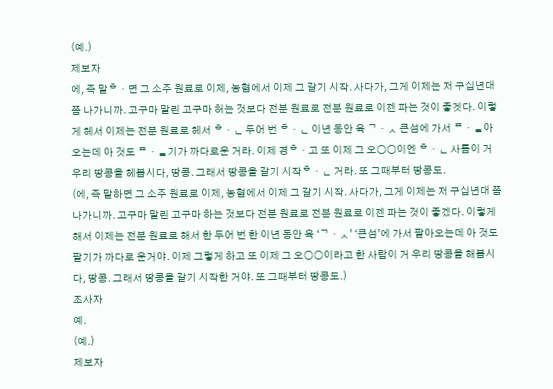(예.)
제보자
에, 즉 말ᄒᆞ면 그 소주 원료로 이제, 농협에서 이제 그 갈기 시작. 사다가, 그게 이제는 저 구십년대 쯤 나가니까. 고구마 말린 고구마 허는 것보다 전분 원료로 전분 원료로 이젠 파는 것이 좋겟다. 이렇게 헤서 이제는 전분 원료로 헤서 ᄒᆞᆫ 두어 번 ᄒᆞᆫ 이년 동안 육 ᄀᆞᆺ 큰섬에 가서 ᄑᆞᆯ아오는데 아 것도 ᄑᆞᆯ기가 까다로운 거라. 이제 경ᄒᆞ고 또 이제 그 오○○이엔 ᄒᆞᆫ 사름이 거 우리 땅콩을 헤봅시다, 땅콩. 그래서 땅콩을 갈기 시작ᄒᆞᆫ 거라. 또 그때부터 땅콩도.
(에, 즉 말하면 그 소주 원료로 이제, 농협에서 이제 그 갈기 시작. 사다가, 그게 이제는 저 구십년대 쯤 나가니까. 고구마 말린 고구마 하는 것보다 전분 원료로 전분 원료로 이젠 파는 것이 좋겠다. 이렇게 해서 이제는 전분 원료로 해서 한 두어 번 한 이년 동안 육 ‘ᄀᆞᆺ’ ‘큰섬’에 가서 팔아오는데 아 것도 팔기가 까다로 운거야. 이제 그렇게 하고 또 이제 그 오○○이라고 한 사람이 거 우리 땅콩을 해봅시다, 땅콩. 그래서 땅콩을 갈기 시작한 거야. 또 그때부터 땅콩도.)
조사자
예.
(예.)
제보자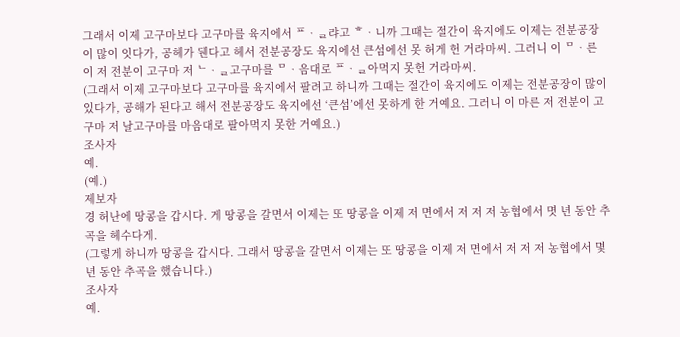그래서 이제 고구마보다 고구마를 육지에서 ᄑᆞᆯ랴고 ᄒᆞ니까 그때는 절간이 육지에도 이제는 전분공장이 많이 잇다가, 공헤가 뒌다고 헤서 전분공장도 육지에선 큰섬에선 못 허게 헌 거라마씨. 그러니 이 ᄆᆞ른 이 저 전분이 고구마 저 ᄂᆞᆯ고구마를 ᄆᆞ음대로 ᄑᆞᆯ아먹지 못헌 거라마씨.
(그래서 이제 고구마보다 고구마를 육지에서 팔려고 하니까 그때는 절간이 육지에도 이제는 전분공장이 많이 있다가, 공해가 된다고 해서 전분공장도 육지에선 ‘큰섬’에선 못하게 한 거예요. 그러니 이 마른 저 전분이 고구마 저 날고구마를 마음대로 팔아먹지 못한 거예요.)
조사자
예.
(예.)
제보자
경 허난에 땅콩을 갑시다. 게 땅콩을 갈면서 이제는 또 땅콩을 이제 저 면에서 저 저 저 농협에서 몃 년 동안 추곡을 헤수다게.
(그렇게 하니까 땅콩을 갑시다. 그래서 땅콩을 갈면서 이제는 또 땅콩을 이제 저 면에서 저 저 저 농협에서 몇 년 동안 추곡을 했습니다.)
조사자
예.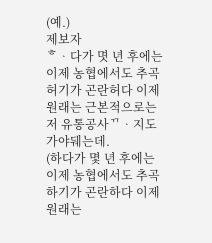(예.)
제보자
ᄒᆞ다가 몃 년 후에는 이제 농협에서도 추곡허기가 곤란허다 이제 원래는 근본적으로는 저 유통공사ᄁᆞ지도 가야뒈는데.
(하다가 몇 년 후에는 이제 농협에서도 추곡하기가 곤란하다 이제 원래는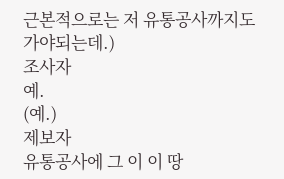근본적으로는 저 유통공사까지도 가야되는데.)
조사자
예.
(예.)
제보자
유통공사에 그 이 이 땅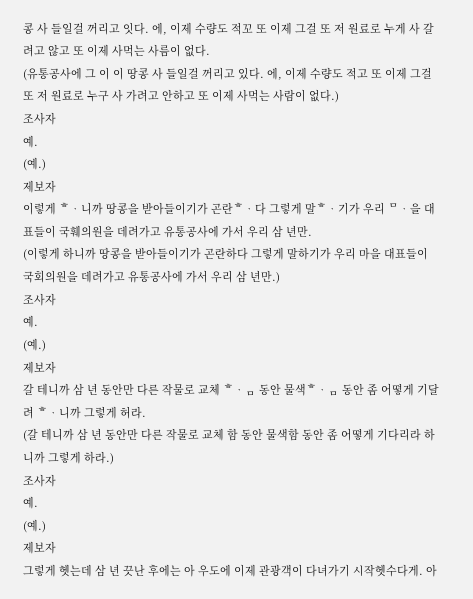콩 사 들일걸 꺼리고 잇다. 에, 이제 수량도 적꼬 또 이제 그걸 또 저 원료로 누게 사 갈려고 않고 또 이제 사먹는 사름이 없다.
(유통공사에 그 이 이 땅콩 사 들일걸 꺼리고 있다. 에, 이제 수량도 적고 또 이제 그걸 또 저 원료로 누구 사 가려고 안하고 또 이제 사먹는 사람이 없다.)
조사자
예.
(예.)
제보자
이렇게 ᄒᆞ니까 땅콩을 받아들이기가 곤란ᄒᆞ다 그렇게 말ᄒᆞ기가 우리 ᄆᆞ을 대표들이 국훼의원을 데려가고 유통공사에 가서 우리 삼 년만.
(이렇게 하니까 땅콩을 받아들이기가 곤란하다 그렇게 말하기가 우리 마을 대표들이 국회의원을 데려가고 유통공사에 가서 우리 삼 년만.)
조사자
예.
(예.)
제보자
갈 테니까 삼 년 동안만 다른 작물로 교체 ᄒᆞᆷ 동안 물색ᄒᆞᆷ 동안 좀 어떻게 기달려 ᄒᆞ니까 그렇게 허라.
(갈 테니까 삼 년 동안만 다른 작물로 교체 함 동안 물색함 동안 좀 어떻게 기다리라 하니까 그렇게 하라.)
조사자
예.
(예.)
제보자
그렇게 헷는데 삼 년 끗난 후에는 아 우도에 이제 관광객이 다녀가기 시작헷수다게. 아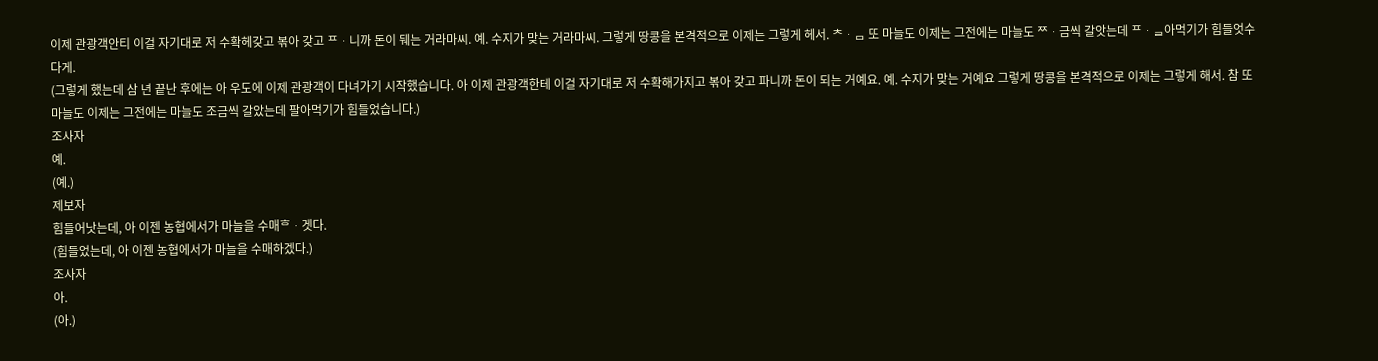이제 관광객안티 이걸 자기대로 저 수확헤갖고 볶아 갖고 ᄑᆞ니까 돈이 뒈는 거라마씨. 예. 수지가 맞는 거라마씨. 그렇게 땅콩을 본격적으로 이제는 그렇게 헤서. ᄎᆞᆷ 또 마늘도 이제는 그전에는 마늘도 ᄍᆞ금씩 갈앗는데 ᄑᆞᆯ아먹기가 힘들엇수다게.
(그렇게 했는데 삼 년 끝난 후에는 아 우도에 이제 관광객이 다녀가기 시작했습니다. 아 이제 관광객한테 이걸 자기대로 저 수확해가지고 볶아 갖고 파니까 돈이 되는 거예요. 예. 수지가 맞는 거예요 그렇게 땅콩을 본격적으로 이제는 그렇게 해서. 참 또 마늘도 이제는 그전에는 마늘도 조금씩 갈았는데 팔아먹기가 힘들었습니다.)
조사자
예.
(예.)
제보자
힘들어낫는데, 아 이젠 농협에서가 마늘을 수매ᄒᆞ겟다.
(힘들었는데, 아 이젠 농협에서가 마늘을 수매하겠다.)
조사자
아.
(아.)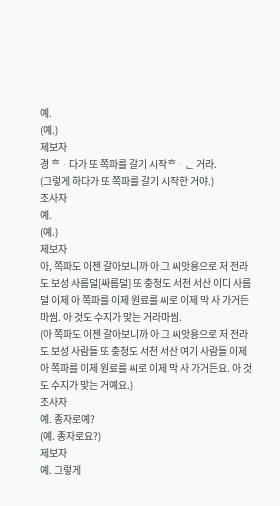예.
(예.)
제보자
경 ᄒᆞ다가 또 쪽파를 갈기 시작ᄒᆞᆫ 거라.
(그렇게 하다가 또 쪽파를 갈기 시작한 거야.)
조사자
예.
(예.)
제보자
아, 쪽파도 이젠 갈아보니까 아 그 씨앗용으로 저 전라도 보성 사름덜[싸름덜] 또 충청도 서천 서산 이디 사름덜 이제 아 쪽파를 이제 원료를 씨로 이제 막 사 가거든마씸. 아 것도 수지가 맞는 거라마씸.
(아 쪽파도 이젠 갈아보니까 아 그 씨앗용으로 저 전라도 보성 사람들 또 충청도 서천 서산 여기 사람들 이제 아 쪽파를 이제 원료를 씨로 이제 막 사 가거든요. 아 것도 수지가 맞는 거예요.)
조사자
예. 종자로예?
(예. 종자로요?)
제보자
예. 그렇게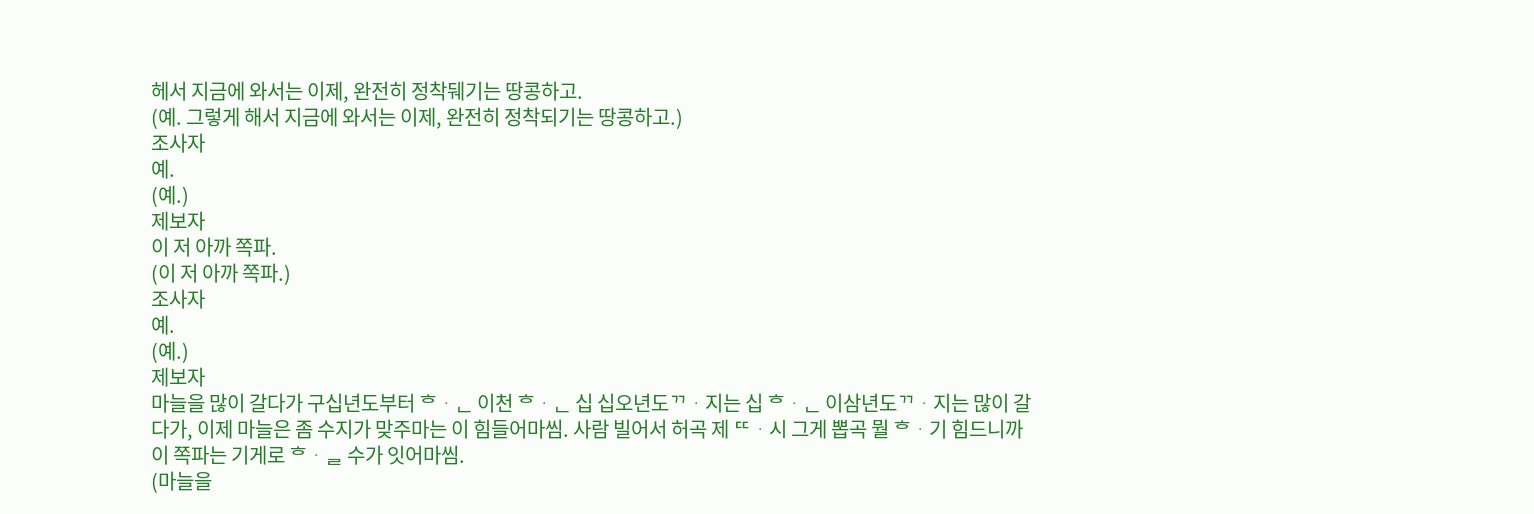헤서 지금에 와서는 이제, 완전히 정착뒈기는 땅콩하고.
(예. 그렇게 해서 지금에 와서는 이제, 완전히 정착되기는 땅콩하고.)
조사자
예.
(예.)
제보자
이 저 아까 쪽파.
(이 저 아까 쪽파.)
조사자
예.
(예.)
제보자
마늘을 많이 갈다가 구십년도부터 ᄒᆞᆫ 이천 ᄒᆞᆫ 십 십오년도ᄁᆞ지는 십 ᄒᆞᆫ 이삼년도ᄁᆞ지는 많이 갈다가, 이제 마늘은 좀 수지가 맞주마는 이 힘들어마씸. 사람 빌어서 허곡 제 ᄄᆞ시 그게 뽑곡 뭘 ᄒᆞ기 힘드니까 이 쪽파는 기게로 ᄒᆞᆯ 수가 잇어마씸.
(마늘을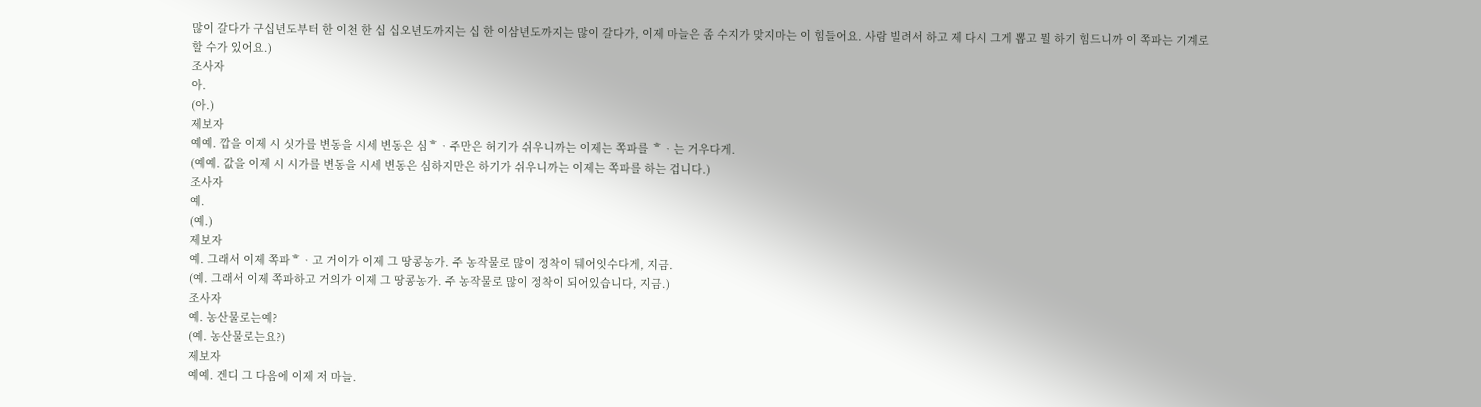많이 갈다가 구십년도부터 한 이천 한 십 십오년도까지는 십 한 이삼년도까지는 많이 갈다가, 이제 마늘은 좀 수지가 맞지마는 이 힘들어요. 사람 빌려서 하고 제 다시 그게 뽑고 뭘 하기 힘드니까 이 쪽파는 기계로 할 수가 있어요.)
조사자
아.
(아.)
제보자
예예. 깝을 이제 시 싯가를 변동을 시세 변동은 심ᄒᆞ주만은 허기가 쉬우니까는 이제는 쪽파를 ᄒᆞ는 거우다게.
(예예. 값을 이제 시 시가를 변동을 시세 변동은 심하지만은 하기가 쉬우니까는 이제는 쪽파를 하는 겁니다.)
조사자
예.
(예.)
제보자
예. 그래서 이제 쪽파ᄒᆞ고 거이가 이제 그 땅콩농가. 주 농작물로 많이 정착이 뒈어잇수다게, 지금.
(예. 그래서 이제 쪽파하고 거의가 이제 그 땅콩농가. 주 농작물로 많이 정착이 되어있습니다, 지금.)
조사자
예. 농산물로는예?
(예. 농산물로는요?)
제보자
예예. 겐디 그 다음에 이제 저 마늘.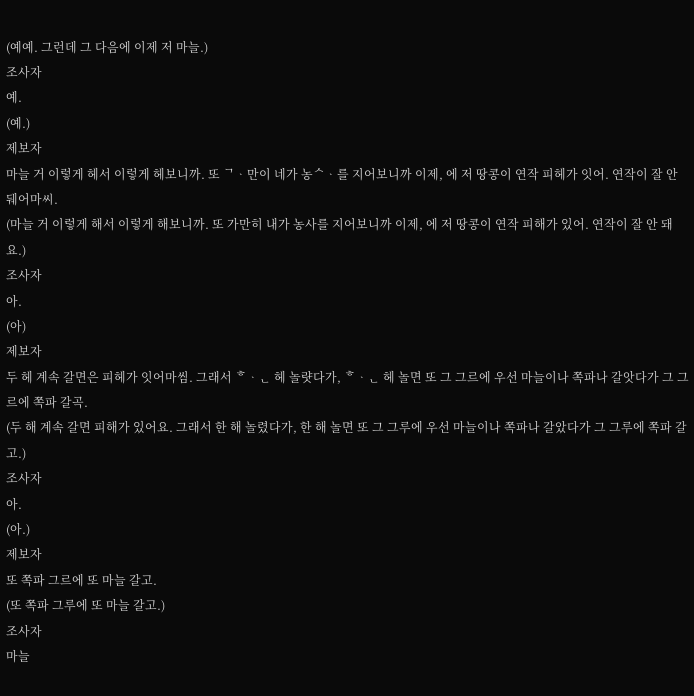(예예. 그런데 그 다음에 이제 저 마늘.)
조사자
예.
(예.)
제보자
마늘 거 이렇게 헤서 이렇게 헤보니까. 또 ᄀᆞ만이 네가 농ᄉᆞ를 지어보니까 이제, 에 저 땅콩이 연작 피헤가 잇어. 연작이 잘 안 뒈어마씨.
(마늘 거 이렇게 해서 이렇게 해보니까. 또 가만히 내가 농사를 지어보니까 이제, 에 저 땅콩이 연작 피해가 있어. 연작이 잘 안 돼요.)
조사자
아.
(아)
제보자
두 헤 계속 갈면은 피헤가 잇어마씸. 그래서 ᄒᆞᆫ 헤 놀럇다가, ᄒᆞᆫ 헤 놀면 또 그 그르에 우선 마늘이나 쪽파나 갈앗다가 그 그르에 쪽파 갈곡.
(두 해 계속 갈면 피해가 있어요. 그래서 한 해 놀렸다가, 한 해 놀면 또 그 그루에 우선 마늘이나 쪽파나 갈았다가 그 그루에 쪽파 갈고.)
조사자
아.
(아.)
제보자
또 쪽파 그르에 또 마늘 갈고.
(또 쪽파 그루에 또 마늘 갈고.)
조사자
마늘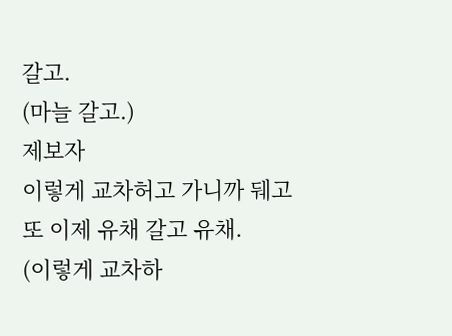갈고.
(마늘 갈고.)
제보자
이렇게 교차허고 가니까 뒈고 또 이제 유채 갈고 유채.
(이렇게 교차하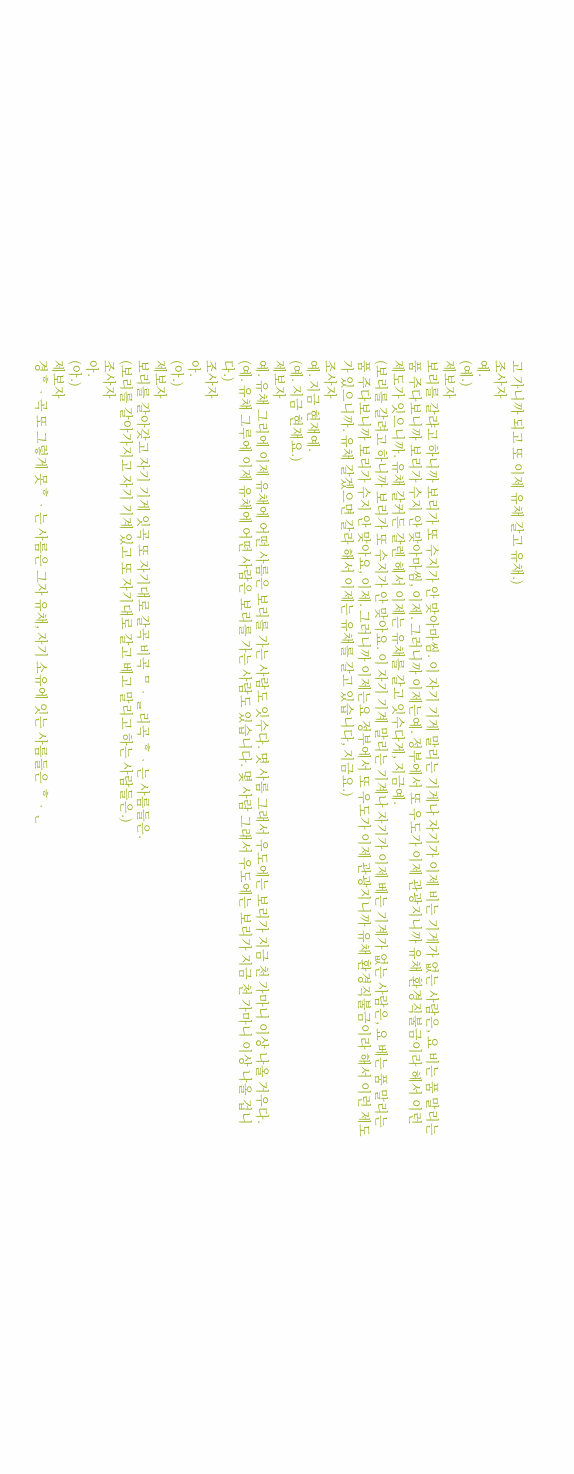고 가니까 되고 또 이제 유채 갈고 유채.)
조사자
예.
(예.)
제보자
보리를 갈랴고 하니까 보리가 또 수지가 안 맞아마씸. 이 자기 기게 말리는 기게나 자기가 이제 비는 기게가 없는 사람은, 요 비는 품 말리는 품 주다보니까 보리가 수지 안 맞아마씸, 이제. 그러니까 이제는예. 정부에서 또 우도가 이제 관광지니까 유채 환경직불금이라 헤서 이런 제도가 잇으니까. 유채 갈커든 갈렌 헤서 이제는 유채를 갈고 잇수다게, 지금예.
(보리를 갈려고 하니까 보리가 또 수지가 안 맞아요. 이 자기 기계 말리는 기계나 자기가 이제 베는 기계가 없는 사람은, 요 베는 품 말리는 품 주다보니까 보리가 수지 안 맞아요, 이제. 그러니까 이제는요 정부에서 또 우도가 이제 관광지니까 유채 환경직불금이라 해서 이런 제도가 있으니까. 유채 갈겠으면 갈라 해서 이제는 유채를 갈고 있습니다, 지금요.)
조사자
예. 지금 현재예.
(예. 지금 현재요.)
제보자
예. 유채 그리에 이제 유채에 어떤 사름은 보리를 가는 사람도 잇수다. 몃 사름 그래서 우도에는 보리가 지금 천 가마니 이상 나올 거우다.
(예. 유채 그루에 이제 유채에 어떤 사람은 보리를 가는 사람도 있습니다. 몇 사람 그래서 우도에는 보리가 지금 천 가마니 이상 나올 겁니다.)
조사자
아.
(아.)
제보자
보리를 갈아갖고 자기 기게 잇곡 또 자기대로 갈곡 비곡 ᄆᆞᆯ리곡 ᄒᆞ는 사름들은.
(보리를 갈아가지고 자기 기계 있고 또 자기대로 갈고 베고 말리고 하는 사람들은.)
조사자
아.
(아.)
제보자
경ᄒᆞ곡 또 그렇게 못ᄒᆞ는 사름은 그자 유채, 자기 소유에 잇는 사름들은 ᄒᆞᆫ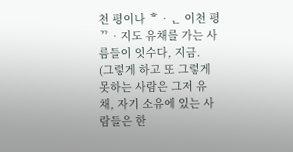천 평이나 ᄒᆞᆫ 이천 평ᄁᆞ지도 유채를 가는 사름들이 잇수다, 지금.
(그렇게 하고 또 그렇게 못하는 사람은 그저 유채, 자기 소유에 있는 사람들은 한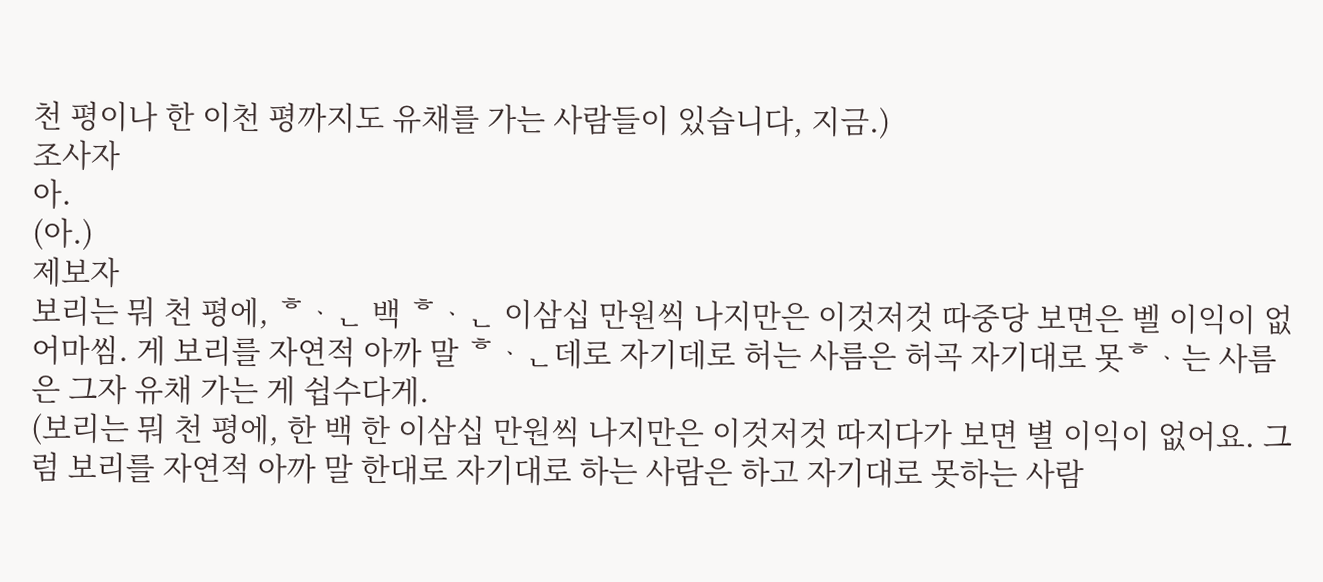천 평이나 한 이천 평까지도 유채를 가는 사람들이 있습니다, 지금.)
조사자
아.
(아.)
제보자
보리는 뭐 천 평에, ᄒᆞᆫ 백 ᄒᆞᆫ 이삼십 만원씩 나지만은 이것저것 따중당 보면은 벨 이익이 없어마씸. 게 보리를 자연적 아까 말 ᄒᆞᆫ데로 자기데로 허는 사름은 허곡 자기대로 못ᄒᆞ는 사름은 그자 유채 가는 게 쉽수다게.
(보리는 뭐 천 평에, 한 백 한 이삼십 만원씩 나지만은 이것저것 따지다가 보면 별 이익이 없어요. 그럼 보리를 자연적 아까 말 한대로 자기대로 하는 사람은 하고 자기대로 못하는 사람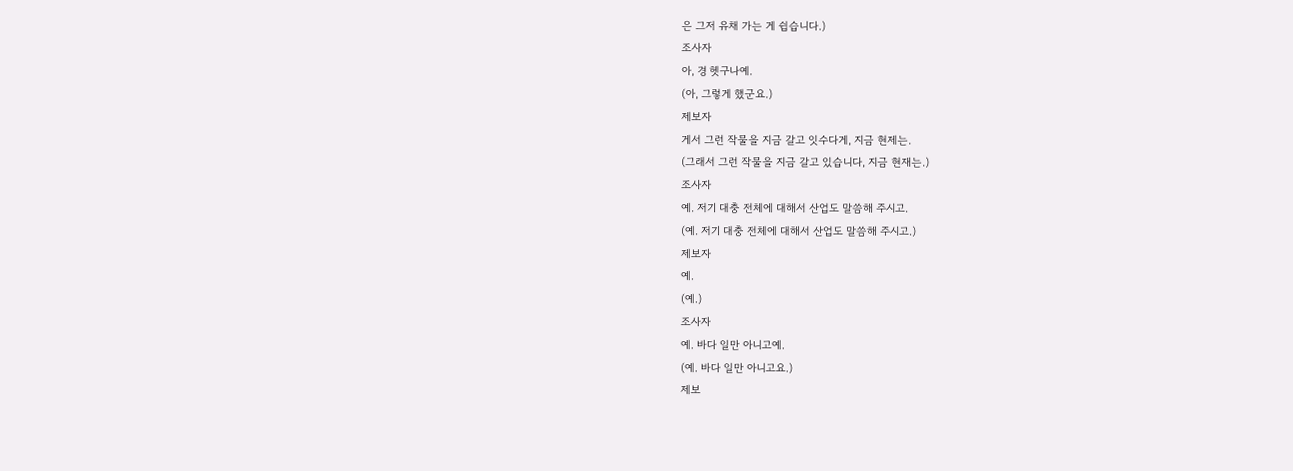은 그저 유채 가는 게 쉽습니다.)
조사자
아, 경 헷구나예.
(아, 그렇게 했군요.)
제보자
게서 그런 작물을 지금 갈고 잇수다게, 지금 현제는.
(그래서 그런 작물을 지금 갈고 있습니다, 지금 현재는.)
조사자
예. 저기 대충 전체에 대해서 산업도 말씀해 주시고.
(예. 저기 대충 전체에 대해서 산업도 말씀해 주시고.)
제보자
예.
(예.)
조사자
예. 바다 일만 아니고예.
(예. 바다 일만 아니고요.)
제보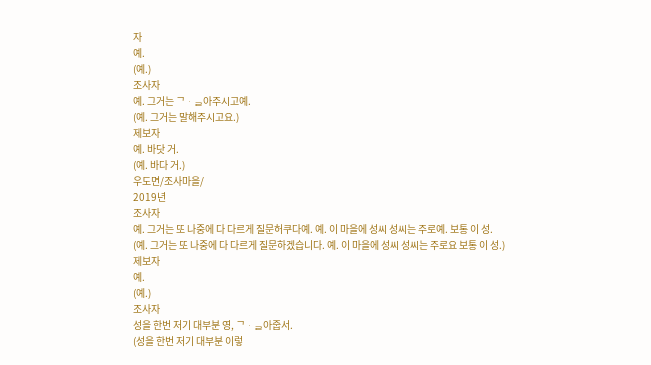자
예.
(예.)
조사자
예. 그거는 ᄀᆞᆯ아주시고예.
(예. 그거는 말해주시고요.)
제보자
예. 바닷 거.
(예. 바다 거.)
우도면/조사마을/
2019년
조사자
예. 그거는 또 나중에 다 다르게 질문허쿠다예. 예. 이 마을에 성씨 성씨는 주로예. 보통 이 성.
(예. 그거는 또 나중에 다 다르게 질문하겠습니다. 예. 이 마을에 성씨 성씨는 주로요 보통 이 성.)
제보자
예.
(예.)
조사자
성을 한번 저기 대부분 영, ᄀᆞᆯ아줍서.
(성을 한번 저기 대부분 이렇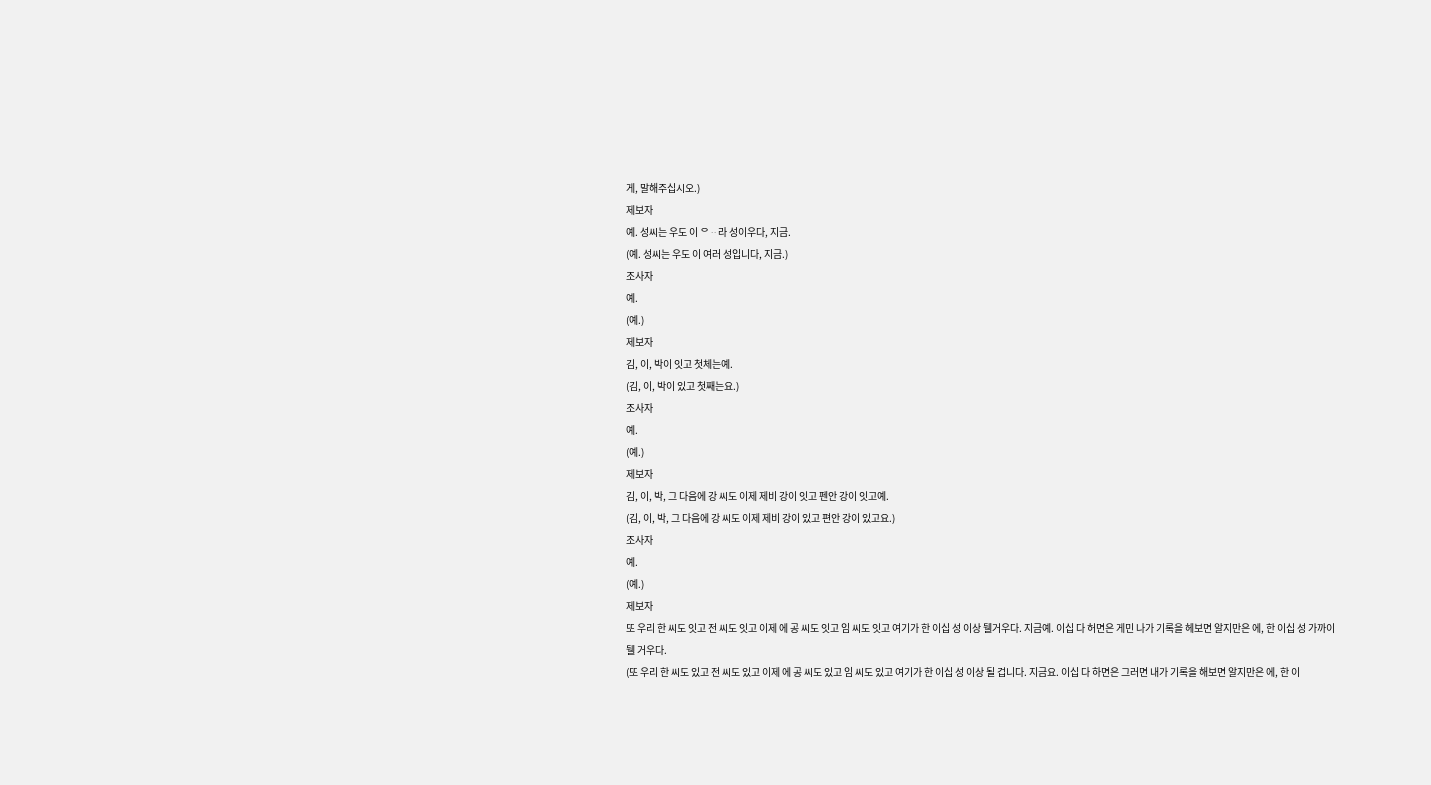게, 말해주십시오.)
제보자
예. 성씨는 우도 이 ᄋᆢ라 성이우다, 지금.
(예. 성씨는 우도 이 여러 성입니다, 지금.)
조사자
예.
(예.)
제보자
김, 이, 박이 잇고 첫체는예.
(김, 이, 박이 있고 첫째는요.)
조사자
예.
(예.)
제보자
김, 이, 박, 그 다음에 강 씨도 이제 제비 강이 잇고 펜안 강이 잇고예.
(김, 이, 박, 그 다음에 강 씨도 이제 제비 강이 있고 편안 강이 있고요.)
조사자
예.
(예.)
제보자
또 우리 한 씨도 잇고 전 씨도 잇고 이제 에 공 씨도 잇고 임 씨도 잇고 여기가 한 이십 성 이상 뒐거우다. 지금예. 이십 다 허면은 게민 나가 기록을 헤보면 알지만은 에, 한 이십 성 가까이 뒐 거우다.
(또 우리 한 씨도 있고 전 씨도 있고 이제 에 공 씨도 있고 임 씨도 있고 여기가 한 이십 성 이상 될 겁니다. 지금요. 이십 다 하면은 그러면 내가 기록을 해보면 알지만은 에, 한 이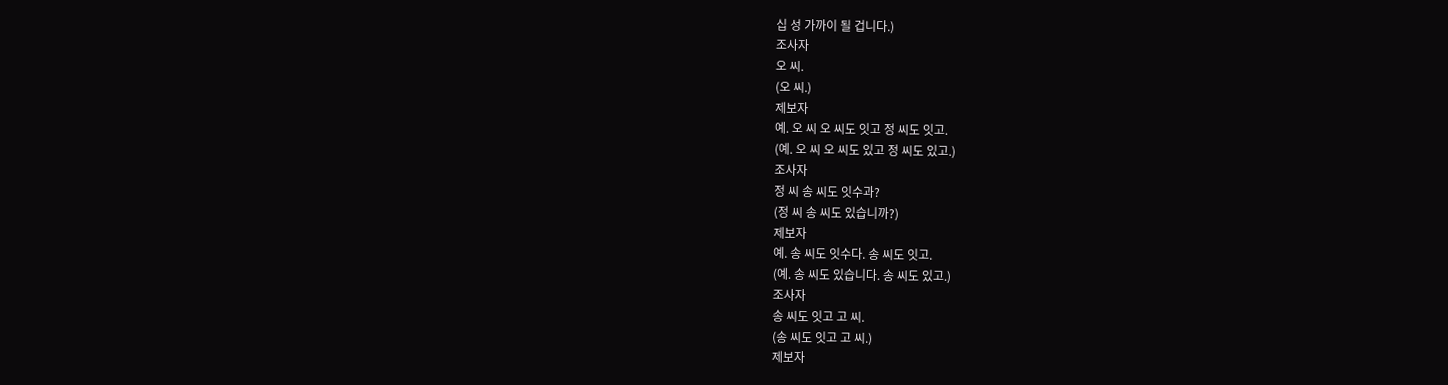십 성 가까이 될 겁니다.)
조사자
오 씨.
(오 씨.)
제보자
예. 오 씨 오 씨도 잇고 정 씨도 잇고.
(예. 오 씨 오 씨도 있고 정 씨도 있고.)
조사자
정 씨 송 씨도 잇수과?
(정 씨 송 씨도 있습니까?)
제보자
예. 송 씨도 잇수다. 송 씨도 잇고.
(예. 송 씨도 있습니다. 송 씨도 있고.)
조사자
송 씨도 잇고 고 씨.
(송 씨도 잇고 고 씨.)
제보자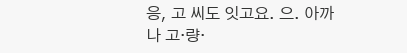응, 고 씨도 잇고요. 으. 아까나 고·량·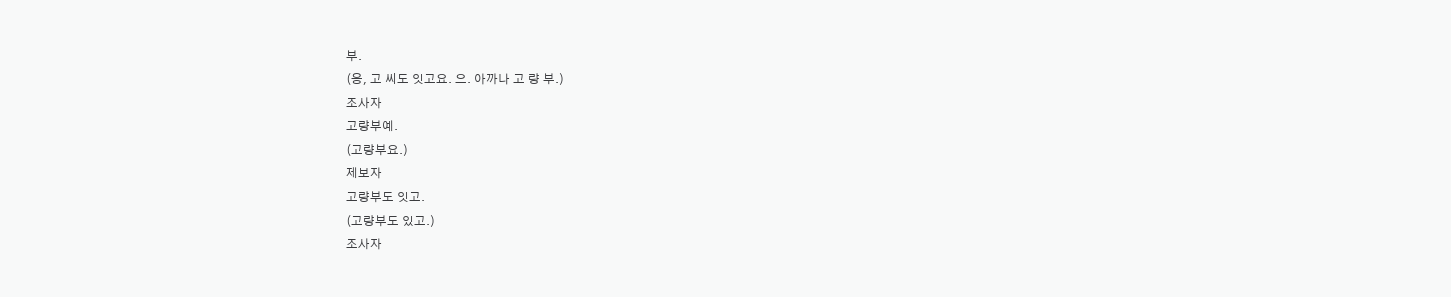부.
(응, 고 씨도 잇고요. 으. 아까나 고 량 부.)
조사자
고량부예.
(고량부요.)
제보자
고량부도 잇고.
(고량부도 있고.)
조사자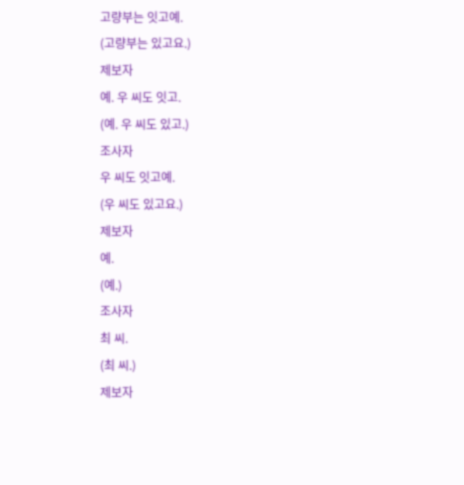고량부는 잇고예.
(고량부는 있고요.)
제보자
예. 우 씨도 잇고.
(예. 우 씨도 있고.)
조사자
우 씨도 잇고예.
(우 씨도 있고요.)
제보자
예.
(예.)
조사자
최 씨.
(최 씨.)
제보자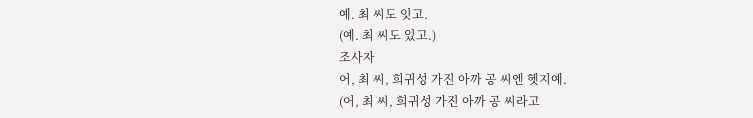예. 최 씨도 잇고.
(예. 최 씨도 있고.)
조사자
어, 최 씨, 희귀성 가진 아까 공 씨엔 헷지예.
(어, 최 씨, 희귀성 가진 아까 공 씨라고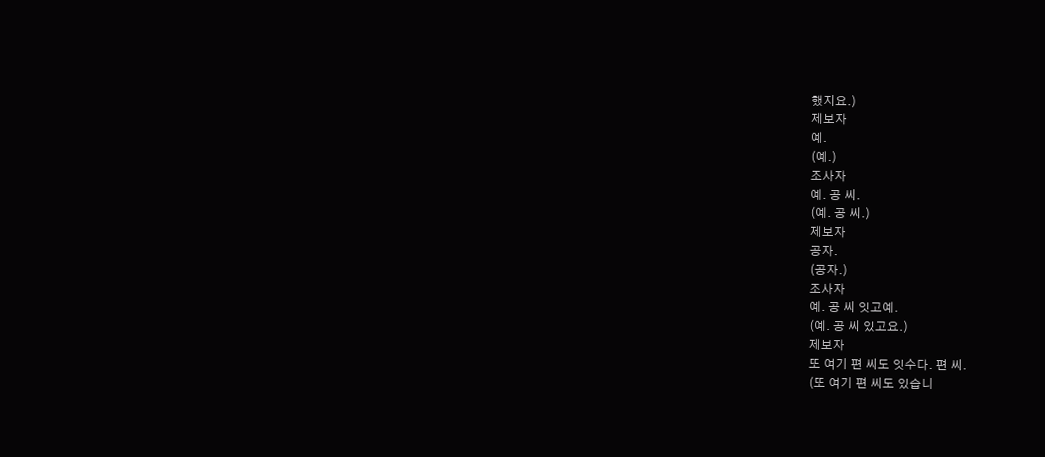했지요.)
제보자
예.
(예.)
조사자
예. 공 씨.
(예. 공 씨.)
제보자
공자.
(공자.)
조사자
예. 공 씨 잇고예.
(예. 공 씨 있고요.)
제보자
또 여기 편 씨도 잇수다. 편 씨.
(또 여기 편 씨도 있습니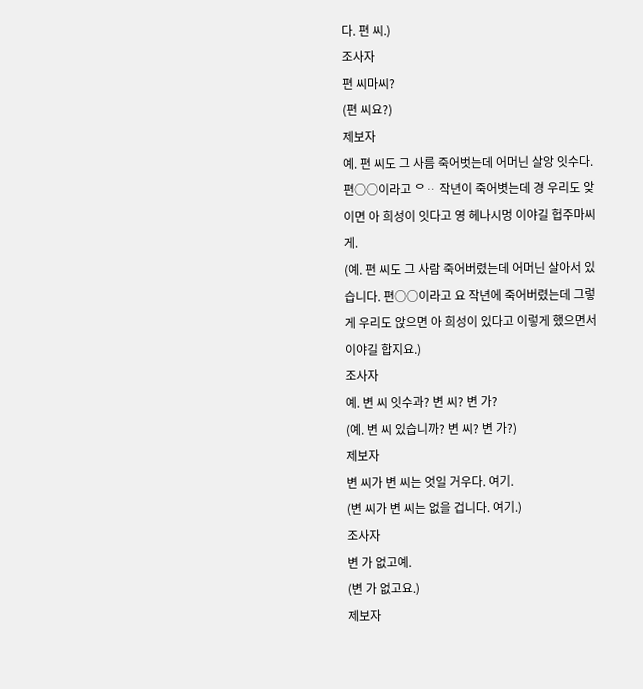다. 편 씨.)
조사자
편 씨마씨?
(편 씨요?)
제보자
예. 편 씨도 그 사름 죽어벗는데 어머닌 살앙 잇수다. 편○○이라고 ᄋᆢ 작년이 죽어볏는데 경 우리도 앚이면 아 희성이 잇다고 영 헤나시멍 이야길 헙주마씨게.
(예. 편 씨도 그 사람 죽어버렸는데 어머닌 살아서 있습니다. 편○○이라고 요 작년에 죽어버렸는데 그렇게 우리도 앉으면 아 희성이 있다고 이렇게 했으면서 이야길 합지요.)
조사자
예. 변 씨 잇수과? 변 씨? 변 가?
(예. 변 씨 있습니까? 변 씨? 변 가?)
제보자
변 씨가 변 씨는 엇일 거우다. 여기.
(변 씨가 변 씨는 없을 겁니다. 여기.)
조사자
변 가 없고예.
(변 가 없고요.)
제보자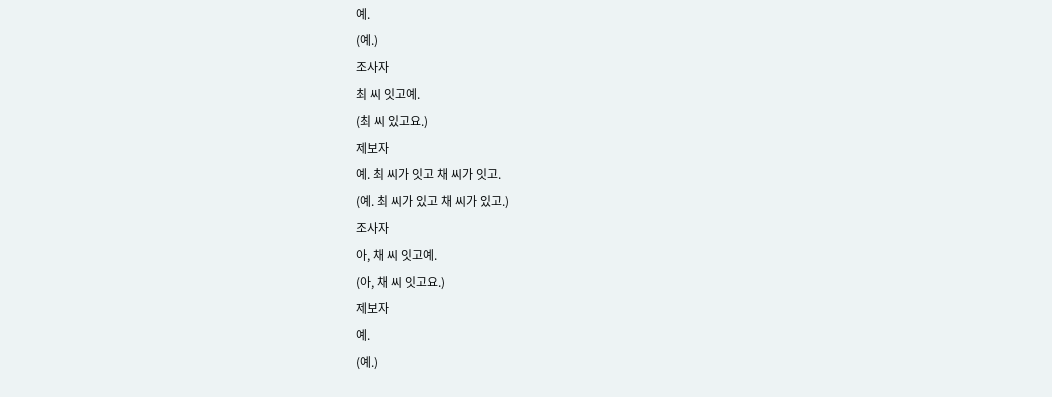예.
(예.)
조사자
최 씨 잇고예.
(최 씨 있고요.)
제보자
예. 최 씨가 잇고 채 씨가 잇고.
(예. 최 씨가 있고 채 씨가 있고.)
조사자
아, 채 씨 잇고예.
(아, 채 씨 잇고요.)
제보자
예.
(예.)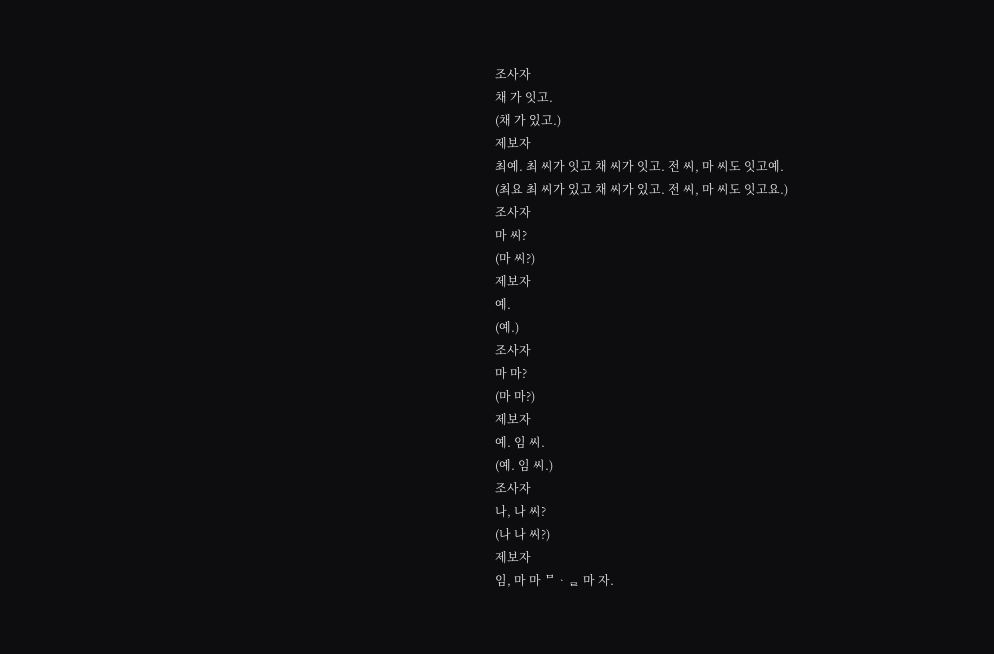조사자
채 가 잇고.
(채 가 있고.)
제보자
최예. 최 씨가 잇고 채 씨가 잇고. 전 씨, 마 씨도 잇고예.
(최요 최 씨가 있고 채 씨가 있고. 전 씨, 마 씨도 잇고요.)
조사자
마 씨?
(마 씨?)
제보자
예.
(예.)
조사자
마 마?
(마 마?)
제보자
예. 임 씨.
(예. 임 씨.)
조사자
나, 나 씨?
(나 나 씨?)
제보자
임, 마 마 ᄆᆞᆯ 마 자.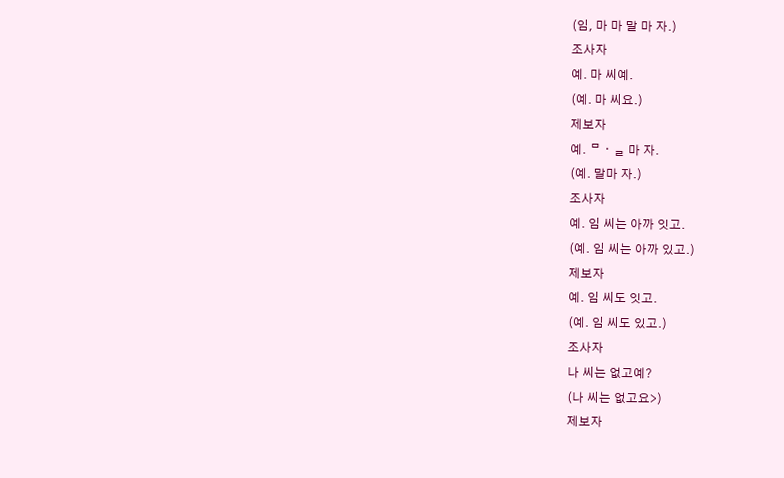(임, 마 마 말 마 자.)
조사자
예. 마 씨예.
(예. 마 씨요.)
제보자
예. ᄆᆞᆯ 마 자.
(예. 말마 자.)
조사자
예. 임 씨는 아까 잇고.
(예. 임 씨는 아까 있고.)
제보자
예. 임 씨도 잇고.
(예. 임 씨도 있고.)
조사자
나 씨는 없고예?
(나 씨는 없고요>)
제보자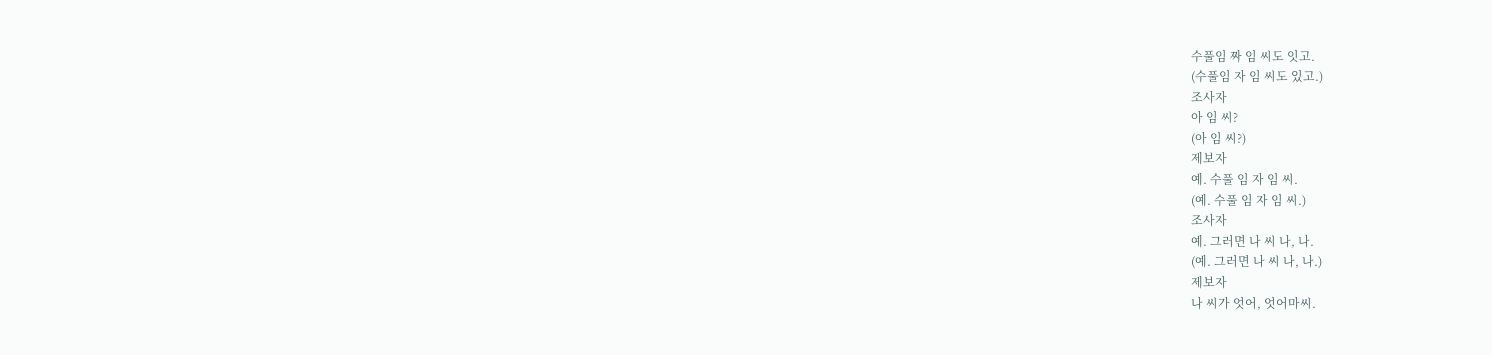수풀임 짜 임 씨도 잇고.
(수풀임 자 임 씨도 있고.)
조사자
아 임 씨?
(아 임 씨?)
제보자
예. 수풀 임 자 임 씨.
(예. 수풀 임 자 임 씨.)
조사자
예. 그러면 나 씨 나, 나.
(예. 그러면 나 씨 나, 나.)
제보자
나 씨가 엇어, 엇어마씨.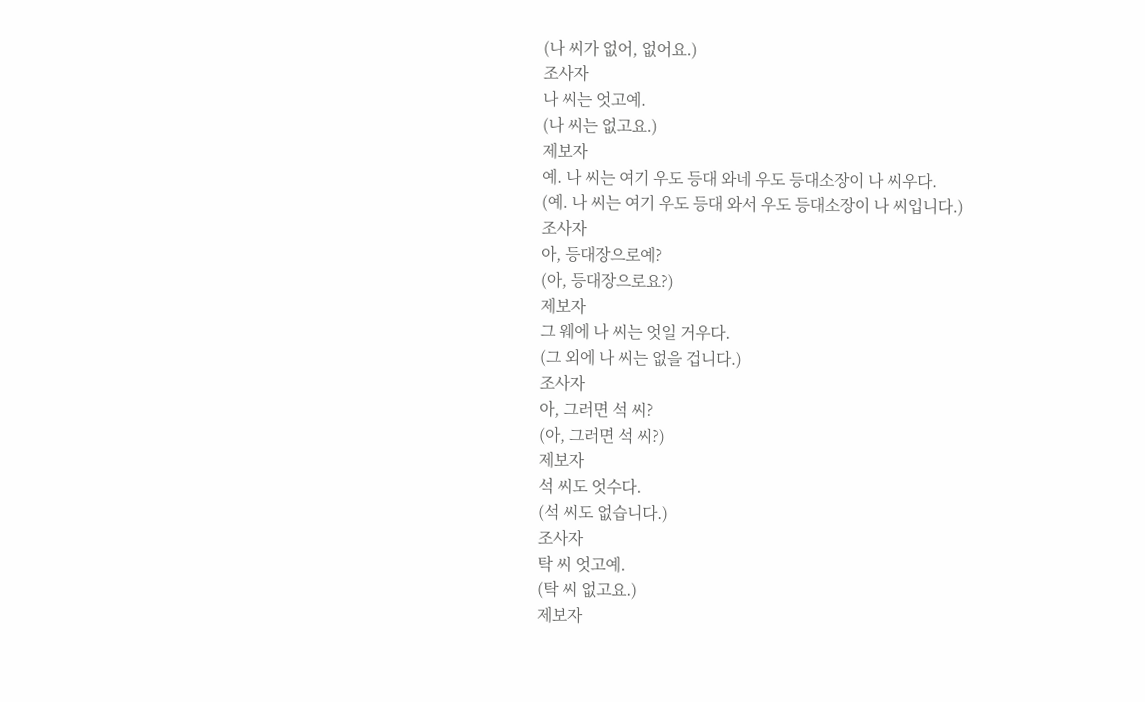(나 씨가 없어, 없어요.)
조사자
나 씨는 엇고예.
(나 씨는 없고요.)
제보자
예. 나 씨는 여기 우도 등대 와네 우도 등대소장이 나 씨우다.
(예. 나 씨는 여기 우도 등대 와서 우도 등대소장이 나 씨입니다.)
조사자
아, 등대장으로예?
(아, 등대장으로요?)
제보자
그 웨에 나 씨는 엇일 거우다.
(그 외에 나 씨는 없을 겁니다.)
조사자
아, 그러면 석 씨?
(아, 그러면 석 씨?)
제보자
석 씨도 엇수다.
(석 씨도 없습니다.)
조사자
탁 씨 엇고예.
(탁 씨 없고요.)
제보자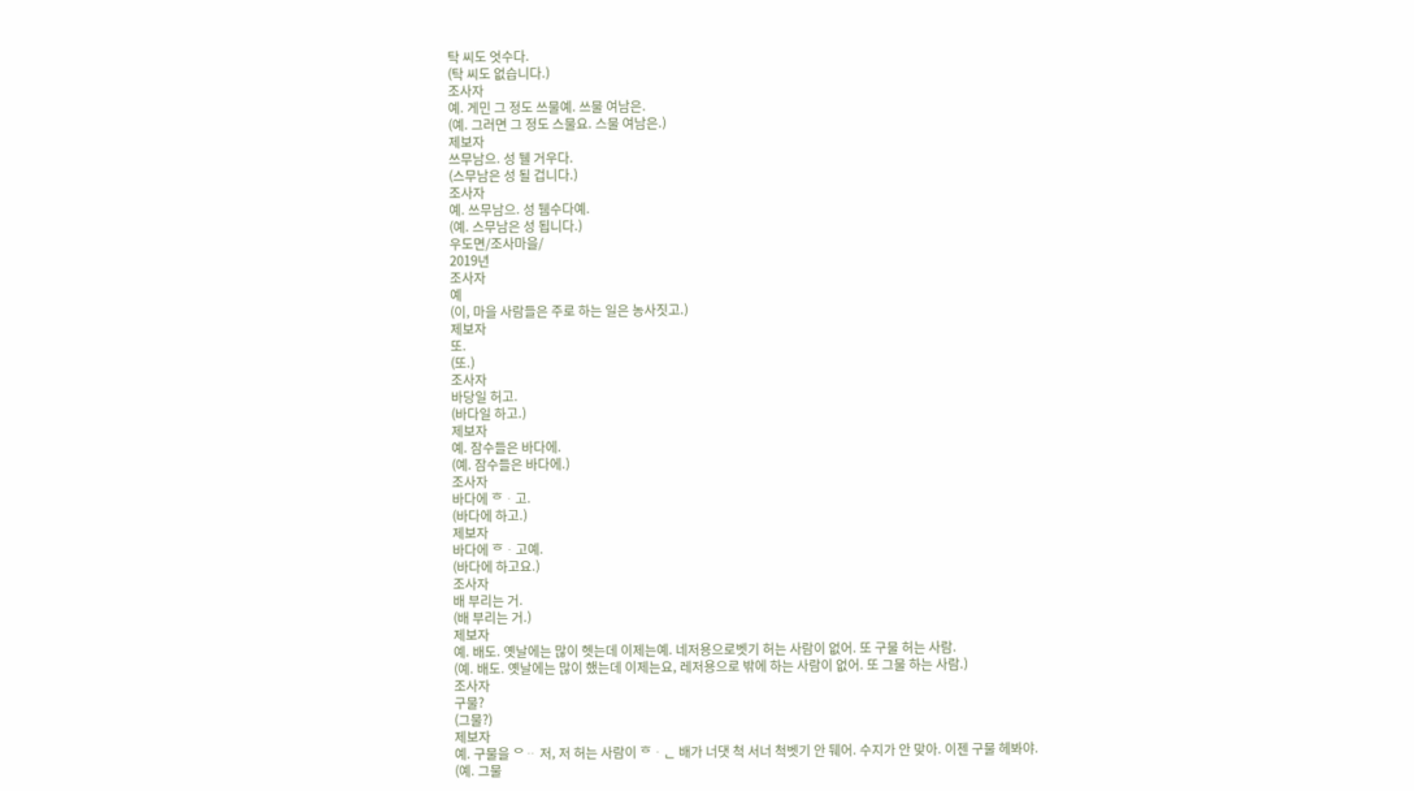탁 씨도 엇수다.
(탁 씨도 없습니다.)
조사자
예. 게민 그 정도 쓰물예. 쓰물 여남은.
(예. 그러면 그 정도 스물요. 스물 여남은.)
제보자
쓰무남으. 성 뒐 거우다.
(스무남은 성 될 겁니다.)
조사자
예. 쓰무남으. 성 뒘수다예.
(예. 스무남은 성 됩니다.)
우도면/조사마을/
2019년
조사자
예
(이, 마을 사람들은 주로 하는 일은 농사짓고.)
제보자
또.
(또.)
조사자
바당일 허고.
(바다일 하고.)
제보자
예. 잠수들은 바다에.
(예. 잠수들은 바다에.)
조사자
바다에 ᄒᆞ고.
(바다에 하고.)
제보자
바다에 ᄒᆞ고예.
(바다에 하고요.)
조사자
배 부리는 거.
(배 부리는 거.)
제보자
예. 배도. 옛날에는 많이 헷는데 이제는예. 네저용으로벳기 허는 사람이 없어. 또 구물 허는 사람.
(예. 배도. 옛날에는 많이 했는데 이제는요, 레저용으로 밖에 하는 사람이 없어. 또 그물 하는 사람.)
조사자
구물?
(그물?)
제보자
예. 구물을 ᄋᆢ 저, 저 허는 사람이 ᄒᆞᆫ 배가 너댓 척 서너 척벳기 안 뒈어. 수지가 안 맞아. 이젠 구물 헤봐야.
(예. 그물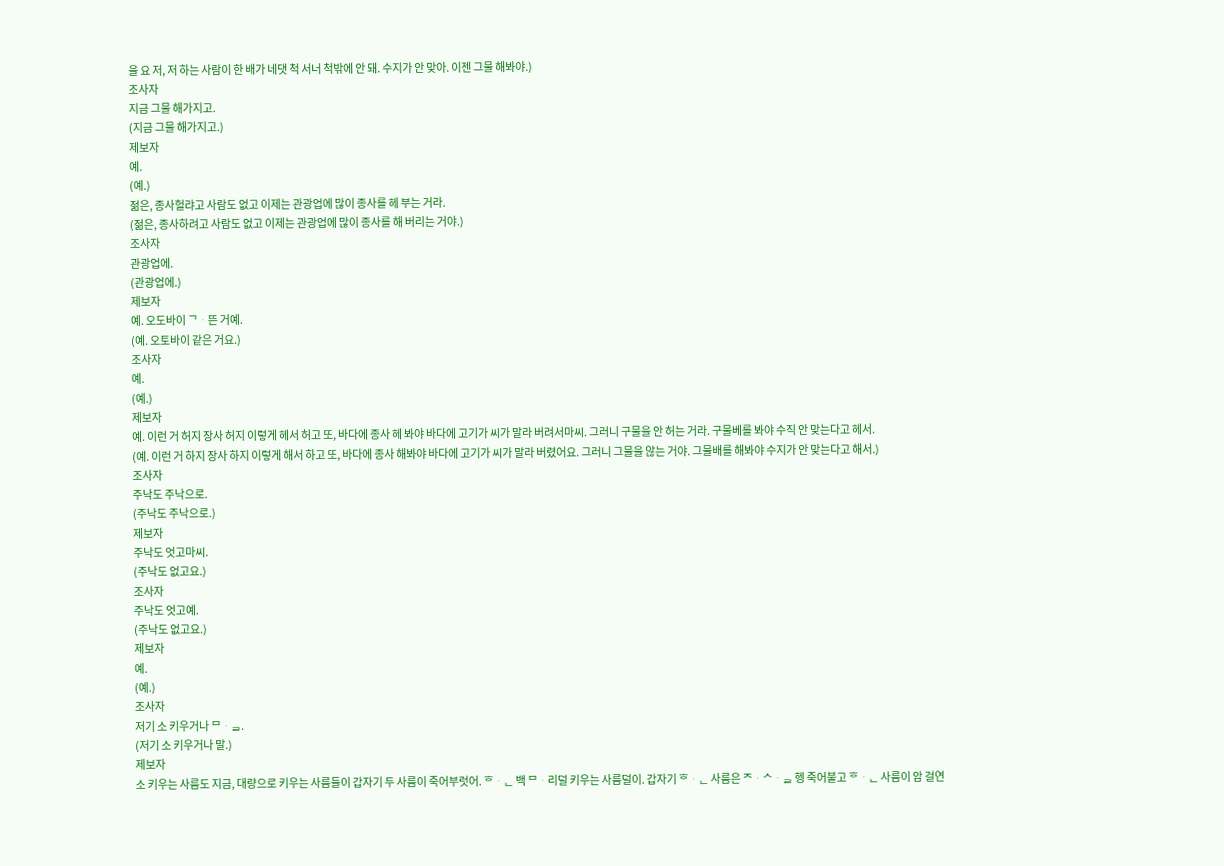을 요 저, 저 하는 사람이 한 배가 네댓 척 서너 척밖에 안 돼. 수지가 안 맞아. 이젠 그물 해봐야.)
조사자
지금 그물 해가지고.
(지금 그물 해가지고.)
제보자
예.
(예.)
젊은, 종사헐랴고 사람도 없고 이제는 관광업에 많이 종사를 헤 부는 거라.
(젊은, 종사하려고 사람도 없고 이제는 관광업에 많이 종사를 해 버리는 거야.)
조사자
관광업에.
(관광업에.)
제보자
예. 오도바이 ᄀᆞ뜬 거예.
(예. 오토바이 같은 거요.)
조사자
예.
(예.)
제보자
예. 이런 거 허지 장사 허지 이렇게 헤서 허고 또, 바다에 종사 헤 봐야 바다에 고기가 씨가 말라 버려서마씨. 그러니 구물을 안 허는 거라. 구물베를 봐야 수직 안 맞는다고 헤서.
(예. 이런 거 하지 장사 하지 이렇게 해서 하고 또, 바다에 종사 해봐야 바다에 고기가 씨가 말라 버렸어요. 그러니 그물을 않는 거야. 그물배를 해봐야 수지가 안 맞는다고 해서.)
조사자
주낙도 주낙으로.
(주낙도 주낙으로.)
제보자
주낙도 엇고마씨.
(주낙도 없고요.)
조사자
주낙도 엇고예.
(주낙도 없고요.)
제보자
예.
(예.)
조사자
저기 소 키우거나 ᄆᆞᆯ.
(저기 소 키우거나 말.)
제보자
소 키우는 사름도 지금, 대량으로 키우는 사름들이 갑자기 두 사름이 죽어부럿어. ᄒᆞᆫ 백 ᄆᆞ리덜 키우는 사름덜이. 갑자기 ᄒᆞᆫ 사름은 ᄌᆞᄉᆞᆯ 헹 죽어불고 ᄒᆞᆫ 사름이 암 걸연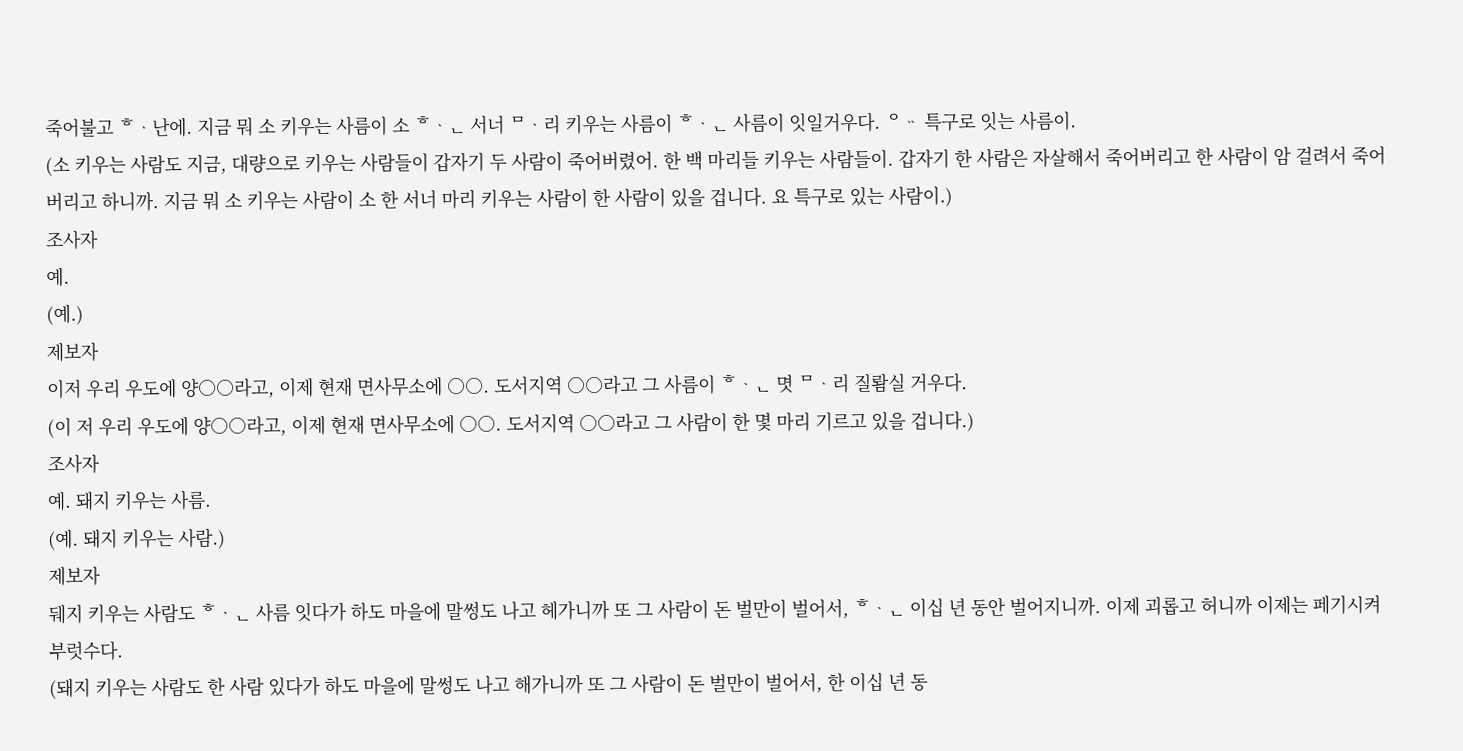죽어불고 ᄒᆞ난에. 지금 뭐 소 키우는 사름이 소 ᄒᆞᆫ 서너 ᄆᆞ리 키우는 사름이 ᄒᆞᆫ 사름이 잇일거우다. ᄋᆢ 특구로 잇는 사름이.
(소 키우는 사람도 지금, 대량으로 키우는 사람들이 갑자기 두 사람이 죽어버렸어. 한 백 마리들 키우는 사람들이. 갑자기 한 사람은 자살해서 죽어버리고 한 사람이 암 걸려서 죽어버리고 하니까. 지금 뭐 소 키우는 사람이 소 한 서너 마리 키우는 사람이 한 사람이 있을 겁니다. 요 특구로 있는 사람이.)
조사자
예.
(예.)
제보자
이저 우리 우도에 양○○라고, 이제 현재 면사무소에 ○○. 도서지역 ○○라고 그 사름이 ᄒᆞᆫ 몃 ᄆᆞ리 질뢈실 거우다.
(이 저 우리 우도에 양○○라고, 이제 현재 면사무소에 ○○. 도서지역 ○○라고 그 사람이 한 몇 마리 기르고 있을 겁니다.)
조사자
예. 돼지 키우는 사름.
(예. 돼지 키우는 사람.)
제보자
뒈지 키우는 사람도 ᄒᆞᆫ 사름 잇다가 하도 마을에 말썽도 나고 헤가니까 또 그 사람이 돈 벌만이 벌어서, ᄒᆞᆫ 이십 년 동안 벌어지니까. 이제 괴롭고 허니까 이제는 페기시켜 부럿수다.
(돼지 키우는 사람도 한 사람 있다가 하도 마을에 말썽도 나고 해가니까 또 그 사람이 돈 벌만이 벌어서, 한 이십 년 동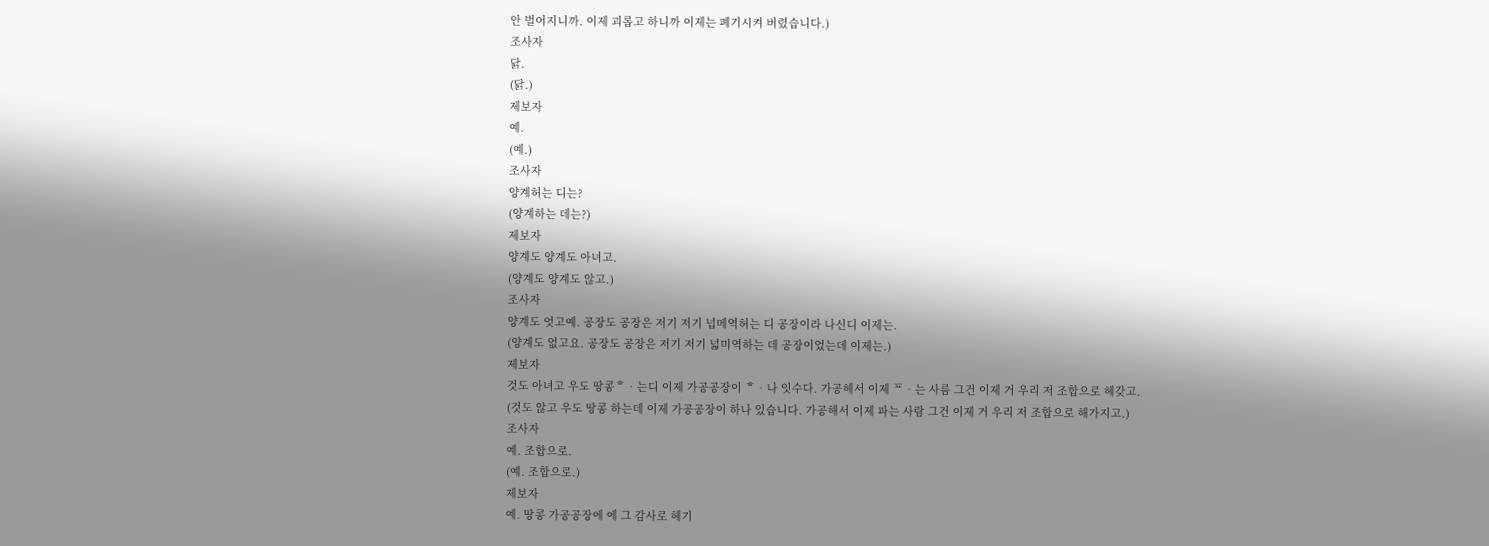안 벌어지니까. 이제 괴롭고 하니까 이제는 폐기시켜 버렸습니다.)
조사자
닭.
(닭.)
제보자
예.
(예.)
조사자
양계허는 디는?
(양계하는 데는?)
제보자
양계도 양계도 아녀고.
(양계도 양계도 않고.)
조사자
양계도 엇고예. 공장도 공장은 저기 저기 넙메역허는 디 공장이라 나신디 이제는.
(양계도 없고요. 공장도 공장은 저기 저기 넓미역하는 데 공장이었는데 이제는.)
제보자
것도 아녀고 우도 땅콩ᄒᆞ는디 이제 가공공장이 ᄒᆞ나 잇수다. 가공헤서 이제 ᄑᆞ는 사름 그건 이제 거 우리 저 조합으로 헤갖고.
(것도 않고 우도 땅콩 하는데 이제 가공공장이 하나 있습니다. 가공해서 이제 파는 사람 그건 이제 거 우리 저 조합으로 해가지고.)
조사자
예. 조합으로.
(예. 조합으로.)
제보자
예. 땅콩 가공공장에 에 그 감사로 헤기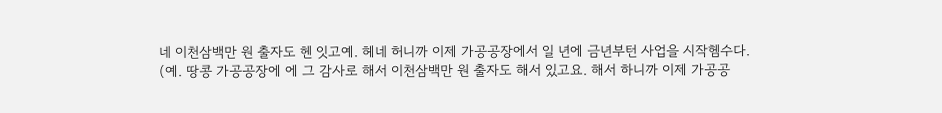네 이천삼백만 원 출자도 헨 잇고예. 헤네 허니까 이제 가공공장에서 일 년에 금년부턴 사업을 시작헴수다.
(예. 땅콩 가공공장에 에 그 감사로 해서 이천삼백만 원 출자도 해서 있고요. 해서 하니까 이제 가공공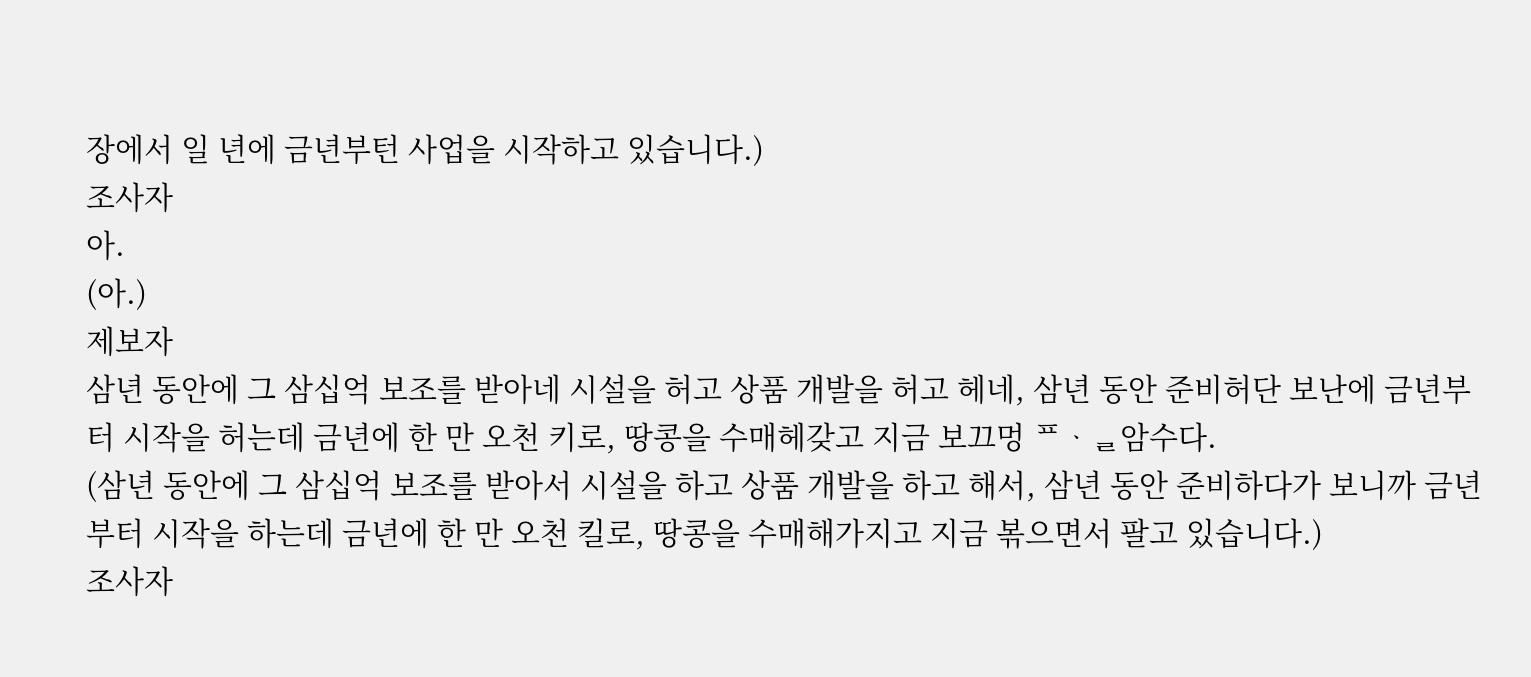장에서 일 년에 금년부턴 사업을 시작하고 있습니다.)
조사자
아.
(아.)
제보자
삼년 동안에 그 삼십억 보조를 받아네 시설을 허고 상품 개발을 허고 헤네, 삼년 동안 준비허단 보난에 금년부터 시작을 허는데 금년에 한 만 오천 키로, 땅콩을 수매헤갖고 지금 보끄멍 ᄑᆞᆯ암수다.
(삼년 동안에 그 삼십억 보조를 받아서 시설을 하고 상품 개발을 하고 해서, 삼년 동안 준비하다가 보니까 금년부터 시작을 하는데 금년에 한 만 오천 킬로, 땅콩을 수매해가지고 지금 볶으면서 팔고 있습니다.)
조사자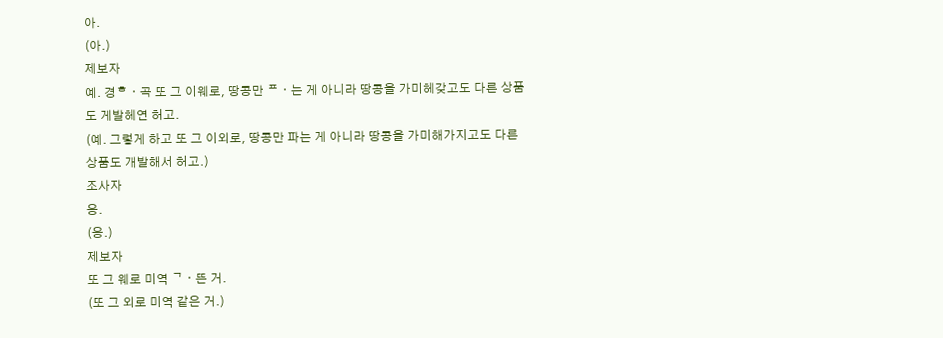아.
(아.)
제보자
예. 경ᄒᆞ곡 또 그 이웨로, 땅콩만 ᄑᆞ는 게 아니라 땅콩을 가미헤갖고도 다른 상품도 게발헤연 허고.
(예. 그렇게 하고 또 그 이외로, 땅콩만 파는 게 아니라 땅콩을 가미해가지고도 다른 상품도 개발해서 허고.)
조사자
응.
(응.)
제보자
또 그 웨로 미역 ᄀᆞ뜬 거.
(또 그 외로 미역 같은 거.)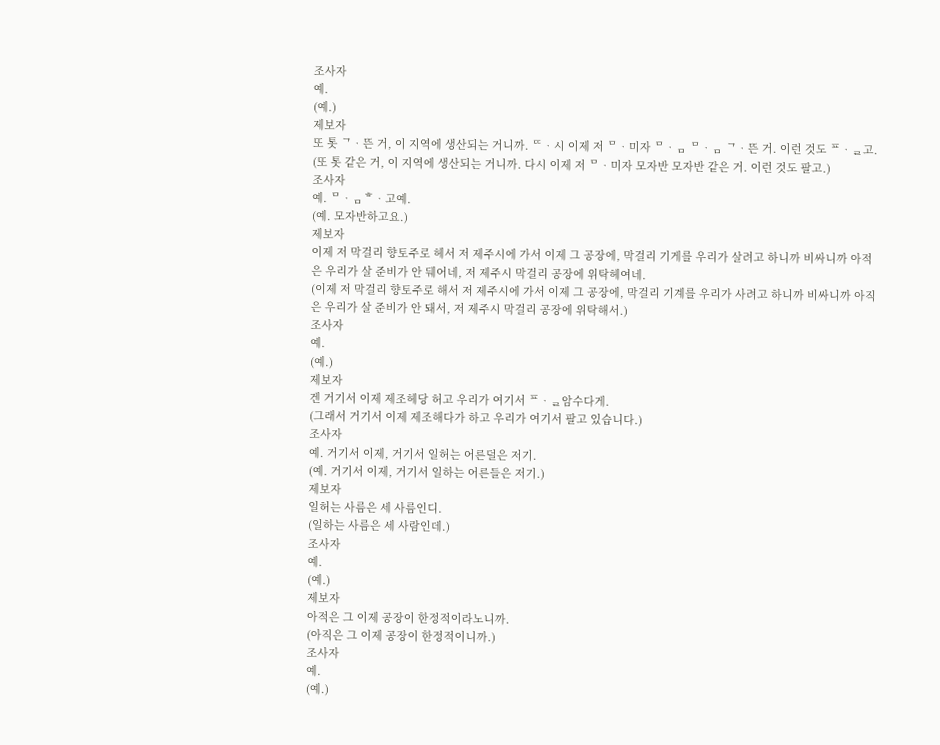조사자
예.
(예.)
제보자
또 톳 ᄀᆞ뜬 거, 이 지역에 생산되는 거니까. ᄄᆞ시 이제 저 ᄆᆞ미자 ᄆᆞᆷ ᄆᆞᆷ ᄀᆞ뜬 거. 이런 것도 ᄑᆞᆯ고.
(또 톳 같은 거, 이 지역에 생산되는 거니까. 다시 이제 저 ᄆᆞ미자 모자반 모자반 같은 거. 이런 것도 팔고.)
조사자
예. ᄆᆞᆷᄒᆞ고예.
(예. 모자반하고요.)
제보자
이제 저 막걸리 향토주로 헤서 저 제주시에 가서 이제 그 공장에, 막걸리 기게를 우리가 살려고 하니까 비싸니까 아적은 우리가 살 준비가 안 뒈어네, 저 제주시 막걸리 공장에 위탁헤여네.
(이제 저 막걸리 향토주로 해서 저 제주시에 가서 이제 그 공장에, 막걸리 기계를 우리가 사려고 하니까 비싸니까 아직은 우리가 살 준비가 안 돼서, 저 제주시 막걸리 공장에 위탁해서.)
조사자
예.
(예.)
제보자
겐 거기서 이제 제조헤당 허고 우리가 여기서 ᄑᆞᆯ암수다게.
(그래서 거기서 이제 제조해다가 하고 우리가 여기서 팔고 있습니다.)
조사자
예. 거기서 이제, 거기서 일허는 어른덜은 저기.
(예. 거기서 이제, 거기서 일하는 어른들은 저기.)
제보자
일허는 사름은 세 사름인디.
(일하는 사름은 세 사람인데.)
조사자
예.
(예.)
제보자
아적은 그 이제 공장이 한정적이라노니까.
(아직은 그 이제 공장이 한정적이니까.)
조사자
예.
(예.)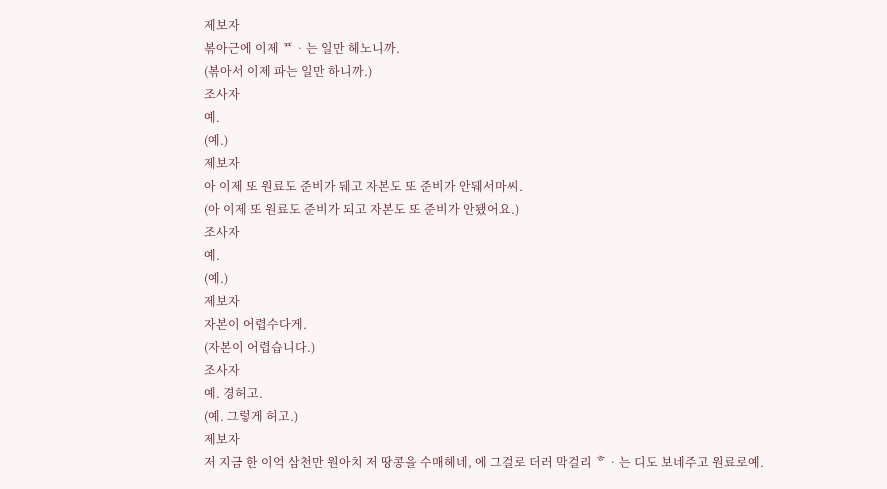제보자
볶아근에 이제 ᄑᆞ는 일만 헤노니까.
(볶아서 이제 파는 일만 하니까.)
조사자
예.
(예.)
제보자
아 이제 또 원료도 준비가 뒈고 자본도 또 준비가 안뒈서마씨.
(아 이제 또 원료도 준비가 되고 자본도 또 준비가 안됐어요.)
조사자
예.
(예.)
제보자
자본이 어렵수다게.
(자본이 어렵습니다.)
조사자
예. 경허고.
(예. 그렇게 허고.)
제보자
저 지금 한 이억 삼천만 원아치 저 땅콩을 수매헤네, 에 그걸로 더러 막걸리 ᄒᆞ는 디도 보네주고 원료로예.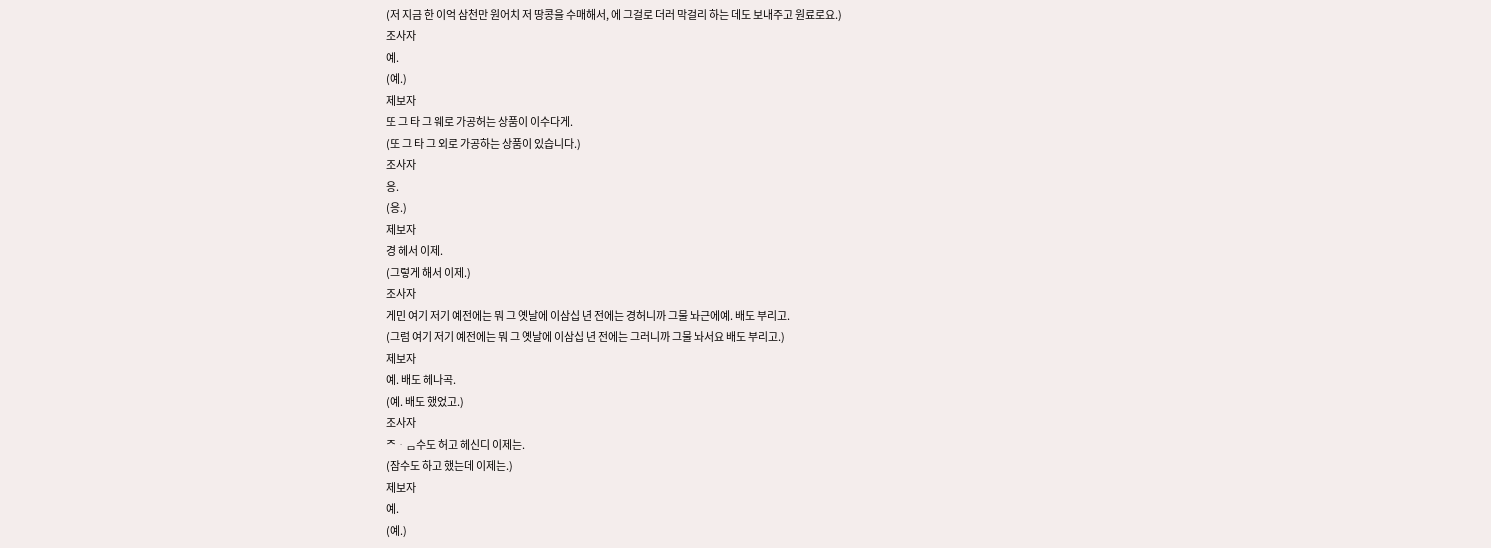(저 지금 한 이억 삼천만 원어치 저 땅콩을 수매해서, 에 그걸로 더러 막걸리 하는 데도 보내주고 원료로요.)
조사자
예.
(예.)
제보자
또 그 타 그 웨로 가공허는 상품이 이수다게.
(또 그 타 그 외로 가공하는 상품이 있습니다.)
조사자
응.
(응.)
제보자
경 헤서 이제.
(그렇게 해서 이제.)
조사자
게민 여기 저기 예전에는 뭐 그 옛날에 이삼십 년 전에는 경허니까 그물 놔근에예. 배도 부리고.
(그럼 여기 저기 예전에는 뭐 그 옛날에 이삼십 년 전에는 그러니까 그물 놔서요 배도 부리고.)
제보자
예. 배도 헤나곡.
(예. 배도 했었고.)
조사자
ᄌᆞᆷ수도 허고 헤신디 이제는.
(잠수도 하고 했는데 이제는.)
제보자
예.
(예.)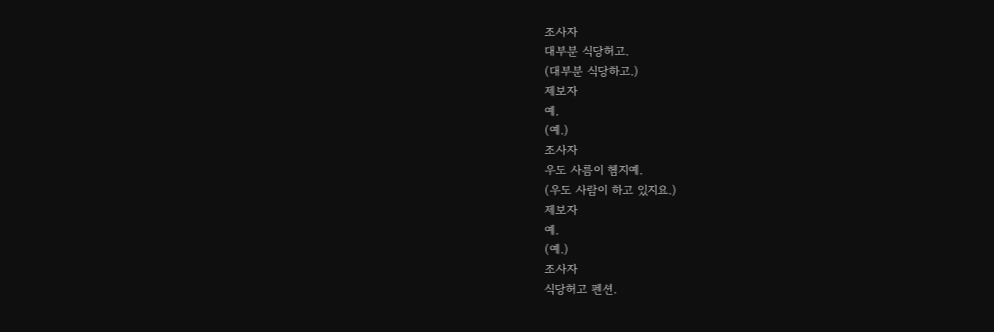조사자
대부분 식당허고.
(대부분 식당하고.)
제보자
예.
(예.)
조사자
우도 사름이 헴지예.
(우도 사람이 하고 있지요.)
제보자
예.
(예.)
조사자
식당허고 펜션.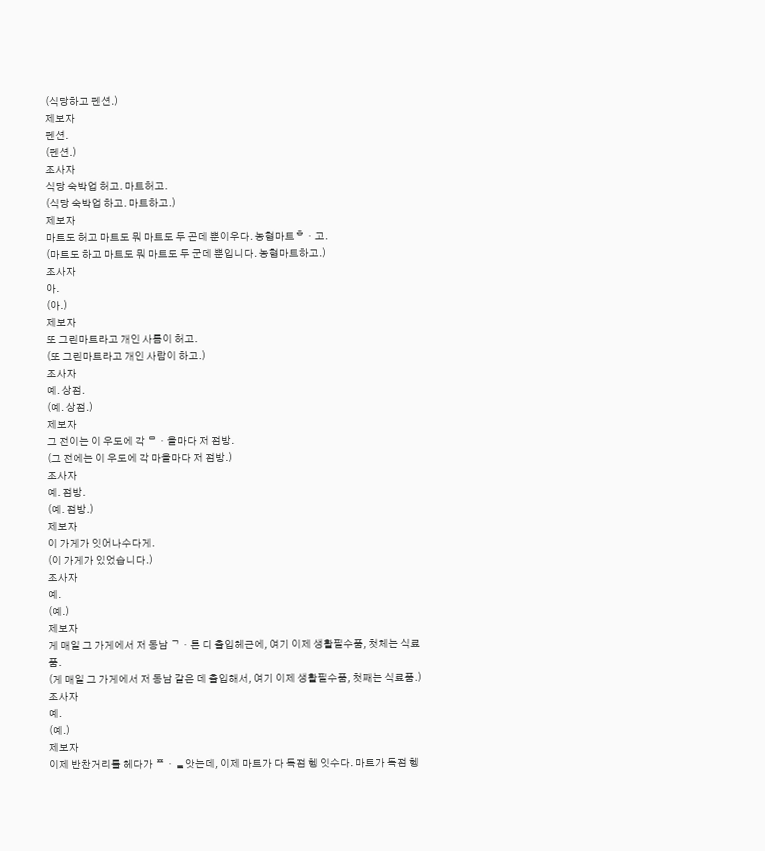(식당하고 펜션.)
제보자
펜션.
(펜션.)
조사자
식당 숙박업 허고. 마트허고.
(식당 숙박업 하고. 마트하고.)
제보자
마트도 허고 마트도 뭐 마트도 두 곤데 뿐이우다. 농협마트ᄒᆞ고.
(마트도 하고 마트도 뭐 마트도 두 군데 뿐입니다. 농협마트하고.)
조사자
아.
(아.)
제보자
또 그린마트라고 개인 사름이 허고.
(또 그린마트라고 개인 사람이 하고.)
조사자
예. 상점.
(예. 상점.)
제보자
그 전이는 이 우도에 각 ᄆᆞ을마다 저 점방.
(그 전에는 이 우도에 각 마을마다 저 점방.)
조사자
예. 점방.
(예. 점방.)
제보자
이 가게가 잇어나수다게.
(이 가게가 있었습니다.)
조사자
예.
(예.)
제보자
게 매일 그 가게에서 저 동남 ᄀᆞ튼 디 출입헤근에, 여기 이제 생활필수품, 첫체는 식료품.
(게 매일 그 가게에서 저 동남 같은 데 출입해서, 여기 이제 생활필수품, 첫째는 식료품.)
조사자
예.
(예.)
제보자
이제 반찬거리를 헤다가 ᄑᆞᆯ앗는데, 이제 마트가 다 독점 헹 잇수다. 마트가 독점 헹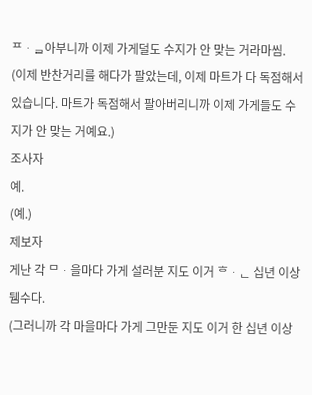ᄑᆞᆯ아부니까 이제 가게덜도 수지가 안 맞는 거라마씸.
(이제 반찬거리를 해다가 팔았는데, 이제 마트가 다 독점해서 있습니다. 마트가 독점해서 팔아버리니까 이제 가게들도 수지가 안 맞는 거예요.)
조사자
예.
(예.)
제보자
게난 각 ᄆᆞ을마다 가게 설러분 지도 이거 ᄒᆞᆫ 십년 이상 뒘수다.
(그러니까 각 마을마다 가게 그만둔 지도 이거 한 십년 이상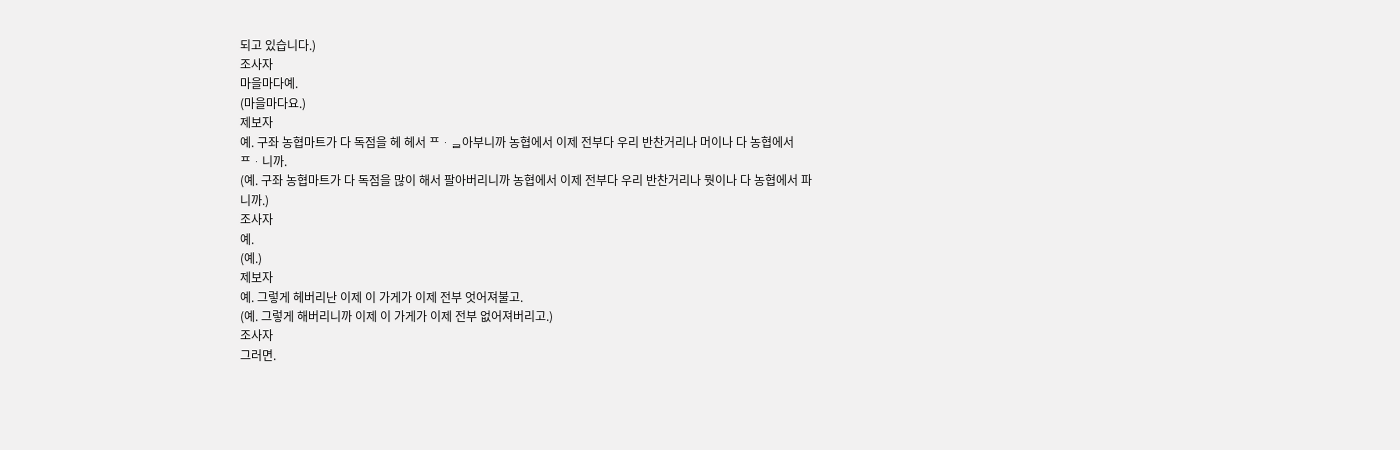되고 있습니다.)
조사자
마을마다예.
(마을마다요.)
제보자
예. 구좌 농협마트가 다 독점을 헤 헤서 ᄑᆞᆯ아부니까 농협에서 이제 전부다 우리 반찬거리나 머이나 다 농협에서 ᄑᆞ니까.
(예. 구좌 농협마트가 다 독점을 많이 해서 팔아버리니까 농협에서 이제 전부다 우리 반찬거리나 뭣이나 다 농협에서 파니까.)
조사자
예.
(예.)
제보자
예. 그렇게 헤버리난 이제 이 가게가 이제 전부 엇어져불고.
(예. 그렇게 해버리니까 이제 이 가게가 이제 전부 없어져버리고.)
조사자
그러면.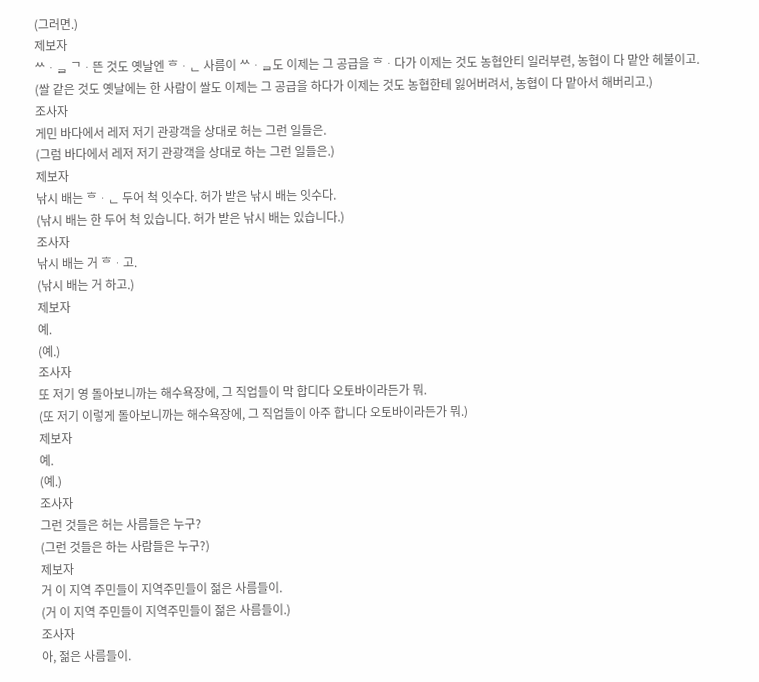(그러면.)
제보자
ᄊᆞᆯ ᄀᆞ뜬 것도 옛날엔 ᄒᆞᆫ 사름이 ᄊᆞᆯ도 이제는 그 공급을 ᄒᆞ다가 이제는 것도 농협안티 일러부련, 농협이 다 맡안 헤불이고.
(쌀 같은 것도 옛날에는 한 사람이 쌀도 이제는 그 공급을 하다가 이제는 것도 농협한테 잃어버려서, 농협이 다 맡아서 해버리고.)
조사자
게민 바다에서 레저 저기 관광객을 상대로 허는 그런 일들은.
(그럼 바다에서 레저 저기 관광객을 상대로 하는 그런 일들은.)
제보자
낚시 배는 ᄒᆞᆫ 두어 척 잇수다. 허가 받은 낚시 배는 잇수다.
(낚시 배는 한 두어 척 있습니다. 허가 받은 낚시 배는 있습니다.)
조사자
낚시 배는 거 ᄒᆞ고.
(낚시 배는 거 하고.)
제보자
예.
(예.)
조사자
또 저기 영 돌아보니까는 해수욕장에, 그 직업들이 막 합디다 오토바이라든가 뭐.
(또 저기 이렇게 돌아보니까는 해수욕장에, 그 직업들이 아주 합니다 오토바이라든가 뭐.)
제보자
예.
(예.)
조사자
그런 것들은 허는 사름들은 누구?
(그런 것들은 하는 사람들은 누구?)
제보자
거 이 지역 주민들이 지역주민들이 젊은 사름들이.
(거 이 지역 주민들이 지역주민들이 젊은 사름들이.)
조사자
아, 젊은 사름들이.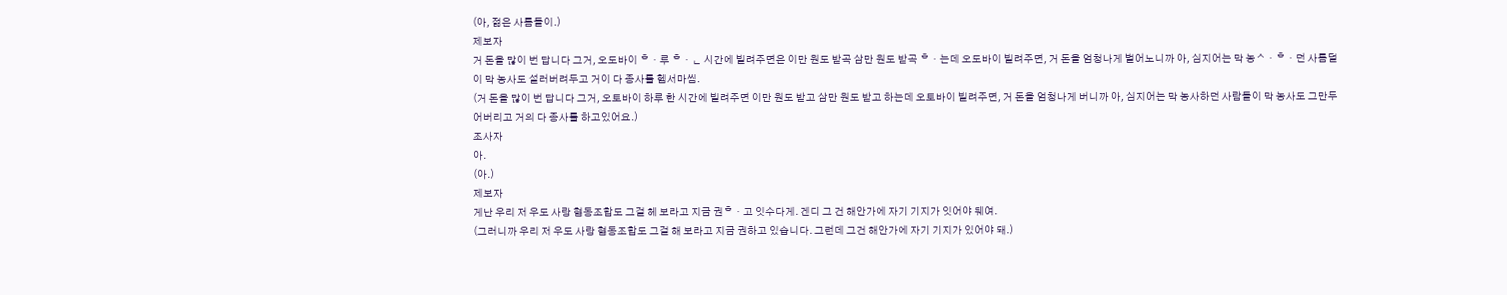(아, 젊은 사름들이.)
제보자
거 돈을 많이 번 답니다 그거, 오도바이 ᄒᆞ루 ᄒᆞᆫ 시간에 빌려주면은 이만 원도 받곡 삼만 원도 받곡 ᄒᆞ는데 오도바이 빌려주면, 거 돈을 엄청나게 벌어노니까 아, 심지어는 막 농ᄉᆞᄒᆞ던 사름덜이 막 농사도 설러버려두고 거이 다 종사를 헴서마씸.
(거 돈을 많이 번 답니다 그거, 오토바이 하루 한 시간에 빌려주면 이만 원도 받고 삼만 원도 받고 하는데 오토바이 빌려주면, 거 돈을 엄청나게 버니까 아, 심지어는 막 농사하던 사람들이 막 농사도 그만두어버리고 거의 다 종사를 하고있어요.)
조사자
아.
(아.)
제보자
게난 우리 저 우도 사랑 협동조합도 그걸 헤 보라고 지금 권ᄒᆞ고 잇수다게. 겐디 그 건 해안가에 자기 기지가 잇어야 뒈여.
(그러니까 우리 저 우도 사랑 협동조합도 그걸 해 보라고 지금 권하고 있습니다. 그런데 그건 해안가에 자기 기지가 있어야 돼.)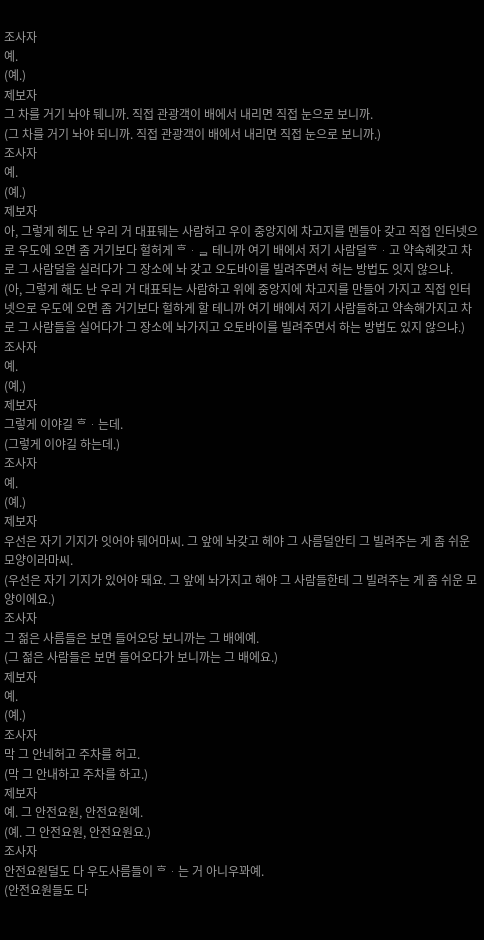조사자
예.
(예.)
제보자
그 차를 거기 놔야 뒈니까. 직접 관광객이 배에서 내리면 직접 눈으로 보니까.
(그 차를 거기 놔야 되니까. 직접 관광객이 배에서 내리면 직접 눈으로 보니까.)
조사자
예.
(예.)
제보자
아, 그렇게 헤도 난 우리 거 대표뒈는 사람허고 우이 중앙지에 차고지를 멘들아 갖고 직접 인터넷으로 우도에 오면 좀 거기보다 헐허게 ᄒᆞᆯ 테니까 여기 배에서 저기 사람덜ᄒᆞ고 약속헤갖고 차로 그 사람덜을 실러다가 그 장소에 놔 갖고 오도바이를 빌려주면서 허는 방법도 잇지 않으냐.
(아, 그렇게 해도 난 우리 거 대표되는 사람하고 위에 중앙지에 차고지를 만들어 가지고 직접 인터넷으로 우도에 오면 좀 거기보다 헐하게 할 테니까 여기 배에서 저기 사람들하고 약속해가지고 차로 그 사람들을 실어다가 그 장소에 놔가지고 오토바이를 빌려주면서 하는 방법도 있지 않으냐.)
조사자
예.
(예.)
제보자
그렇게 이야길 ᄒᆞ는데.
(그렇게 이야길 하는데.)
조사자
예.
(예.)
제보자
우선은 자기 기지가 잇어야 뒈어마씨. 그 앞에 놔갖고 헤야 그 사름덜안티 그 빌려주는 게 좀 쉬운 모양이라마씨.
(우선은 자기 기지가 있어야 돼요. 그 앞에 놔가지고 해야 그 사람들한테 그 빌려주는 게 좀 쉬운 모양이에요.)
조사자
그 젊은 사름들은 보면 들어오당 보니까는 그 배에예.
(그 젊은 사람들은 보면 들어오다가 보니까는 그 배에요.)
제보자
예.
(예.)
조사자
막 그 안네허고 주차를 허고.
(막 그 안내하고 주차를 하고.)
제보자
예. 그 안전요원, 안전요원예.
(예. 그 안전요원, 안전요원요.)
조사자
안전요원덜도 다 우도사름들이 ᄒᆞ는 거 아니우꽈예.
(안전요원들도 다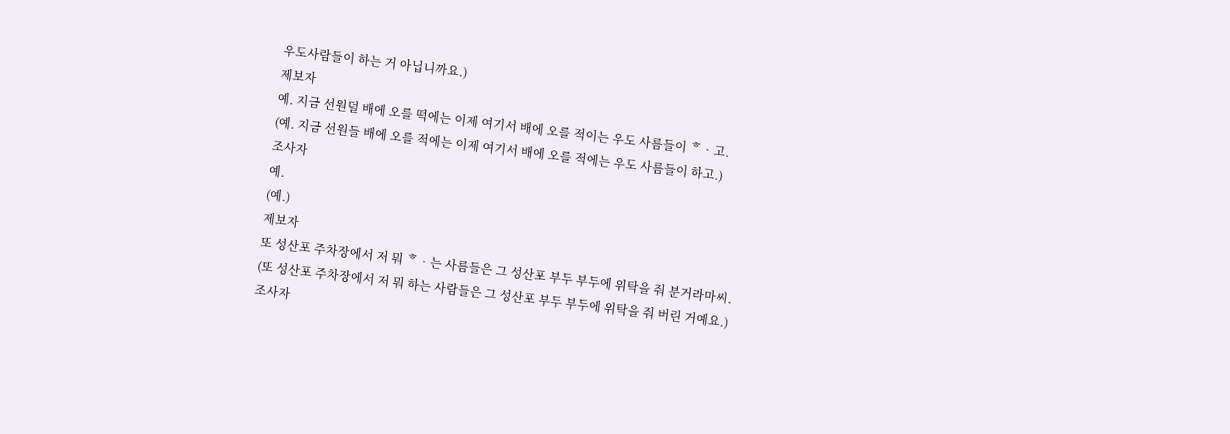우도사람들이 하는 거 아닙니까요.)
제보자
예. 지금 선원덜 배에 오를 떡에는 이제 여기서 배에 오를 적이는 우도 사름들이 ᄒᆞ고.
(예. 지금 선원들 배에 오를 적에는 이제 여기서 배에 오를 적에는 우도 사름들이 하고.)
조사자
예.
(예.)
제보자
또 성산포 주차장에서 저 뭐 ᄒᆞ는 사름들은 그 성산포 부두 부두에 위탁을 줘 분거라마씨.
(또 성산포 주차장에서 저 뭐 하는 사람들은 그 성산포 부두 부두에 위탁을 줘 버린 거예요.)
조사자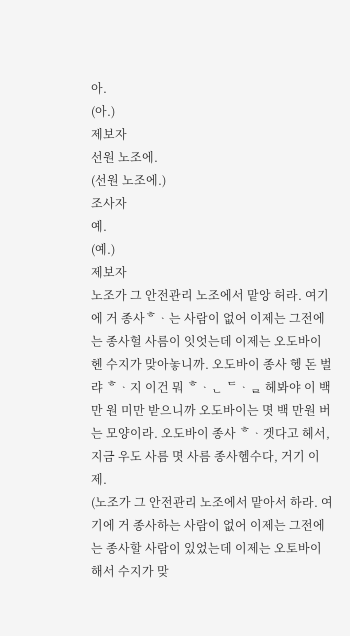아.
(아.)
제보자
선원 노조에.
(선원 노조에.)
조사자
예.
(예.)
제보자
노조가 그 안전관리 노조에서 맡앙 허라. 여기에 거 종사ᄒᆞ는 사람이 없어 이제는 그전에는 종사헐 사름이 잇엇는데 이제는 오도바이 헨 수지가 맞아놓니까. 오도바이 종사 헹 돈 벌랴 ᄒᆞ지 이건 뭐 ᄒᆞᆫ ᄃᆞᆯ 헤봐야 이 백만 원 미만 받으니까 오도바이는 몃 백 만원 버는 모양이라. 오도바이 종사 ᄒᆞ겟다고 헤서, 지금 우도 사름 몃 사름 종사헴수다, 거기 이제.
(노조가 그 안전관리 노조에서 맡아서 하라. 여기에 거 종사하는 사람이 없어 이제는 그전에는 종사할 사람이 있었는데 이제는 오토바이 해서 수지가 맞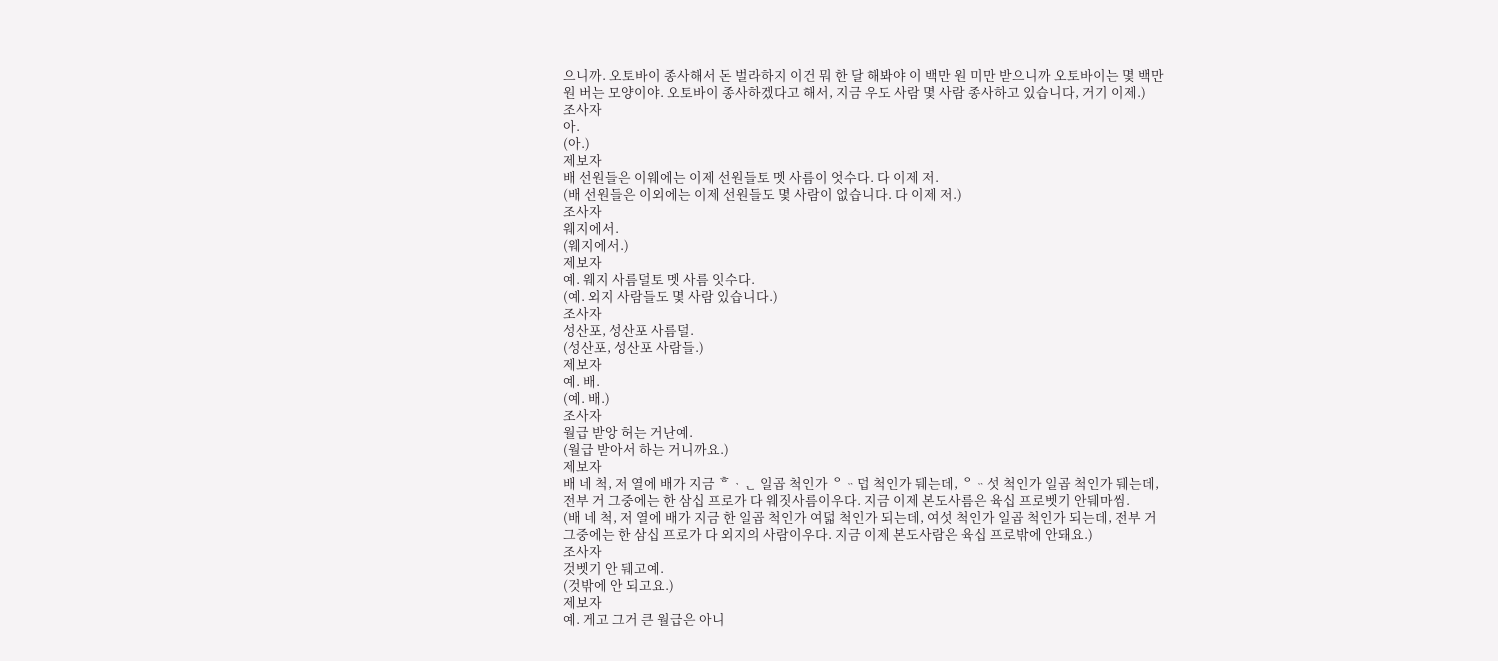으니까. 오토바이 종사해서 돈 벌라하지 이건 뭐 한 달 해봐야 이 백만 원 미만 받으니까 오토바이는 몇 백만 원 버는 모양이야. 오토바이 종사하겠다고 해서, 지금 우도 사람 몇 사람 종사하고 있습니다, 거기 이제.)
조사자
아.
(아.)
제보자
배 선원들은 이웨에는 이제 선원들토 멧 사름이 엇수다. 다 이제 저.
(배 선원들은 이외에는 이제 선원들도 몇 사람이 없습니다. 다 이제 저.)
조사자
웨지에서.
(웨지에서.)
제보자
예. 웨지 사름덜토 멧 사름 잇수다.
(예. 외지 사람들도 몇 사람 있습니다.)
조사자
성산포, 성산포 사름덜.
(성산포, 성산포 사람들.)
제보자
예. 배.
(예. 배.)
조사자
월급 받앙 허는 거난예.
(월급 받아서 하는 거니까요.)
제보자
배 네 척, 저 열에 배가 지금 ᄒᆞᆫ 일곱 척인가 ᄋᆢ덥 척인가 뒈는데, ᄋᆢ섯 척인가 일곱 척인가 뒈는데, 전부 거 그중에는 한 삼십 프로가 다 웨짓사름이우다. 지금 이제 본도사름은 육십 프로벳기 안뒈마씸.
(배 네 척, 저 열에 배가 지금 한 일곱 척인가 여덟 척인가 되는데, 여섯 척인가 일곱 척인가 되는데, 전부 거 그중에는 한 삼십 프로가 다 외지의 사람이우다. 지금 이제 본도사람은 육십 프로밖에 안돼요.)
조사자
것벳기 안 뒈고예.
(것밖에 안 되고요.)
제보자
예. 게고 그거 큰 월급은 아니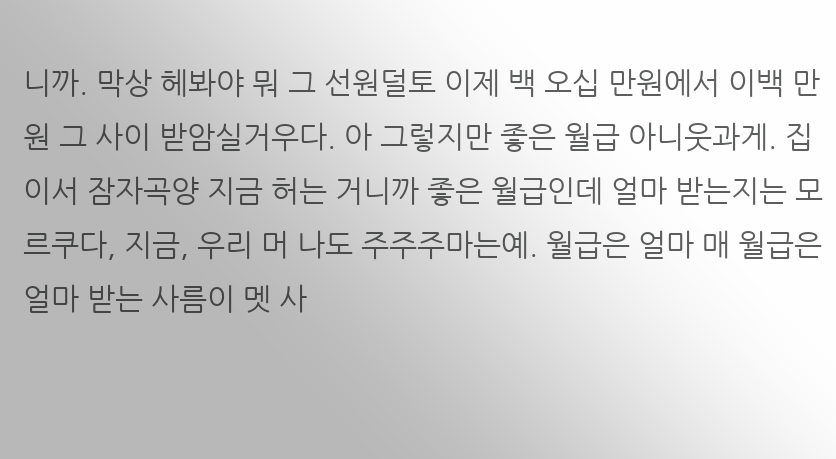니까. 막상 헤봐야 뭐 그 선원덜토 이제 백 오십 만원에서 이백 만원 그 사이 받암실거우다. 아 그렇지만 좋은 월급 아니웃과게. 집이서 잠자곡양 지금 허는 거니까 좋은 월급인데 얼마 받는지는 모르쿠다, 지금, 우리 머 나도 주주주마는예. 월급은 얼마 매 월급은 얼마 받는 사름이 멧 사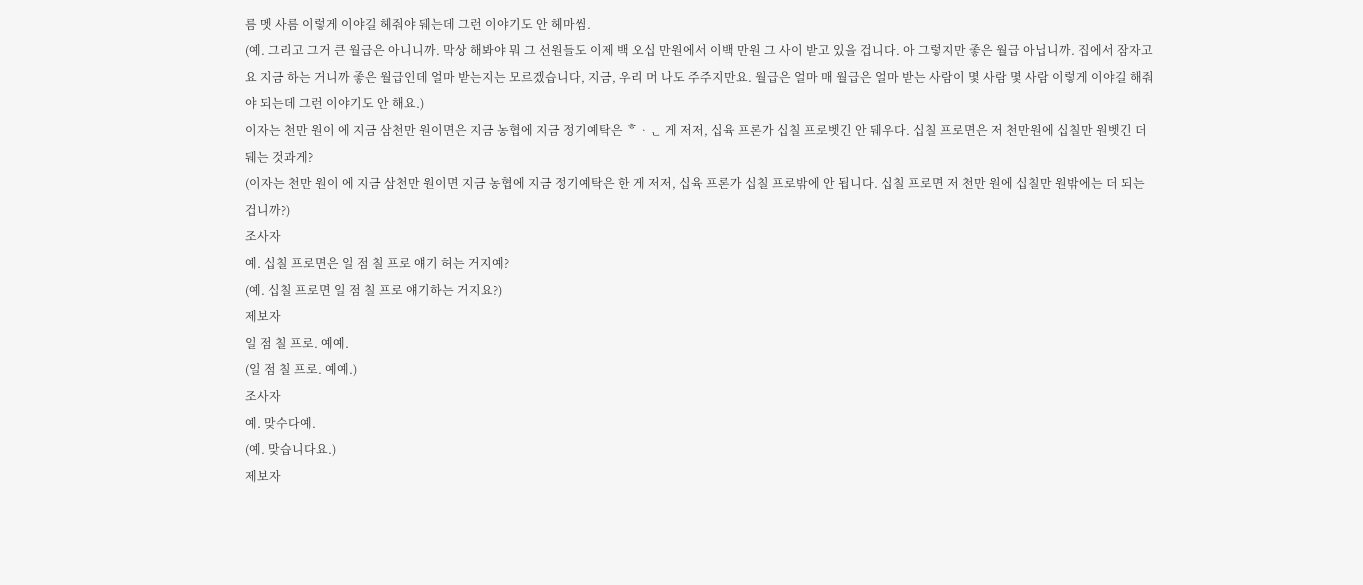름 멧 사름 이렇게 이야길 헤줘야 뒈는데 그런 이야기도 안 헤마씸.
(예. 그리고 그거 큰 월급은 아니니까. 막상 해봐야 뭐 그 선원들도 이제 백 오십 만원에서 이백 만원 그 사이 받고 있을 겁니다. 아 그렇지만 좋은 월급 아닙니까. 집에서 잠자고요 지금 하는 거니까 좋은 월급인데 얼마 받는지는 모르겠습니다, 지금, 우리 머 나도 주주지만요. 월급은 얼마 매 월급은 얼마 받는 사람이 몇 사람 몇 사람 이렇게 이야길 해줘야 되는데 그런 이야기도 안 해요.)
이자는 천만 원이 에 지금 삼천만 원이면은 지금 농협에 지금 정기예탁은 ᄒᆞᆫ 게 저저, 십육 프론가 십칠 프로벳긴 안 뒈우다. 십칠 프로면은 저 천만원에 십칠만 원벳긴 더 뒈는 것과게?
(이자는 천만 원이 에 지금 삼천만 원이면 지금 농협에 지금 정기예탁은 한 게 저저, 십육 프론가 십칠 프로밖에 안 됩니다. 십칠 프로면 저 천만 원에 십칠만 원밖에는 더 되는 겁니까?)
조사자
예. 십칠 프로면은 일 점 칠 프로 얘기 허는 거지예?
(예. 십칠 프로면 일 점 칠 프로 얘기하는 거지요?)
제보자
일 점 칠 프로. 예예.
(일 점 칠 프로. 예예.)
조사자
예. 맞수다예.
(예. 맞습니다요.)
제보자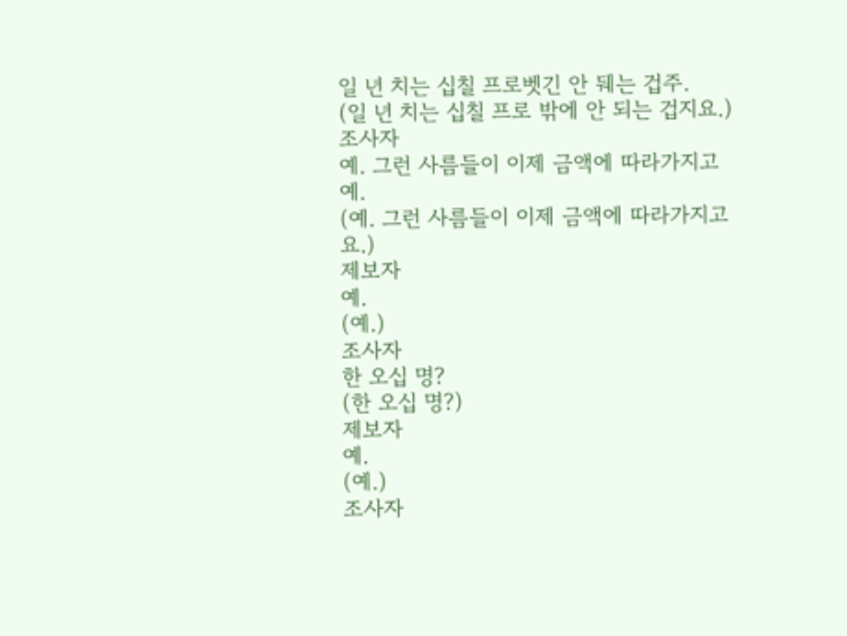일 년 치는 십칠 프로벳긴 안 뒈는 겁주.
(일 년 치는 십칠 프로 밖에 안 되는 겁지요.)
조사자
예. 그런 사름들이 이제 금액에 따라가지고예.
(예. 그런 사름들이 이제 금액에 따라가지고요.)
제보자
예.
(예.)
조사자
한 오십 명?
(한 오십 명?)
제보자
예.
(예.)
조사자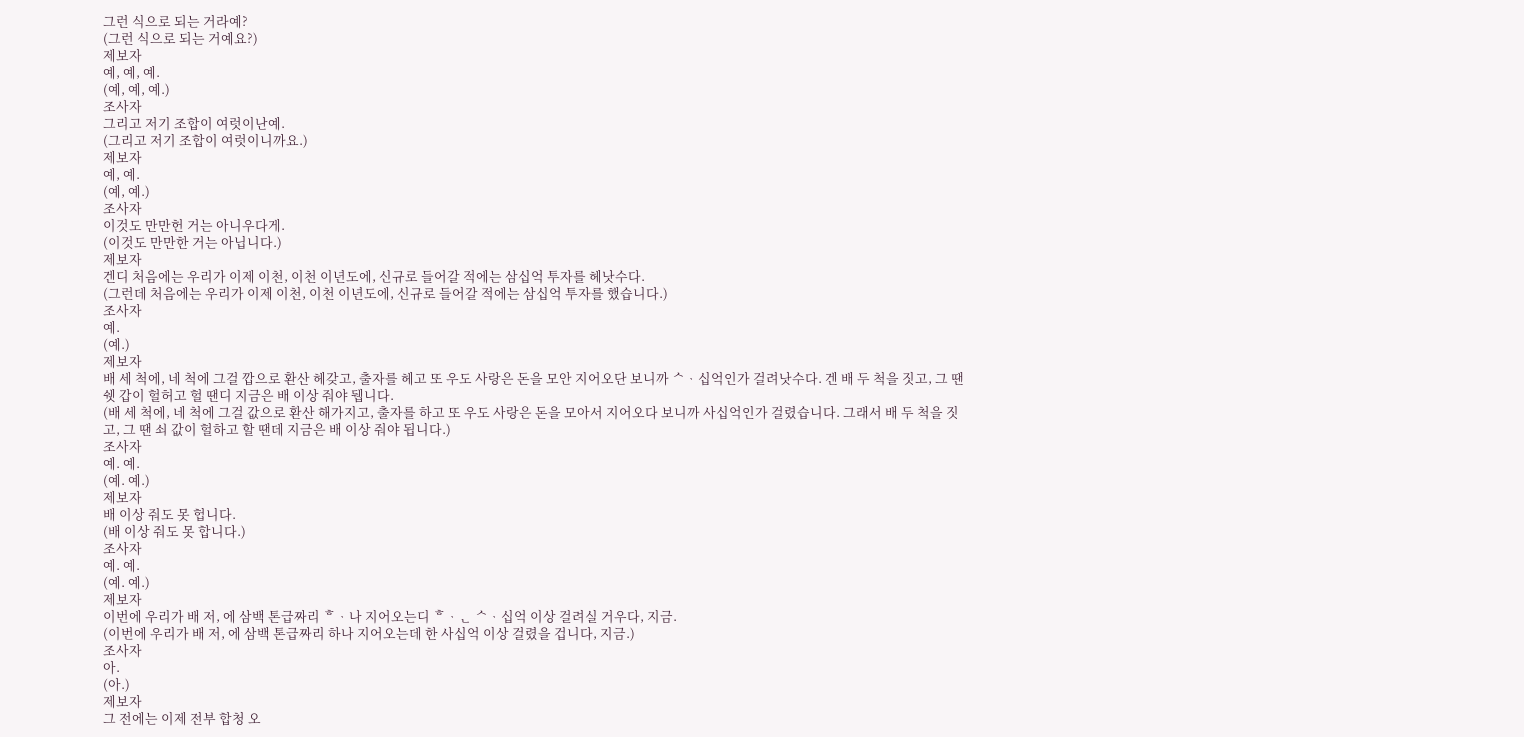그런 식으로 되는 거라예?
(그런 식으로 되는 거예요?)
제보자
예, 예, 예.
(예, 예, 예.)
조사자
그리고 저기 조합이 여럿이난예.
(그리고 저기 조합이 여럿이니까요.)
제보자
예, 예.
(예, 예.)
조사자
이것도 만만헌 거는 아니우다게.
(이것도 만만한 거는 아닙니다.)
제보자
겐디 처음에는 우리가 이제 이천, 이천 이년도에, 신규로 들어갈 적에는 삼십억 투자를 헤낫수다.
(그런데 처음에는 우리가 이제 이천, 이천 이년도에, 신규로 들어갈 적에는 삼십억 투자를 했습니다.)
조사자
예.
(예.)
제보자
배 세 척에, 네 척에 그걸 깝으로 환산 헤갖고, 출자를 헤고 또 우도 사랑은 돈을 모안 지어오단 보니까 ᄉᆞ십억인가 걸려낫수다. 겐 배 두 척을 짓고, 그 땐 쉣 갑이 헐허고 헐 땐디 지금은 배 이상 줘야 뒙니다.
(배 세 척에, 네 척에 그걸 값으로 환산 해가지고, 출자를 하고 또 우도 사랑은 돈을 모아서 지어오다 보니까 사십억인가 걸렸습니다. 그래서 배 두 척을 짓고, 그 땐 쇠 값이 헐하고 할 땐데 지금은 배 이상 줘야 됩니다.)
조사자
예. 예.
(예. 예.)
제보자
배 이상 줘도 못 헙니다.
(배 이상 줘도 못 합니다.)
조사자
예. 예.
(예. 예.)
제보자
이번에 우리가 배 저, 에 삼백 톤급짜리 ᄒᆞ나 지어오는디 ᄒᆞᆫ ᄉᆞ십억 이상 걸려실 거우다, 지금.
(이번에 우리가 배 저, 에 삼백 톤급짜리 하나 지어오는데 한 사십억 이상 걸렸을 겁니다, 지금.)
조사자
아.
(아.)
제보자
그 전에는 이제 전부 합청 오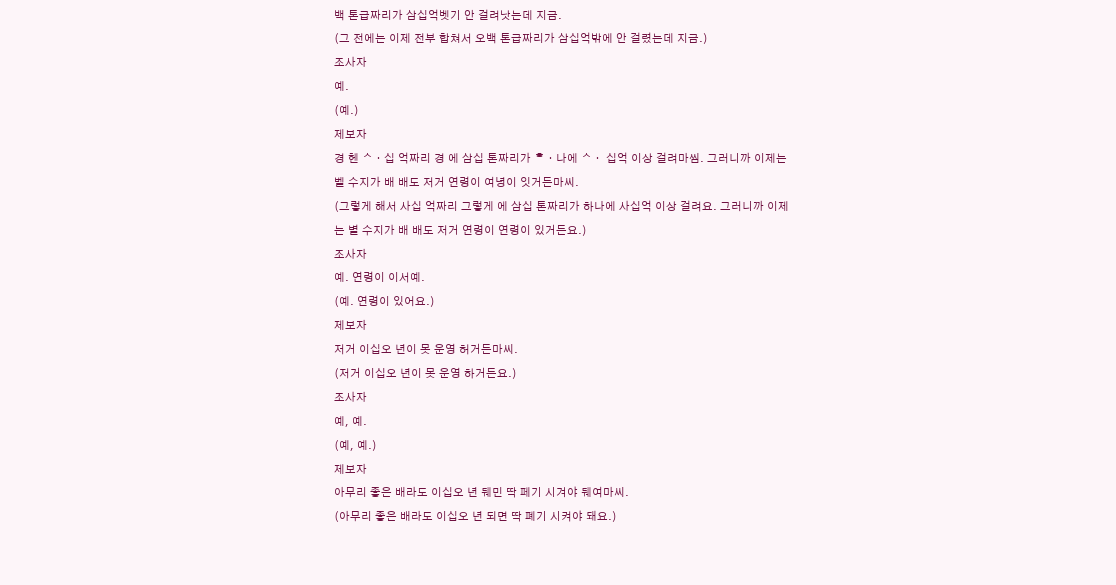백 톤급짜리가 삼십억벳기 안 걸려낫는데 지금.
(그 전에는 이제 전부 합쳐서 오백 톤급짜리가 삼십억밖에 안 걸렸는데 지금.)
조사자
예.
(예.)
제보자
경 헨 ᄉᆞ십 억짜리 경 에 삼십 톤짜리가 ᄒᆞ나에 ᄉᆞ 십억 이상 걸려마씸. 그러니까 이제는 벨 수지가 배 배도 저거 연령이 여녕이 잇거든마씨.
(그렇게 해서 사십 억짜리 그렇게 에 삼십 톤짜리가 하나에 사십억 이상 걸려요. 그러니까 이제는 별 수지가 배 배도 저거 연령이 연령이 있거든요.)
조사자
예. 연령이 이서예.
(예. 연령이 있어요.)
제보자
저거 이십오 년이 못 운영 허거든마씨.
(저거 이십오 년이 못 운영 하거든요.)
조사자
예, 예.
(예, 예.)
제보자
아무리 좋은 배라도 이십오 년 뒈민 딱 페기 시겨야 뒈여마씨.
(아무리 좋은 배라도 이십오 년 되면 딱 폐기 시켜야 돼요.)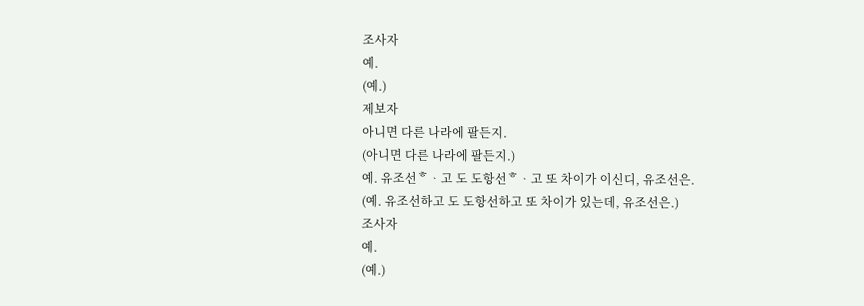조사자
예.
(예.)
제보자
아니면 다른 나라에 팔든지.
(아니면 다른 나라에 팔든지.)
예. 유조선ᄒᆞ고 도 도항선ᄒᆞ고 또 차이가 이신디, 유조선은.
(예. 유조선하고 도 도항선하고 또 차이가 있는데, 유조선은.)
조사자
예.
(예.)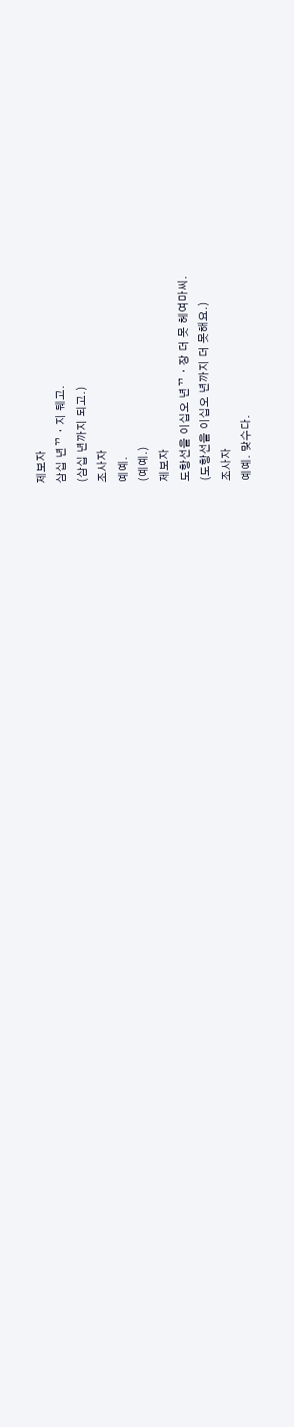제보자
삼십 년ᄁᆞ지 뒈고.
(삼십 년까지 되고.)
조사자
예예.
(예예.)
제보자
도항선을 이십오 년ᄁᆞ장 더 못 헤여마씨.
(도항선을 이십오 년까지 더 못해요.)
조사자
예예. 맞수다.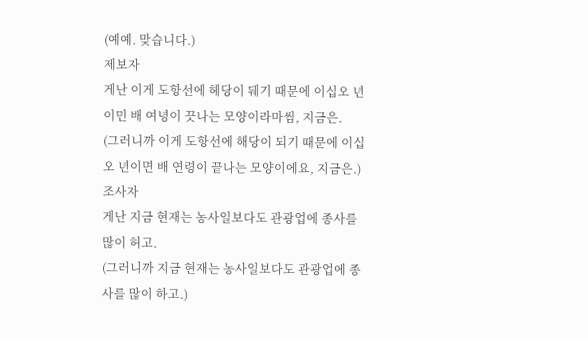(예예. 맞습니다.)
제보자
게난 이게 도항선에 헤당이 뒈기 때문에 이십오 년이민 배 여녕이 끗나는 모양이라마씸, 지금은.
(그러니까 이게 도항선에 해당이 되기 때문에 이십오 년이면 배 연령이 끝나는 모양이에요, 지금은.)
조사자
게난 지금 현재는 농사일보다도 관광업에 종사를 많이 허고.
(그러니까 지금 현재는 농사일보다도 관광업에 종사를 많이 하고.)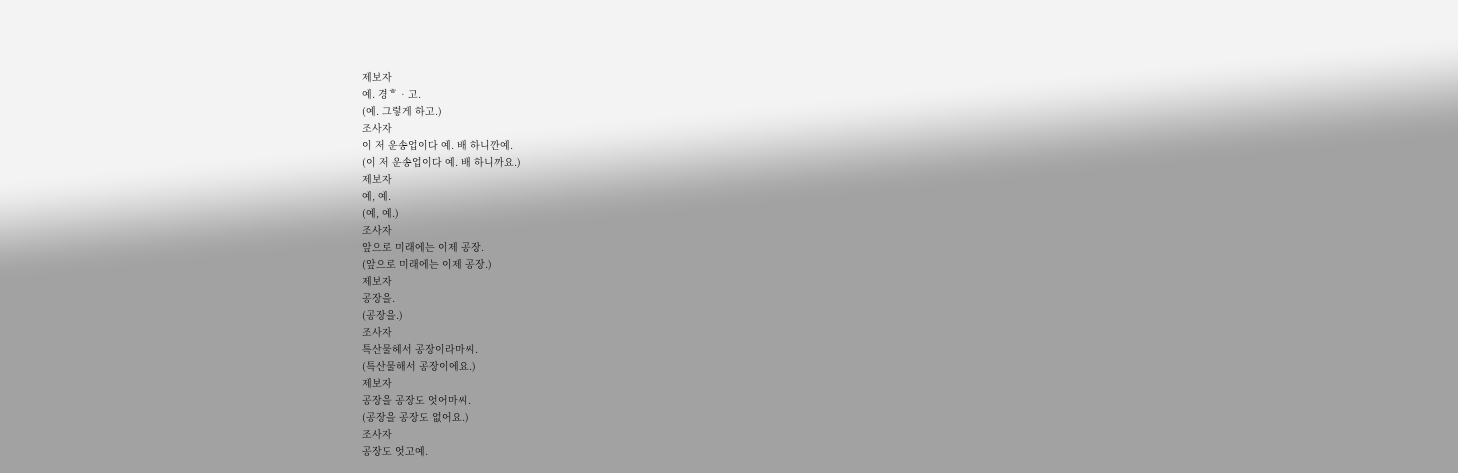제보자
예. 경ᄒᆞ고.
(예. 그렇게 하고.)
조사자
이 저 운송업이다 예. 배 하니깐예.
(이 저 운송업이다 예. 배 하니까요.)
제보자
예, 예.
(예, 예.)
조사자
앞으로 미래에는 이제 공장.
(앞으로 미래에는 이제 공장.)
제보자
공장을.
(공장을.)
조사자
특산물헤서 공장이라마씨.
(특산물해서 공장이에요.)
제보자
공장을 공장도 엇어마씨.
(공장을 공장도 없어요.)
조사자
공장도 엇고예.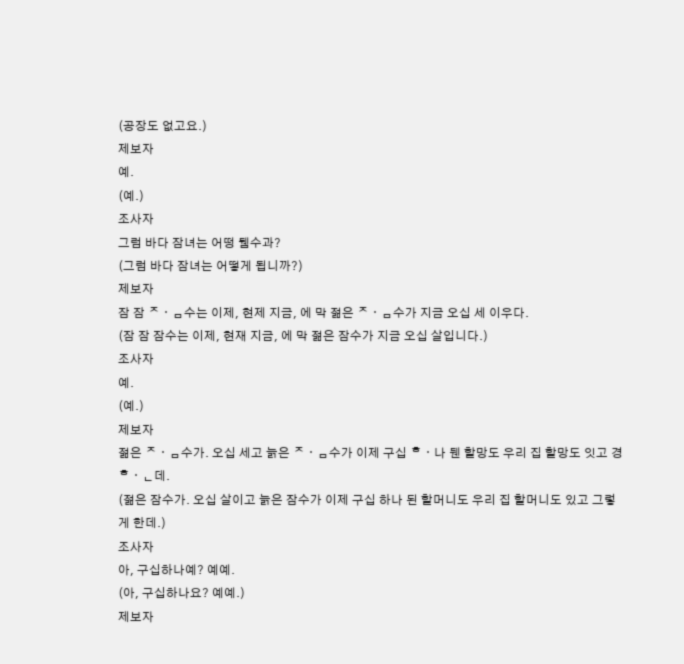(공장도 없고요.)
제보자
예.
(예.)
조사자
그럼 바다 잠녀는 어떵 뒘수과?
(그럼 바다 잠녀는 어떻게 됩니까?)
제보자
잠 잠 ᄌᆞᆷ수는 이제, 현제 지금, 에 막 젊은 ᄌᆞᆷ수가 지금 오십 세 이우다.
(잠 잠 잠수는 이제, 현재 지금, 에 막 젊은 잠수가 지금 오십 살입니다.)
조사자
예.
(예.)
제보자
젊은 ᄌᆞᆷ수가. 오십 세고 늙은 ᄌᆞᆷ수가 이제 구십 ᄒᆞ나 뒌 할망도 우리 집 할망도 잇고 경 ᄒᆞᆫ데.
(젊은 잠수가. 오십 살이고 늙은 잠수가 이제 구십 하나 된 할머니도 우리 집 할머니도 있고 그렇게 한데.)
조사자
아, 구십하나예? 예예.
(아, 구십하나요? 예예.)
제보자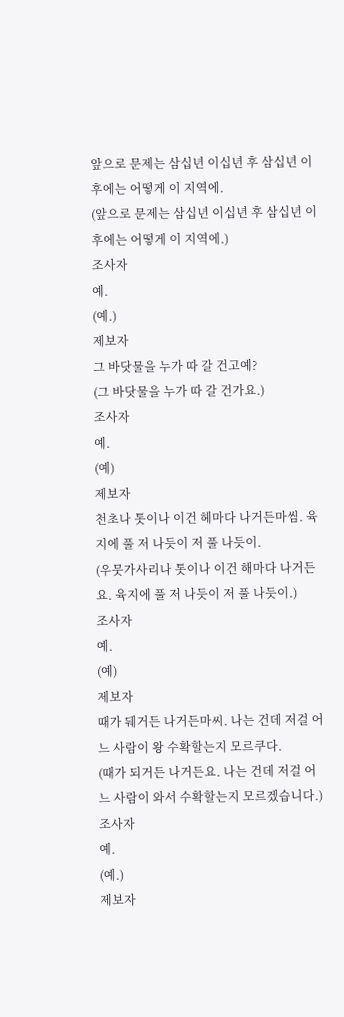앞으로 문제는 삼십년 이십년 후 삼십년 이후에는 어떻게 이 지역에.
(앞으로 문제는 삼십년 이십년 후 삼십년 이후에는 어떻게 이 지역에.)
조사자
예.
(예.)
제보자
그 바닷물을 누가 따 갈 건고예?
(그 바닷물을 누가 따 갈 건가요.)
조사자
예.
(예)
제보자
천초나 톳이나 이건 헤마다 나거든마씸. 육지에 풀 저 나듯이 저 풀 나듯이.
(우뭇가사리나 톳이나 이건 해마다 나거든요. 육지에 풀 저 나듯이 저 풀 나듯이.)
조사자
예.
(예)
제보자
때가 뒈거든 나거든마씨. 나는 건데 저걸 어느 사람이 왕 수확할는지 모르쿠다.
(때가 되거든 나거든요. 나는 건데 저걸 어느 사람이 와서 수확할는지 모르겠습니다.)
조사자
예.
(예.)
제보자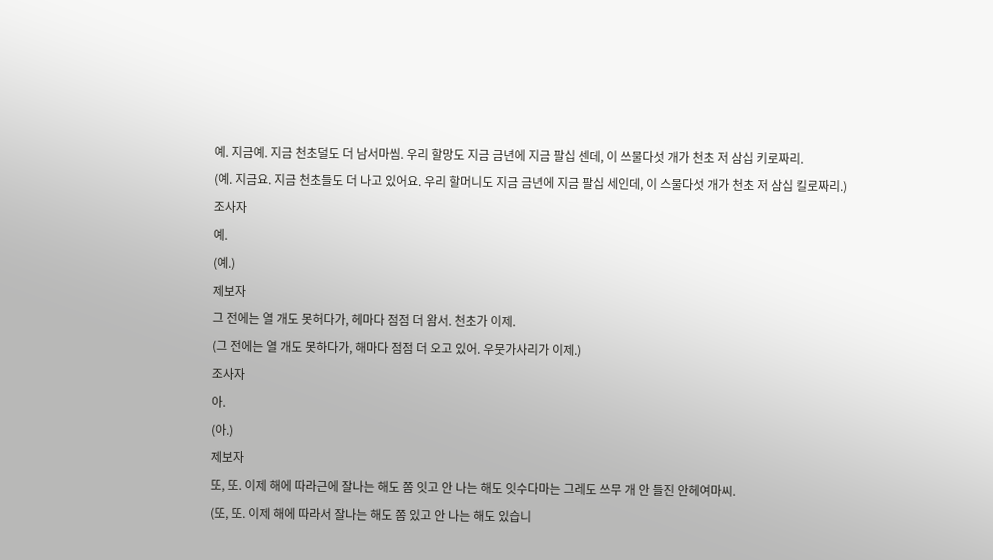예. 지금예. 지금 천초덜도 더 남서마씸. 우리 할망도 지금 금년에 지금 팔십 센데, 이 쓰물다섯 개가 천초 저 삼십 키로짜리.
(예. 지금요. 지금 천초들도 더 나고 있어요. 우리 할머니도 지금 금년에 지금 팔십 세인데, 이 스물다섯 개가 천초 저 삼십 킬로짜리.)
조사자
예.
(예.)
제보자
그 전에는 열 개도 못허다가, 헤마다 점점 더 왐서. 천초가 이제.
(그 전에는 열 개도 못하다가, 해마다 점점 더 오고 있어. 우뭇가사리가 이제.)
조사자
아.
(아.)
제보자
또, 또. 이제 해에 따라근에 잘나는 해도 쫌 잇고 안 나는 해도 잇수다마는 그레도 쓰무 개 안 들진 안헤여마씨.
(또, 또. 이제 해에 따라서 잘나는 해도 쫌 있고 안 나는 해도 있습니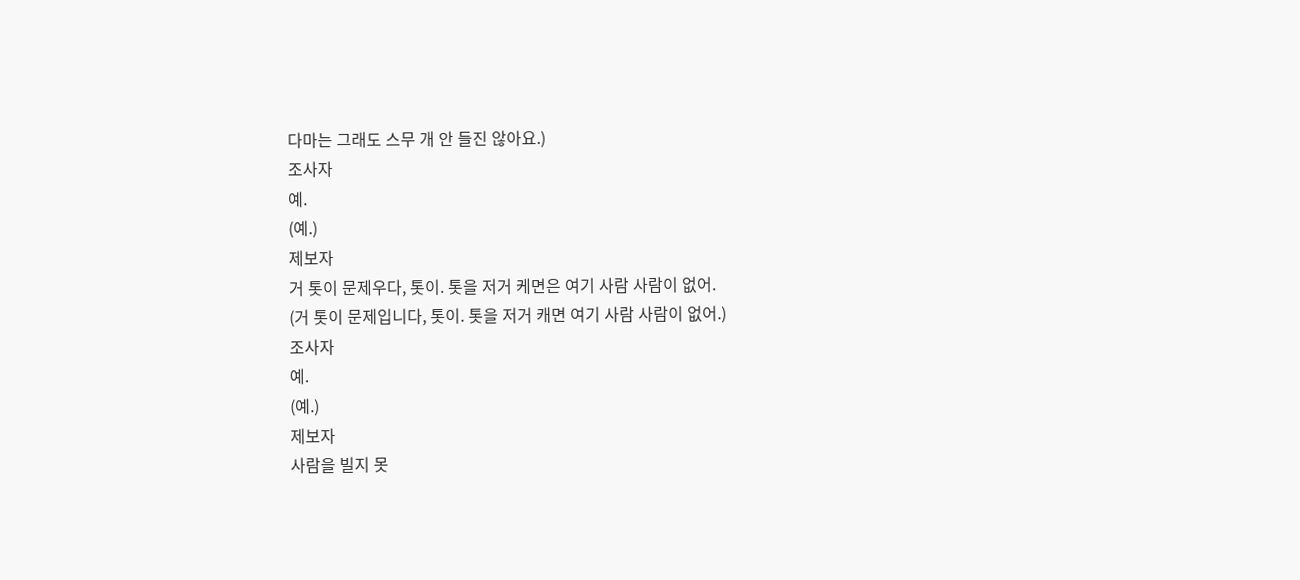다마는 그래도 스무 개 안 들진 않아요.)
조사자
예.
(예.)
제보자
거 톳이 문제우다, 톳이. 톳을 저거 케면은 여기 사람 사람이 없어.
(거 톳이 문제입니다, 톳이. 톳을 저거 캐면 여기 사람 사람이 없어.)
조사자
예.
(예.)
제보자
사람을 빌지 못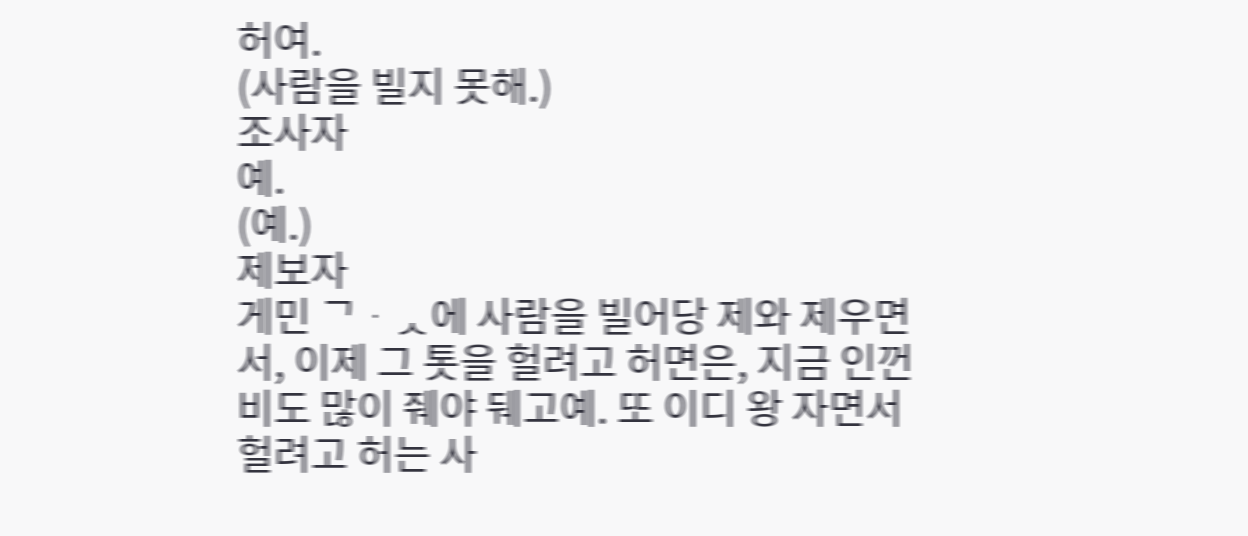허여.
(사람을 빌지 못해.)
조사자
예.
(예.)
제보자
게민 ᄀᆞᆺ에 사람을 빌어당 제와 제우면서, 이제 그 톳을 헐려고 허면은, 지금 인껀비도 많이 줴야 뒈고예. 또 이디 왕 자면서 헐려고 허는 사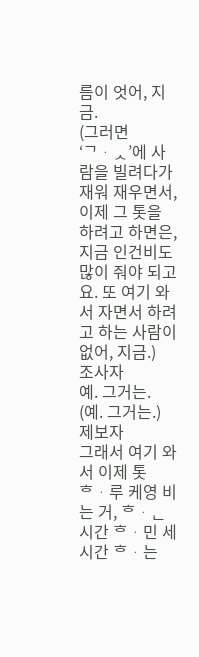름이 엇어, 지금.
(그러면 ‘ᄀᆞᆺ’에 사람을 빌려다가 재워 재우면서, 이제 그 톳을 하려고 하면은, 지금 인건비도 많이 줘야 되고요. 또 여기 와서 자면서 하려고 하는 사람이 없어, 지금.)
조사자
예. 그거는.
(예. 그거는.)
제보자
그래서 여기 와서 이제 톳 ᄒᆞ루 케영 비는 거, ᄒᆞᆫ 시간 ᄒᆞ민 세 시간 ᄒᆞ는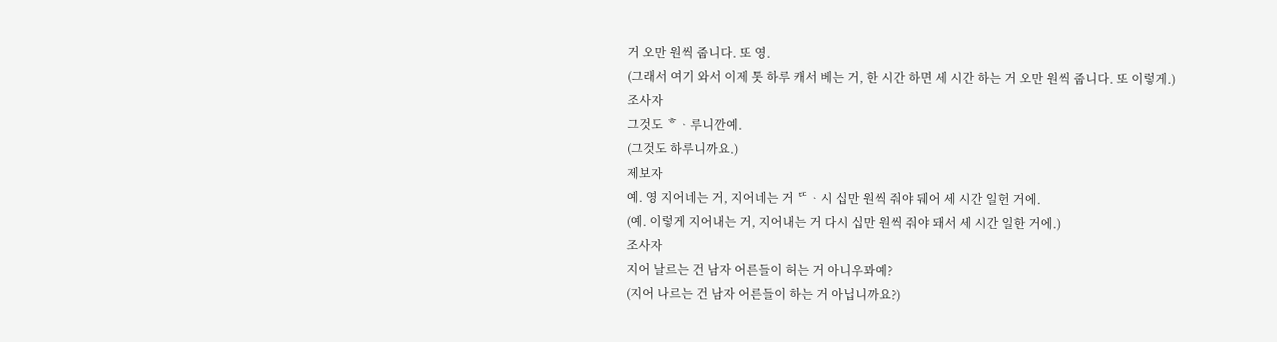거 오만 원씩 줍니다. 또 영.
(그래서 여기 와서 이제 톳 하루 캐서 베는 거, 한 시간 하면 세 시간 하는 거 오만 원씩 줍니다. 또 이렇게.)
조사자
그것도 ᄒᆞ루니깐예.
(그것도 하루니까요.)
제보자
예. 영 지어네는 거, 지어네는 거 ᄄᆞ시 십만 원씩 줘야 뒈어 세 시간 일헌 거에.
(예. 이렇게 지어내는 거, 지어내는 거 다시 십만 원씩 줘야 돼서 세 시간 일한 거에.)
조사자
지어 날르는 건 남자 어른들이 허는 거 아니우꽈예?
(지어 나르는 건 남자 어른들이 하는 거 아닙니까요?)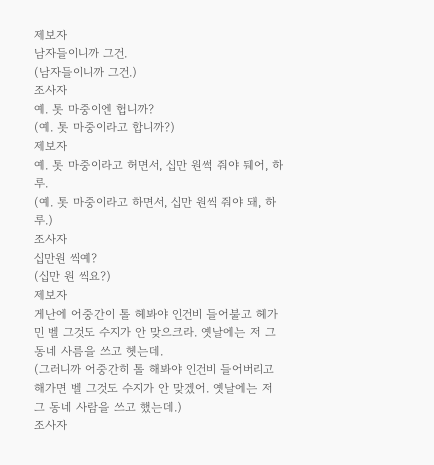제보자
남자들이니까 그건.
(남자들이니까 그건.)
조사자
예. 톳 마중이엔 헙니까?
(예. 톳 마중이라고 합니까?)
제보자
예. 톳 마중이라고 허면서, 십만 원썩 줘야 뒈어, 하루.
(예. 톳 마중이라고 하면서, 십만 원씩 줘야 돼, 하루.)
조사자
십만원 씩예?
(십만 원 씩요?)
제보자
게난에 어중간이 톨 헤봐야 인건비 들어불고 헤가민 벨 그것도 수지가 안 맞으크라. 옛날에는 저 그 동네 사름을 쓰고 헷는데.
(그러니까 어중간히 톨 해봐야 인건비 들어버리고 해가면 벨 그것도 수지가 안 맞겠어. 옛날에는 저 그 동네 사람을 쓰고 했는데.)
조사자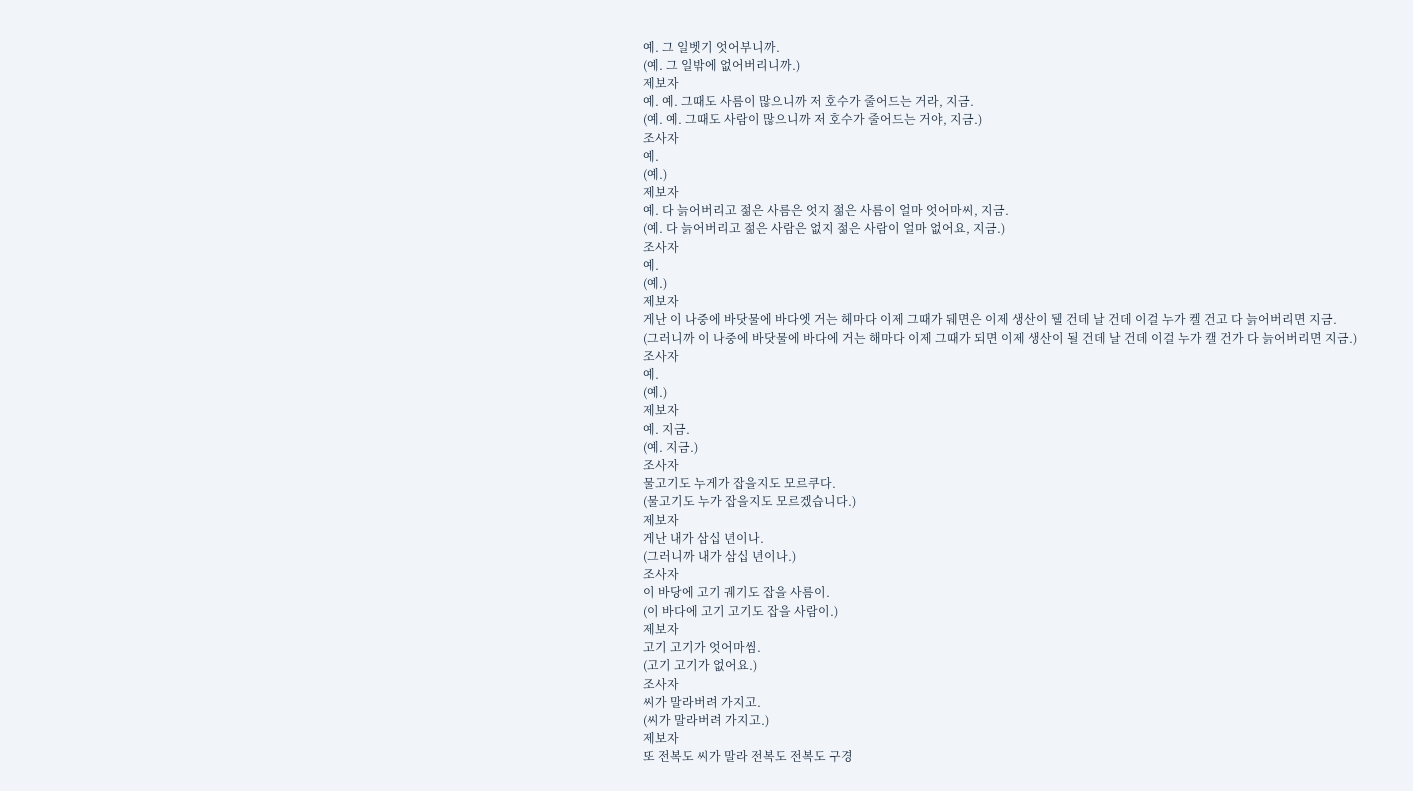예. 그 일벳기 엇어부니까.
(예. 그 일밖에 없어버리니까.)
제보자
예. 예. 그때도 사름이 많으니까 저 호수가 줄어드는 거라, 지금.
(예. 예. 그때도 사람이 많으니까 저 호수가 줄어드는 거야, 지금.)
조사자
예.
(예.)
제보자
예. 다 늙어버리고 젊은 사름은 엇지 젊은 사름이 얼마 엇어마씨, 지금.
(예. 다 늙어버리고 젊은 사람은 없지 젊은 사람이 얼마 없어요, 지금.)
조사자
예.
(예.)
제보자
게난 이 나중에 바닷물에 바다엣 거는 헤마다 이제 그때가 뒈면은 이제 생산이 뒐 건데 날 건데 이걸 누가 켈 건고 다 늙어버리면 지금.
(그러니까 이 나중에 바닷물에 바다에 거는 해마다 이제 그때가 되면 이제 생산이 될 건데 날 건데 이걸 누가 캘 건가 다 늙어버리면 지금.)
조사자
예.
(예.)
제보자
예. 지금.
(예. 지금.)
조사자
물고기도 누게가 잡을지도 모르쿠다.
(물고기도 누가 잡을지도 모르겠습니다.)
제보자
게난 내가 삼십 년이나.
(그러니까 내가 삼십 년이나.)
조사자
이 바당에 고기 궤기도 잡을 사름이.
(이 바다에 고기 고기도 잡을 사람이.)
제보자
고기 고기가 엇어마씸.
(고기 고기가 없어요.)
조사자
씨가 말라버려 가지고.
(씨가 말라버려 가지고.)
제보자
또 전복도 씨가 말라 전복도 전복도 구경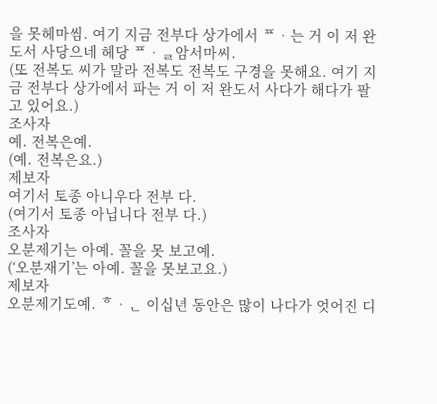을 못헤마씸. 여기 지금 전부다 상가에서 ᄑᆞ는 거 이 저 완도서 사당으네 헤당 ᄑᆞᆯ암서마씨.
(또 전복도 씨가 말라 전복도 전복도 구경을 못해요. 여기 지금 전부다 상가에서 파는 거 이 저 완도서 사다가 해다가 팔고 있어요.)
조사자
예. 전복은예.
(예. 전복은요.)
제보자
여기서 토종 아니우다 전부 다.
(여기서 토종 아닙니다 전부 다.)
조사자
오분제기는 아예. 꼴을 못 보고예.
(‘오분재기’는 아예. 꼴을 못보고요.)
제보자
오분제기도예. ᄒᆞᆫ 이십년 동안은 많이 나다가 엇어진 디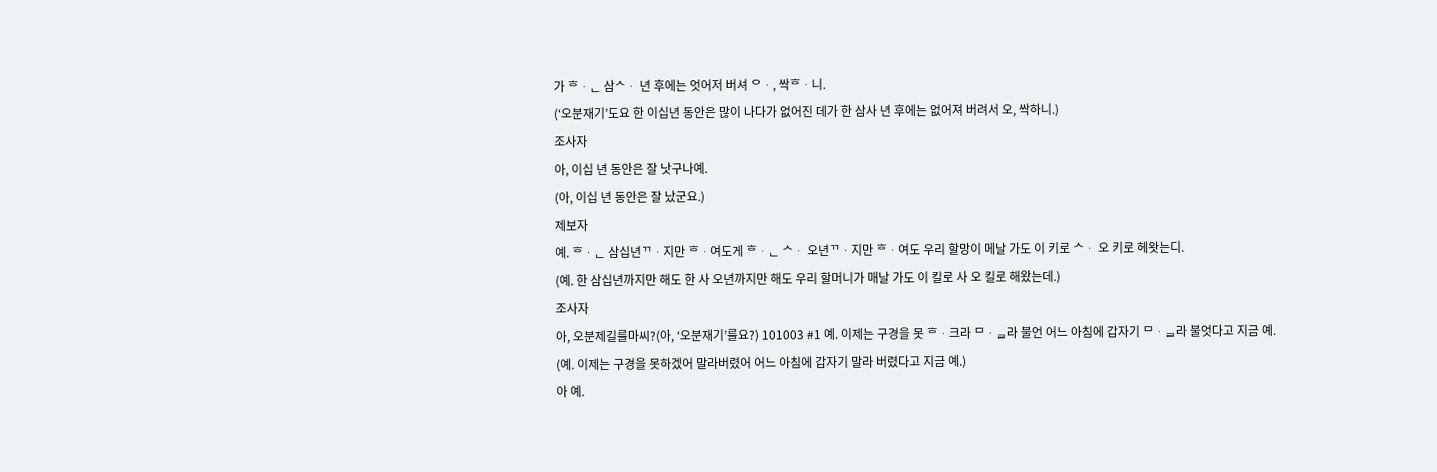가 ᄒᆞᆫ 삼ᄉᆞ 년 후에는 엇어저 버셔 ᄋᆞ, 싹ᄒᆞ니.
(‘오분재기’도요 한 이십년 동안은 많이 나다가 없어진 데가 한 삼사 년 후에는 없어져 버려서 오, 싹하니.)
조사자
아, 이십 년 동안은 잘 낫구나예.
(아, 이십 년 동안은 잘 났군요.)
제보자
예. ᄒᆞᆫ 삼십년ᄁᆞ지만 ᄒᆞ여도게 ᄒᆞᆫ ᄉᆞ 오년ᄁᆞ지만 ᄒᆞ여도 우리 할망이 메날 가도 이 키로 ᄉᆞ 오 키로 헤왓는디.
(예. 한 삼십년까지만 해도 한 사 오년까지만 해도 우리 할머니가 매날 가도 이 킬로 사 오 킬로 해왔는데.)
조사자
아, 오분제길를마씨?(아, ‘오분재기’를요?) 101003 #1 예. 이제는 구경을 못 ᄒᆞ크라 ᄆᆞᆯ라 불언 어느 아침에 갑자기 ᄆᆞᆯ라 불엇다고 지금 예.
(예. 이제는 구경을 못하겠어 말라버렸어 어느 아침에 갑자기 말라 버렸다고 지금 예.)
아 예.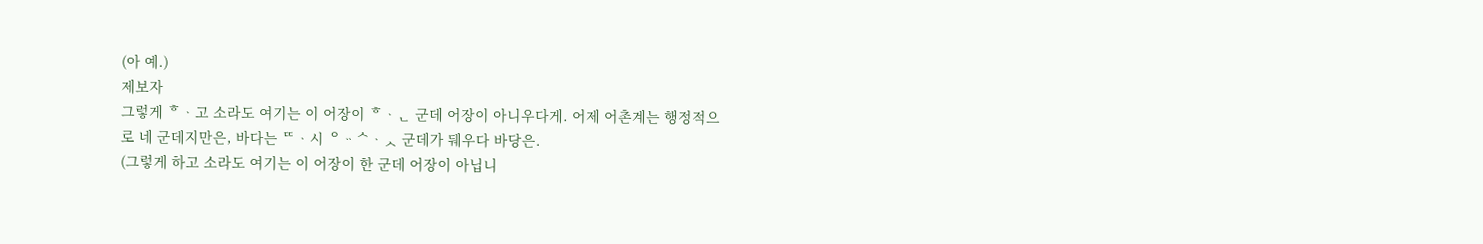(아 예.)
제보자
그렇게 ᄒᆞ고 소라도 여기는 이 어장이 ᄒᆞᆫ 군데 어장이 아니우다게. 어제 어촌계는 행정적으로 네 군데지만은, 바다는 ᄄᆞ시 ᄋᆢᄉᆞᆺ 군데가 뒈우다 바당은.
(그렇게 하고 소라도 여기는 이 어장이 한 군데 어장이 아닙니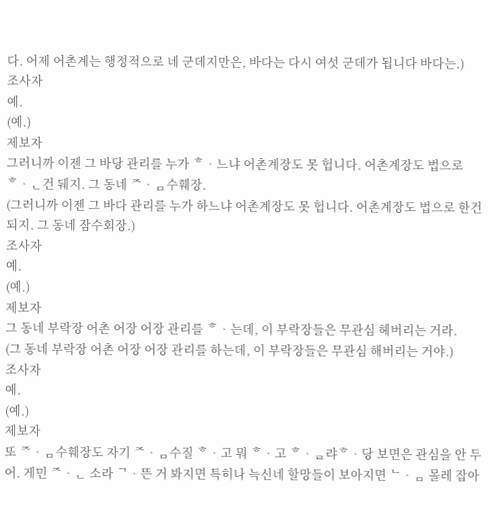다. 어제 어촌계는 행정적으로 네 군데지만은, 바다는 다시 여섯 군데가 됩니다 바다는.)
조사자
예.
(예.)
제보자
그러니까 이젠 그 바당 관리를 누가 ᄒᆞ느냐 어촌계장도 못 헙니다. 어촌계장도 법으로 ᄒᆞᆫ건 뒈지. 그 동네 ᄌᆞᆷ수훼장.
(그러니까 이젠 그 바다 관리를 누가 하느냐 어촌계장도 못 헙니다. 어촌계장도 법으로 한건 되지. 그 동네 잠수회장.)
조사자
예.
(예.)
제보자
그 동네 부락장 어촌 어장 어장 관리를 ᄒᆞ는데, 이 부락장들은 무관심 헤버리는 거라.
(그 동네 부락장 어촌 어장 어장 관리를 하는데, 이 부락장들은 무관심 해버리는 거야.)
조사자
예.
(예.)
제보자
또 ᄌᆞᆷ수훼장도 자기 ᄌᆞᆷ수질 ᄒᆞ고 뭐 ᄒᆞ고 ᄒᆞᆯ랴ᄒᆞ당 보면은 관심을 안 두어. 게민 ᄌᆞᆫ 소라 ᄀᆞ뜬 거 봐지면 특히나 늑신네 할망들이 보아지면 ᄂᆞᆷ 몰레 잡아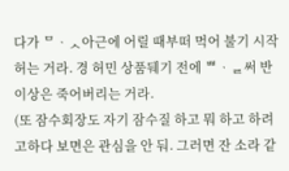다가 ᄆᆞᆺ아근에 어릴 때부떠 먹어 불기 시작허는 거라. 경 허민 상품뒈기 전에 ᄈᆞᆯ써 반 이상은 죽어버리는 거라.
(또 잠수회장도 자기 잠수질 하고 뭐 하고 하려고하다 보면은 관심을 안 둬. 그러면 잔 소라 같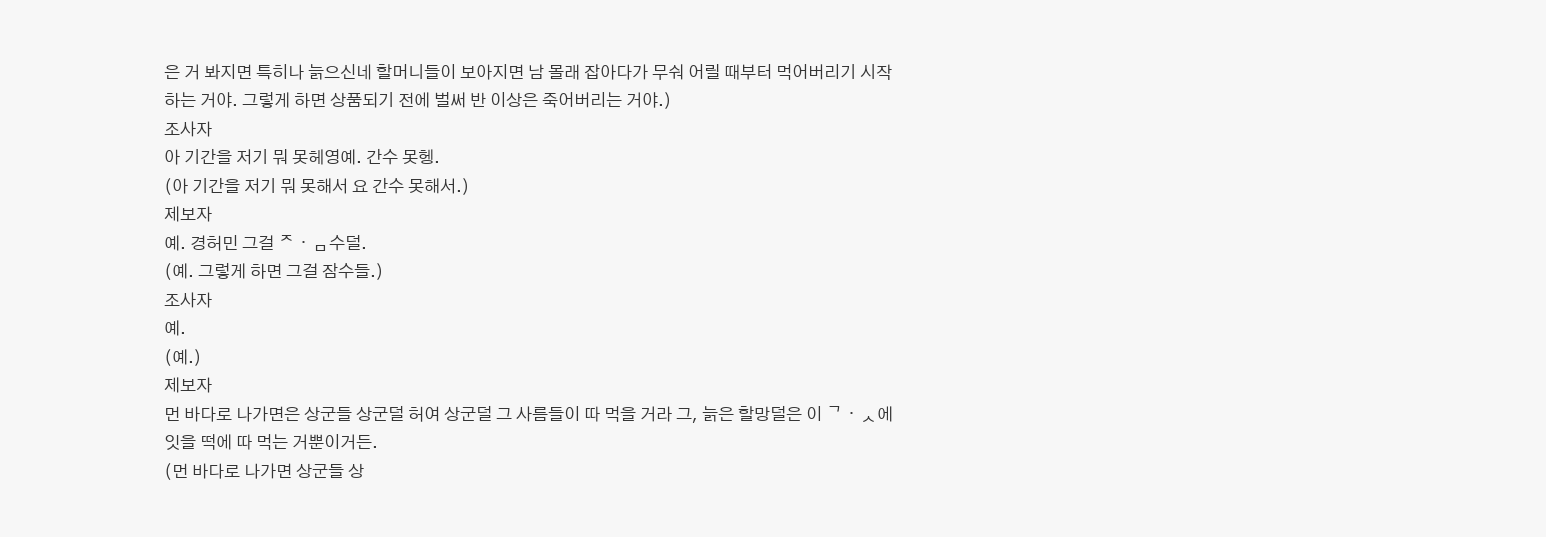은 거 봐지면 특히나 늙으신네 할머니들이 보아지면 남 몰래 잡아다가 무숴 어릴 때부터 먹어버리기 시작하는 거야. 그렇게 하면 상품되기 전에 벌써 반 이상은 죽어버리는 거야.)
조사자
아 기간을 저기 뭐 못헤영예. 간수 못헹.
(아 기간을 저기 뭐 못해서 요 간수 못해서.)
제보자
예. 경허민 그걸 ᄌᆞᆷ수덜.
(예. 그렇게 하면 그걸 잠수들.)
조사자
예.
(예.)
제보자
먼 바다로 나가면은 상군들 상군덜 허여 상군덜 그 사름들이 따 먹을 거라 그, 늙은 할망덜은 이 ᄀᆞᆺ에 잇을 떡에 따 먹는 거뿐이거든.
(먼 바다로 나가면 상군들 상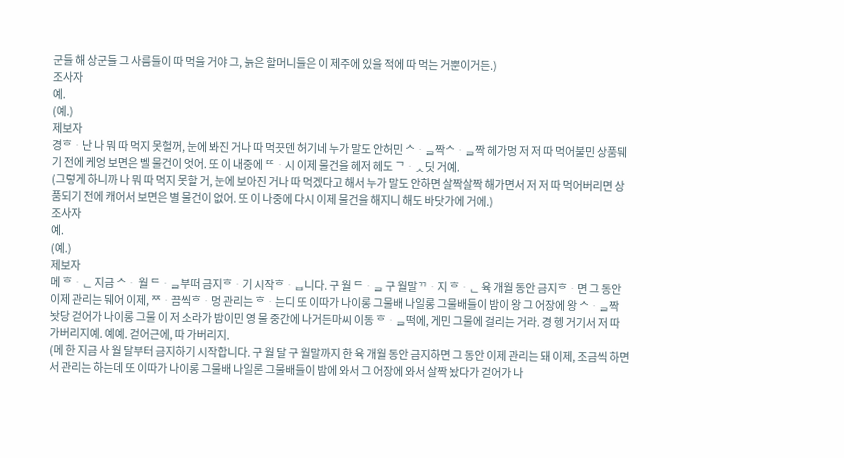군들 해 상군들 그 사름들이 따 먹을 거야 그, 늙은 할머니들은 이 제주에 있을 적에 따 먹는 거뿐이거든.)
조사자
예.
(예.)
제보자
경ᄒᆞ난 나 뭐 따 먹지 못헐꺼, 눈에 봐진 거나 따 먹끗덴 허기네 누가 말도 안허민 ᄉᆞᆯ짝ᄉᆞᆯ짝 헤가멍 저 저 따 먹어불민 상품뒈기 전에 케엉 보면은 벨 물건이 엇어. 또 이 내중에 ᄄᆞ시 이제 물건을 헤저 헤도 ᄀᆞᆺ딧 거예.
(그렇게 하니까 나 뭐 따 먹지 못할 거, 눈에 보아진 거나 따 먹겠다고 해서 누가 말도 안하면 살짝살짝 해가면서 저 저 따 먹어버리면 상품되기 전에 캐어서 보면은 별 물건이 없어. 또 이 나중에 다시 이제 물건을 해지니 해도 바닷가에 거에.)
조사자
예.
(예.)
제보자
메 ᄒᆞᆫ 지금 ᄉᆞ 월 ᄃᆞᆯ부떠 금지ᄒᆞ기 시작ᄒᆞᆸ니다. 구 월 ᄃᆞᆯ 구 월말ᄁᆞ지 ᄒᆞᆫ 육 개월 동안 금지ᄒᆞ면 그 동안 이제 관리는 뒈어 이제, ᄍᆞ끔씩ᄒᆞ멍 관리는 ᄒᆞ는디 또 이따가 나이롱 그물배 나일롱 그물배들이 밤이 왕 그 어장에 왕 ᄉᆞᆯ짝 놧당 걷어가 나이롱 그물 이 저 소라가 밤이민 영 물 중간에 나거든마씨 이동 ᄒᆞᆯ떡에, 게민 그물에 걸리는 거라. 경 헹 거기서 저 따 가버리지예. 예예. 걷어근에, 따 가버리지.
(메 한 지금 사 월 달부터 금지하기 시작합니다. 구 월 달 구 월말까지 한 육 개월 동안 금지하면 그 동안 이제 관리는 돼 이제, 조금씩 하면서 관리는 하는데 또 이따가 나이롱 그물배 나일론 그물배들이 밤에 와서 그 어장에 와서 살짝 놨다가 걷어가 나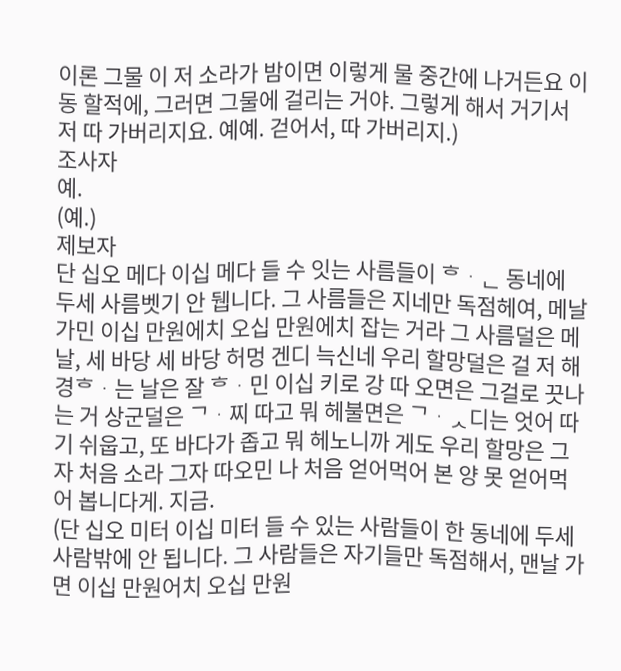이론 그물 이 저 소라가 밤이면 이렇게 물 중간에 나거든요 이동 할적에, 그러면 그물에 걸리는 거야. 그렇게 해서 거기서 저 따 가버리지요. 예예. 걷어서, 따 가버리지.)
조사자
예.
(예.)
제보자
단 십오 메다 이십 메다 들 수 잇는 사름들이 ᄒᆞᆫ 동네에 두세 사름벳기 안 뒙니다. 그 사름들은 지네만 독점헤여, 메날 가민 이십 만원에치 오십 만원에치 잡는 거라 그 사름덜은 메날, 세 바당 세 바당 허멍 겐디 늑신네 우리 할망덜은 걸 저 해경ᄒᆞ는 날은 잘 ᄒᆞ민 이십 키로 강 따 오면은 그걸로 끗나는 거 상군덜은 ᄀᆞ찌 따고 뭐 헤불면은 ᄀᆞᆺ디는 엇어 따기 쉬웁고, 또 바다가 좁고 뭐 헤노니까 게도 우리 할망은 그자 처음 소라 그자 따오민 나 처음 얻어먹어 본 양 못 얻어먹어 봅니다게. 지금.
(단 십오 미터 이십 미터 들 수 있는 사람들이 한 동네에 두세 사람밖에 안 됩니다. 그 사람들은 자기들만 독점해서, 맨날 가면 이십 만원어치 오십 만원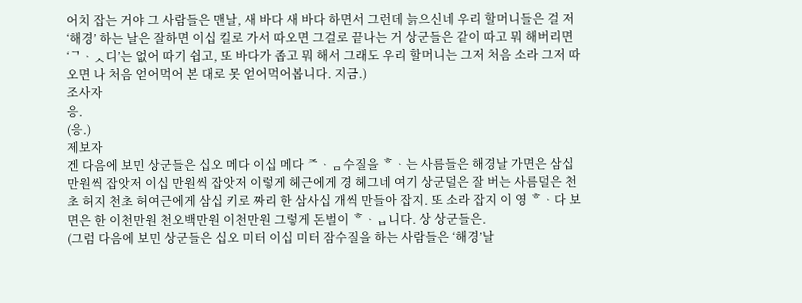어치 잡는 거야 그 사람들은 맨날, 새 바다 새 바다 하면서 그런데 늙으신네 우리 할머니들은 걸 저 ‘해경’ 하는 날은 잘하면 이십 킬로 가서 따오면 그걸로 끝나는 거 상군들은 같이 따고 뭐 해버리면 ‘ᄀᆞᆺ디’는 없어 따기 쉽고, 또 바다가 좁고 뭐 해서 그래도 우리 할머니는 그저 처음 소라 그저 따오면 나 처음 얻어먹어 본 대로 못 얻어먹어봅니다. 지금.)
조사자
응.
(응.)
제보자
겐 다음에 보민 상군들은 십오 메다 이십 메다 ᄌᆞᆷ수질을 ᄒᆞ는 사름들은 해경날 가면은 삼십 만원씩 잡앗저 이십 만원씩 잡앗저 이렇게 헤근에게 경 헤그네 여기 상군덜은 잘 버는 사름덜은 천초 허지 천초 허여근에게 삼십 키로 짜리 한 삼사십 개씩 만들아 잡지. 또 소라 잡지 이 영 ᄒᆞ다 보면은 한 이천만원 천오백만원 이천만원 그렇게 돈벌이 ᄒᆞᆸ니다. 상 상군들은.
(그럼 다음에 보민 상군들은 십오 미터 이십 미터 잠수질을 하는 사람들은 ‘해경’날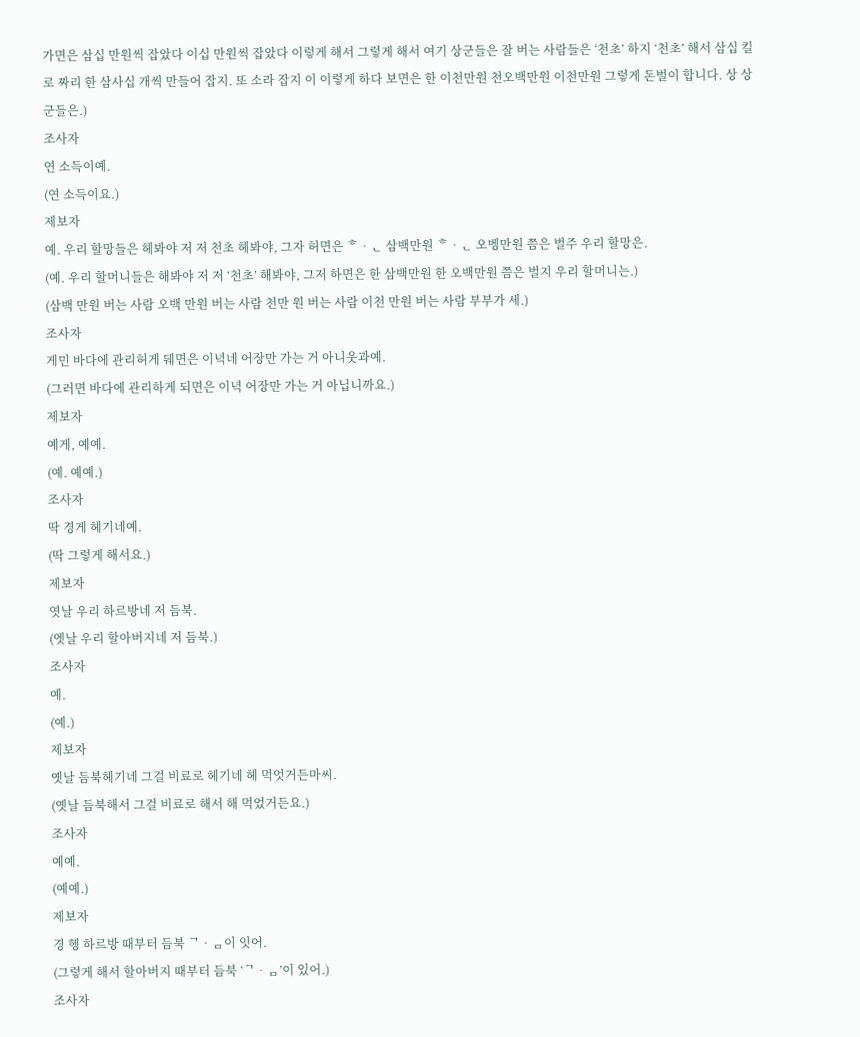가면은 삼십 만원씩 잡았다 이십 만원씩 잡았다 이렇게 해서 그렇게 해서 여기 상군들은 잘 버는 사람들은 ‘천초’ 하지 ‘천초’ 해서 삼십 킬로 짜리 한 삼사십 개씩 만들어 잡지. 또 소라 잡지 이 이렇게 하다 보면은 한 이천만원 천오백만원 이천만원 그렇게 돈벌이 합니다. 상 상군들은.)
조사자
연 소득이예.
(연 소득이요.)
제보자
예. 우리 할망들은 헤봐야 저 저 천초 헤봐야, 그자 허면은 ᄒᆞᆫ 삼백만원 ᄒᆞᆫ 오벵만원 쯤은 벌주 우리 할망은.
(예. 우리 할머니들은 해봐야 저 저 ‘천초’ 해봐야, 그저 하면은 한 삼백만원 한 오백만원 쯤은 벌지 우리 할머니는.)
(삼백 만원 버는 사람 오백 만원 버는 사람 천만 원 버는 사람 이천 만원 버는 사람 부부가 세.)
조사자
게민 바다에 관리허게 뒈면은 이녁네 어장만 가는 거 아니웃과예.
(그러면 바다에 관리하게 되면은 이녁 어장만 가는 거 아닙니까요.)
제보자
예게, 예예.
(예. 예예.)
조사자
딱 경게 헤기네예.
(딱 그렇게 해서요.)
제보자
엿날 우리 하르방네 저 듬북.
(엣날 우리 할아버지네 저 듬북.)
조사자
예.
(예.)
제보자
옛날 듬북헤기네 그걸 비료로 헤기네 헤 먹엇거든마씨.
(옛날 듬북해서 그걸 비료로 해서 해 먹었거든요.)
조사자
예예.
(예예.)
제보자
경 헹 하르방 때부터 듬북 ᄀᆞᆷ이 잇어.
(그렇게 해서 할아버지 때부터 듬북 ‘ᄀᆞᆷ’이 있어.)
조사자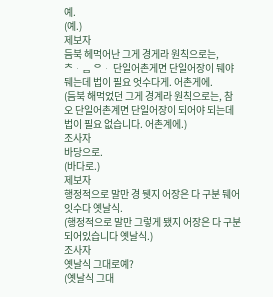예.
(예.)
제보자
듬북 헤먹어난 그게 경게라 원칙으로는, ᄎᆞᆷ ᄋᆞ 단일어촌게면 단일어장이 뒈야 뒈는데 법이 필요 엇수다게. 어촌게에.
(듬북 해먹었던 그게 경계라 원칙으로는, 참 오 단일어촌계면 단일어장이 되어야 되는데 법이 필요 없습니다. 어촌계에.)
조사자
바당으로.
(바다로.)
제보자
행정적으로 말만 경 뒛지 어장은 다 구분 뒈어잇수다 옛날식.
(행정적으로 말만 그렇게 됐지 어장은 다 구분 되어있습니다 옛날식.)
조사자
옛날식 그대로예?
(옛날식 그대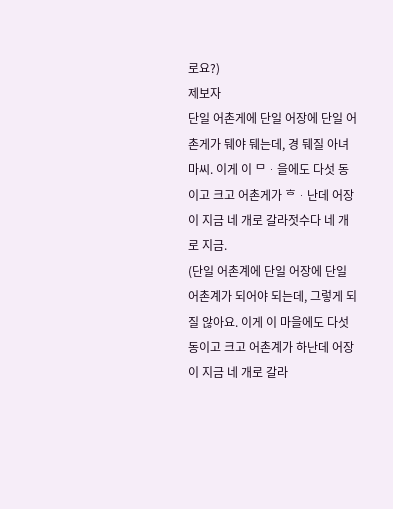로요?)
제보자
단일 어촌게에 단일 어장에 단일 어촌게가 뒈야 뒈는데, 경 뒈질 아녀마씨. 이게 이 ᄆᆞ을에도 다섯 동이고 크고 어촌게가 ᄒᆞ난데 어장이 지금 네 개로 갈라젓수다 네 개로 지금.
(단일 어촌계에 단일 어장에 단일 어촌계가 되어야 되는데, 그렇게 되질 않아요. 이게 이 마을에도 다섯 동이고 크고 어촌계가 하난데 어장이 지금 네 개로 갈라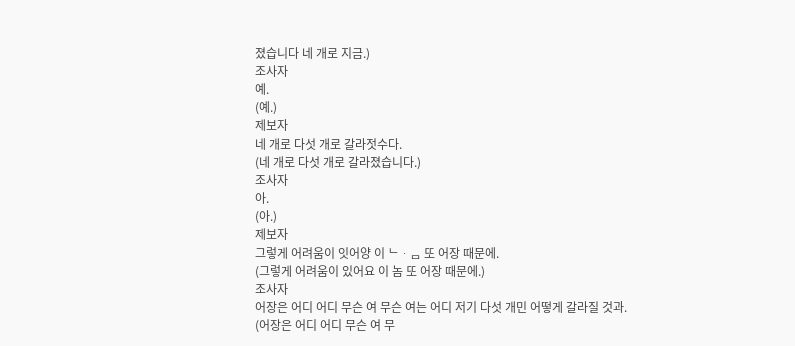졌습니다 네 개로 지금.)
조사자
예.
(예.)
제보자
네 개로 다섯 개로 갈라젓수다.
(네 개로 다섯 개로 갈라졌습니다.)
조사자
아.
(아.)
제보자
그렇게 어려움이 잇어양 이 ᄂᆞᆷ 또 어장 때문에.
(그렇게 어려움이 있어요 이 놈 또 어장 때문에.)
조사자
어장은 어디 어디 무슨 여 무슨 여는 어디 저기 다섯 개민 어떻게 갈라질 것과.
(어장은 어디 어디 무슨 여 무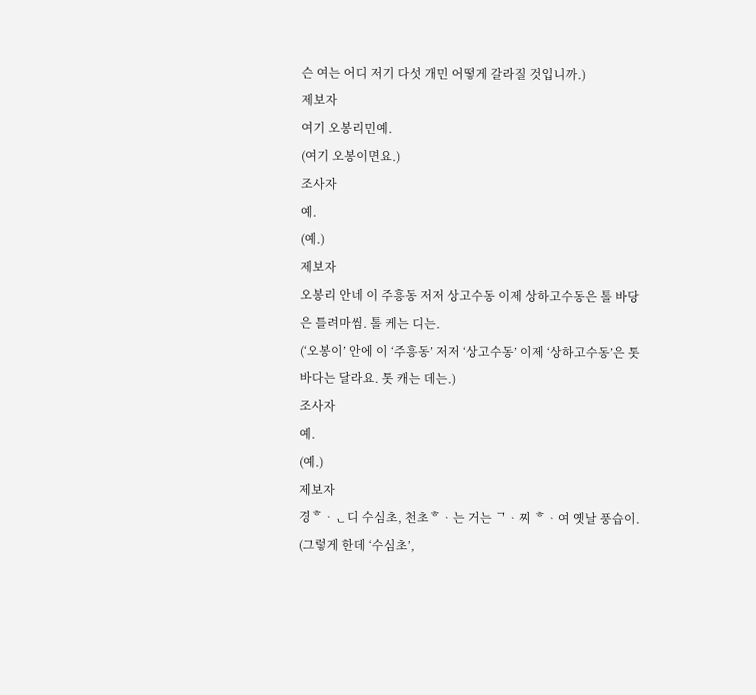슨 여는 어디 저기 다섯 개민 어떻게 갈라질 것입니까.)
제보자
여기 오봉리민예.
(여기 오봉이면요.)
조사자
예.
(예.)
제보자
오봉리 안네 이 주흥동 저저 상고수동 이제 상하고수동은 톨 바당은 틀려마씸. 톨 케는 디는.
(‘오봉이’ 안에 이 ‘주흥동’ 저저 ‘상고수동’ 이제 ‘상하고수동’은 톳 바다는 달라요. 톳 캐는 데는.)
조사자
예.
(예.)
제보자
경ᄒᆞᆫ디 수심초, 천초ᄒᆞ는 거는 ᄀᆞ찌 ᄒᆞ여 옛날 풍습이.
(그렇게 한데 ‘수심초’,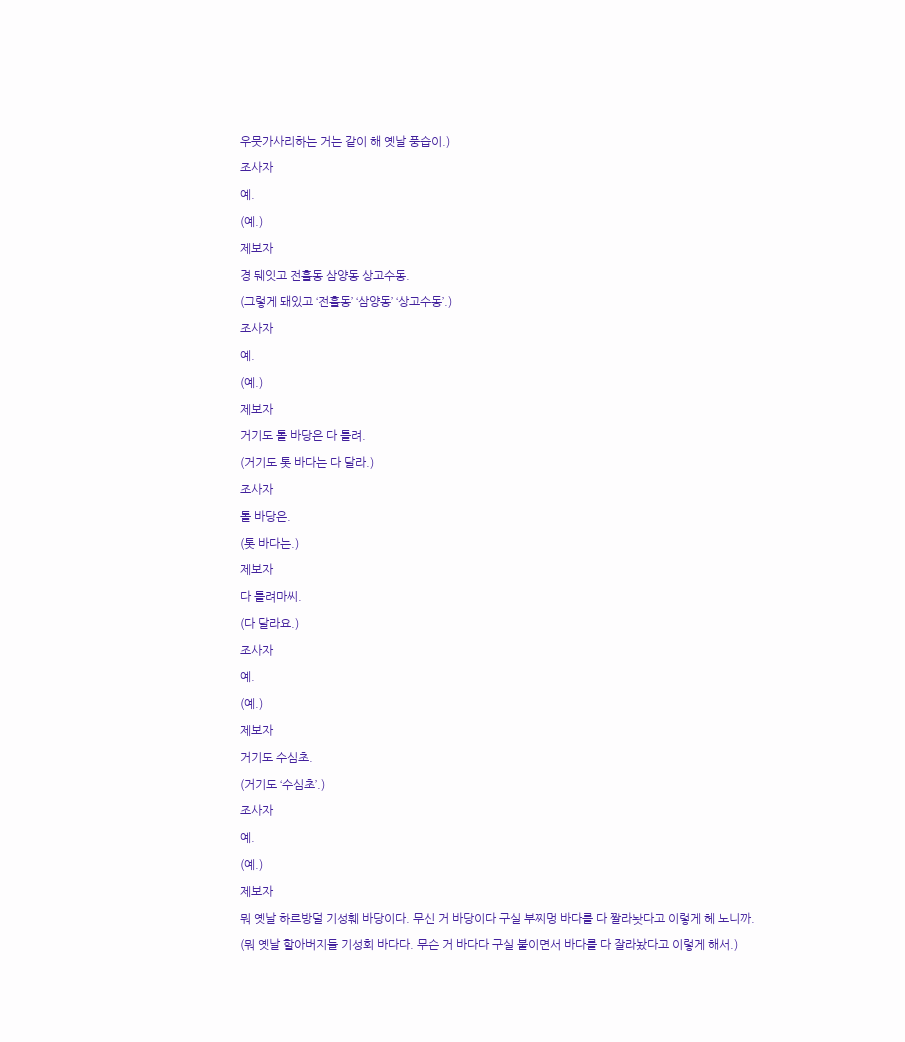우뭇가사리하는 거는 같이 해 옛날 풍습이.)
조사자
예.
(예.)
제보자
경 뒈잇고 전흘동 삼양동 상고수동.
(그렇게 돼있고 ‘전흘동’ ‘삼양동’ ‘상고수동’.)
조사자
예.
(예.)
제보자
거기도 톨 바당은 다 틀려.
(거기도 톳 바다는 다 달라.)
조사자
톨 바당은.
(톳 바다는.)
제보자
다 틀려마씨.
(다 달라요.)
조사자
예.
(예.)
제보자
거기도 수심초.
(거기도 ‘수심초’.)
조사자
예.
(예.)
제보자
뭐 옛날 하르방덜 기성훼 바당이다. 무신 거 바당이다 구실 부찌멍 바다를 다 짤라놧다고 이렇게 헤 노니까.
(뭐 옛날 할아버지들 기성회 바다다. 무슨 거 바다다 구실 붙이면서 바다를 다 잘라놨다고 이렇게 해서.)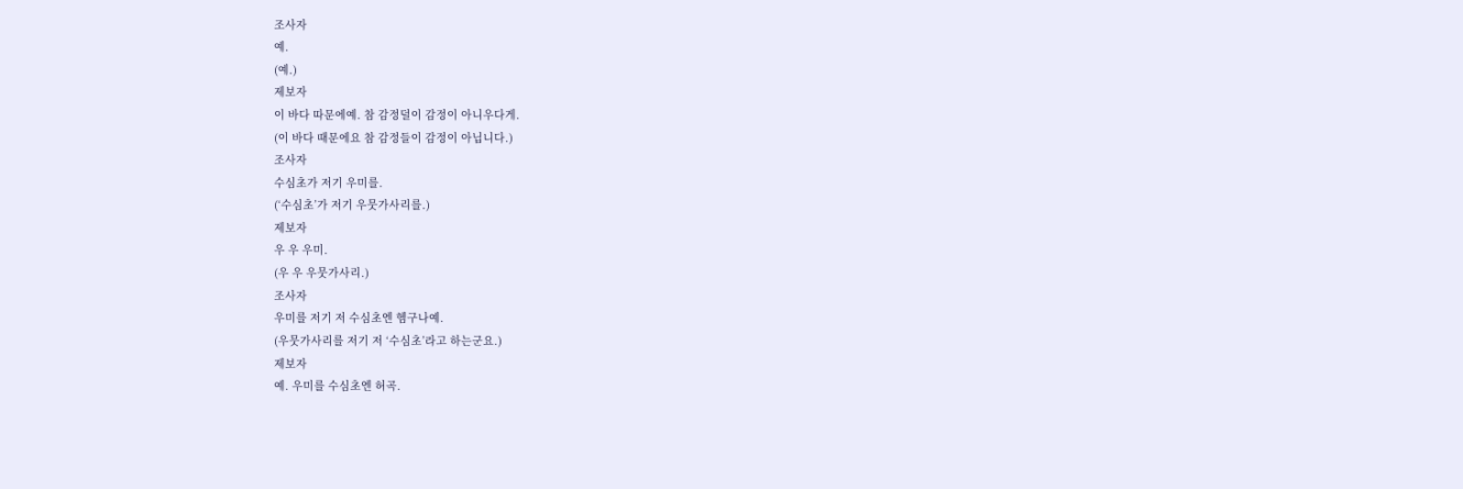조사자
예.
(예.)
제보자
이 바다 따문에예. 참 감정덜이 감정이 아니우다게.
(이 바다 때문에요 참 감정들이 감정이 아닙니다.)
조사자
수심초가 저기 우미를.
(‘수심초’가 저기 우뭇가사리를.)
제보자
우 우 우미.
(우 우 우뭇가사리.)
조사자
우미를 저기 저 수심초엔 헴구나예.
(우뭇가사리를 저기 저 ‘수심초’라고 하는군요.)
제보자
예. 우미를 수심초엔 허곡.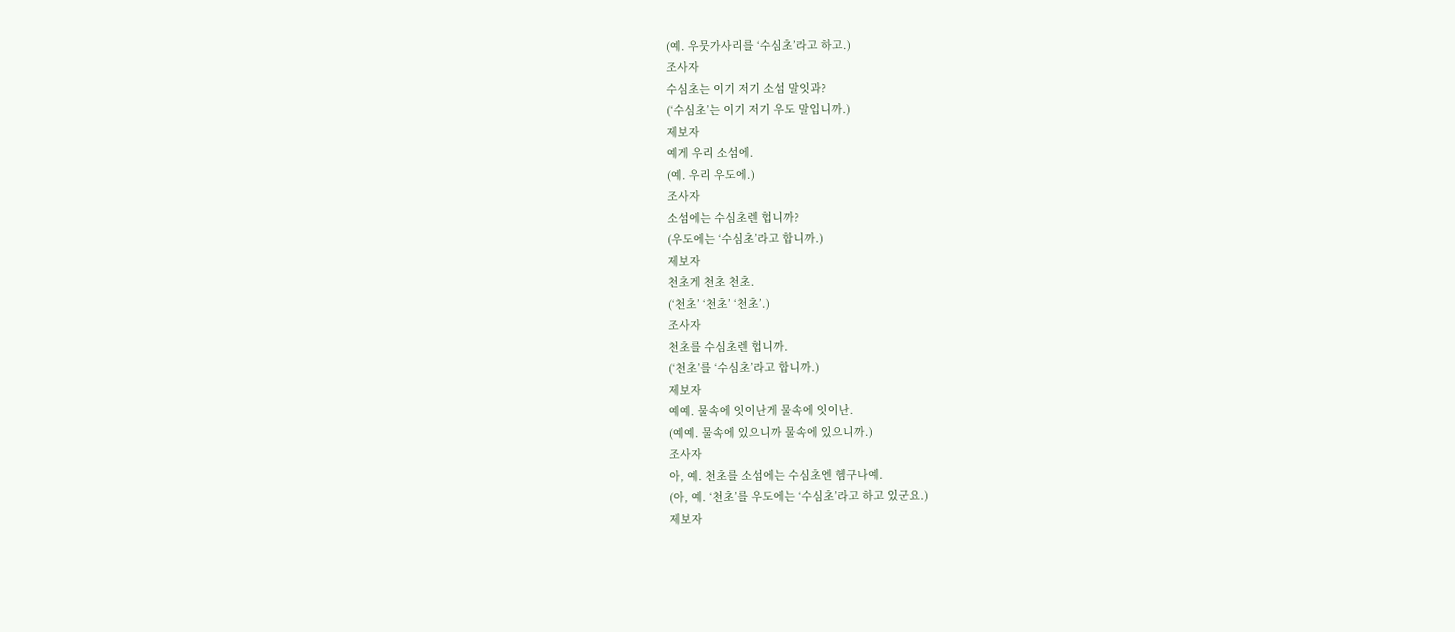(예. 우뭇가사리를 ‘수심초’라고 하고.)
조사자
수심초는 이기 저기 소섬 말잇과?
(‘수심초’는 이기 저기 우도 말입니까.)
제보자
예게 우리 소섬에.
(예. 우리 우도에.)
조사자
소섬에는 수심초렌 헙니까?
(우도에는 ‘수심초’라고 합니까.)
제보자
천초게 천초 천초.
(‘천초’ ‘천초’ ‘천초’.)
조사자
천초를 수심초렌 헙니까.
(‘천초’를 ‘수심초’라고 합니까.)
제보자
예예. 물속에 잇이난게 물속에 잇이난.
(예예. 물속에 있으니까 물속에 있으니까.)
조사자
아, 예. 천초를 소섬에는 수심초엔 헴구나예.
(아, 예. ‘천초’를 우도에는 ‘수심초’라고 하고 있군요.)
제보자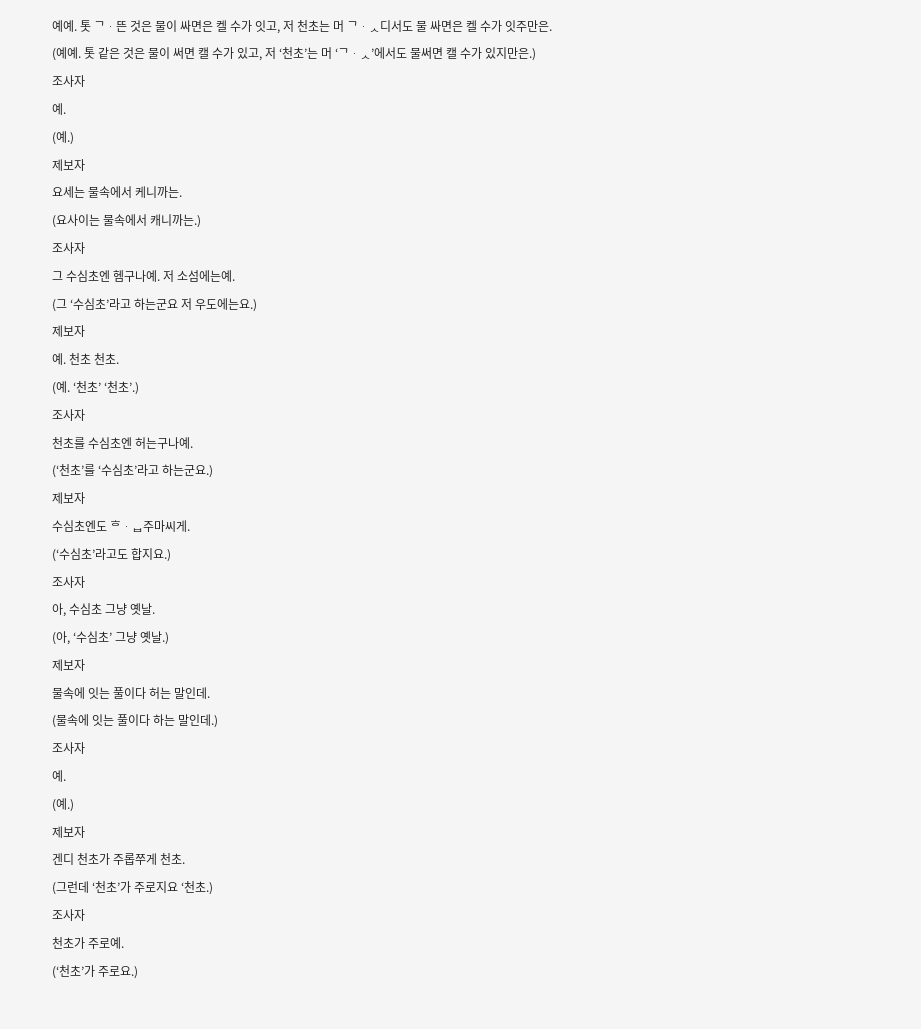예예. 톳 ᄀᆞ뜬 것은 물이 싸면은 켈 수가 잇고, 저 천초는 머 ᄀᆞᆺ디서도 물 싸면은 켈 수가 잇주만은.
(예예. 톳 같은 것은 물이 써면 캘 수가 있고, 저 ‘천초’는 머 ‘ᄀᆞᆺ’에서도 물써면 캘 수가 있지만은.)
조사자
예.
(예.)
제보자
요세는 물속에서 케니까는.
(요사이는 물속에서 캐니까는.)
조사자
그 수심초엔 헴구나예. 저 소섬에는예.
(그 ‘수심초’라고 하는군요 저 우도에는요.)
제보자
예. 천초 천초.
(예. ‘천초’ ‘천초’.)
조사자
천초를 수심초엔 허는구나예.
(‘천초’를 ‘수심초’라고 하는군요.)
제보자
수심초엔도 ᄒᆞᆸ주마씨게.
(‘수심초’라고도 합지요.)
조사자
아, 수심초 그냥 옛날.
(아, ‘수심초’ 그냥 옛날.)
제보자
물속에 잇는 풀이다 허는 말인데.
(물속에 잇는 풀이다 하는 말인데.)
조사자
예.
(예.)
제보자
겐디 천초가 주롭쭈게 천초.
(그런데 ‘천초’가 주로지요 ‘천초.)
조사자
천초가 주로예.
(‘천초’가 주로요.)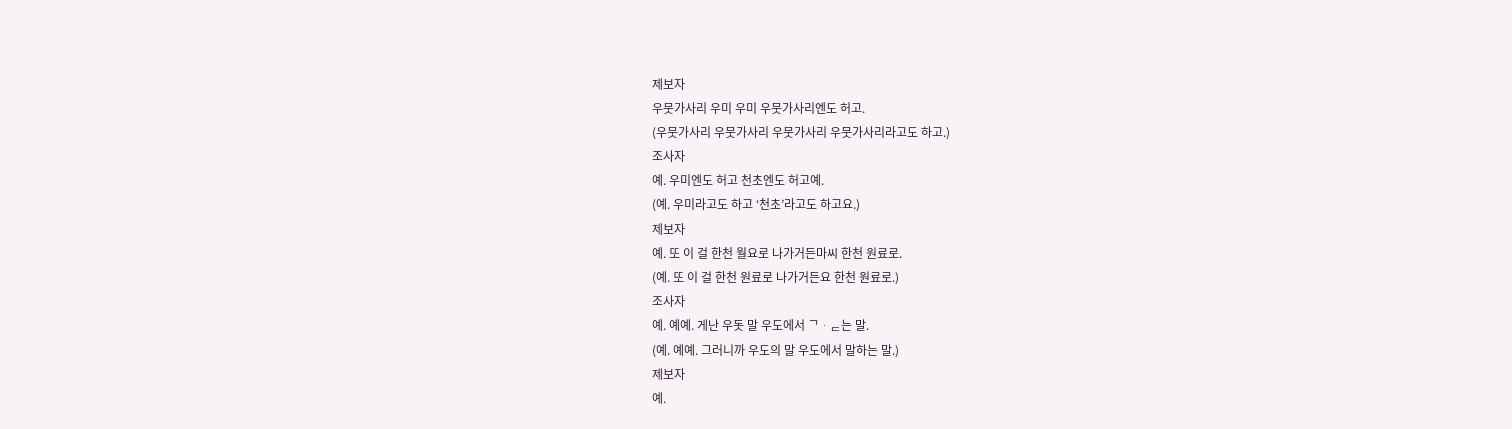제보자
우뭇가사리 우미 우미 우뭇가사리엔도 허고.
(우뭇가사리 우뭇가사리 우뭇가사리 우뭇가사리라고도 하고.)
조사자
예. 우미엔도 허고 천초엔도 허고예.
(예. 우미라고도 하고 ‘천초’라고도 하고요.)
제보자
예. 또 이 걸 한천 월요로 나가거든마씨 한천 원료로.
(예. 또 이 걸 한천 원료로 나가거든요 한천 원료로.)
조사자
예. 예예. 게난 우돗 말 우도에서 ᄀᆞᆮ는 말.
(예. 예예. 그러니까 우도의 말 우도에서 말하는 말.)
제보자
예.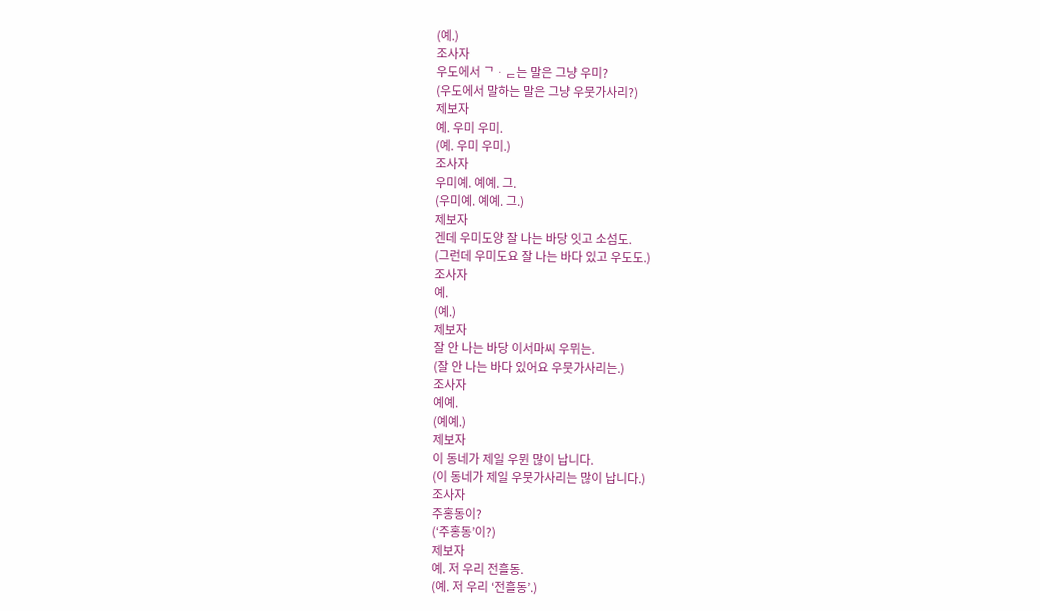(예.)
조사자
우도에서 ᄀᆞᆮ는 말은 그냥 우미?
(우도에서 말하는 말은 그냥 우뭇가사리?)
제보자
예. 우미 우미.
(예. 우미 우미.)
조사자
우미예. 예예. 그.
(우미예. 예예. 그.)
제보자
겐데 우미도양 잘 나는 바당 잇고 소섬도.
(그런데 우미도요 잘 나는 바다 있고 우도도.)
조사자
예.
(예.)
제보자
잘 안 나는 바당 이서마씨 우뮈는.
(잘 안 나는 바다 있어요 우뭇가사리는.)
조사자
예예.
(예예.)
제보자
이 동네가 제일 우뮌 많이 납니다.
(이 동네가 제일 우뭇가사리는 많이 납니다.)
조사자
주홍동이?
(‘주홍동’이?)
제보자
예. 저 우리 전흘동.
(예. 저 우리 ‘전흘동’.)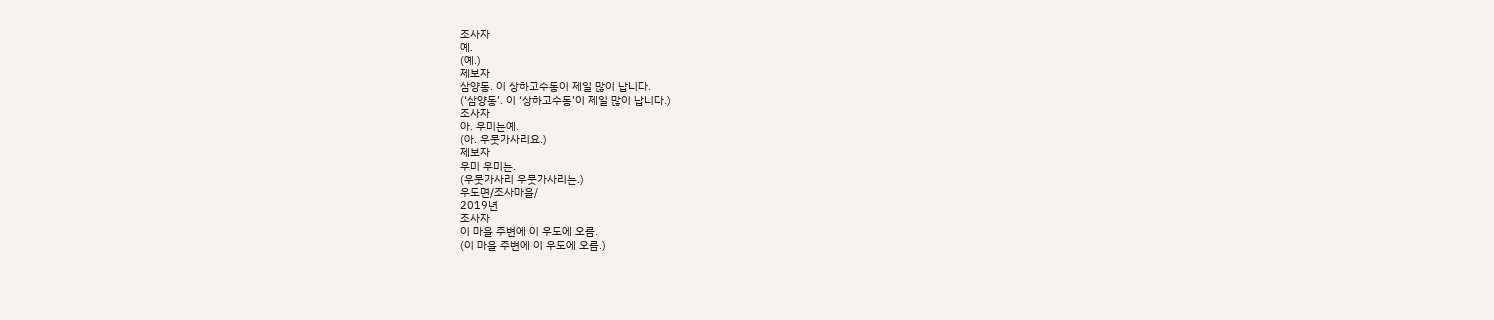조사자
예.
(예.)
제보자
삼양동. 이 상하고수동이 제일 많이 납니다.
(‘삼양동’. 이 ‘상하고수동’이 제일 많이 납니다.)
조사자
아. 우미는예.
(아. 우뭇가사리요.)
제보자
우미 우미는.
(우뭇가사리 우뭇가사리는.)
우도면/조사마을/
2019년
조사자
이 마을 주변에 이 우도에 오름.
(이 마을 주변에 이 우도에 오름.)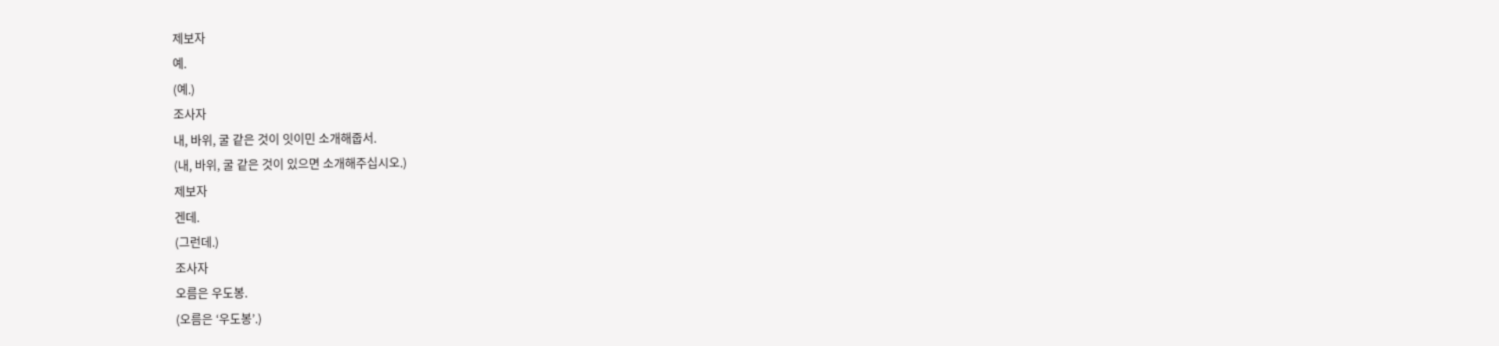제보자
예.
(예.)
조사자
내, 바위, 굴 같은 것이 잇이민 소개해줍서.
(내, 바위, 굴 같은 것이 있으면 소개해주십시오.)
제보자
겐데.
(그런데.)
조사자
오름은 우도봉.
(오름은 ‘우도봉’.)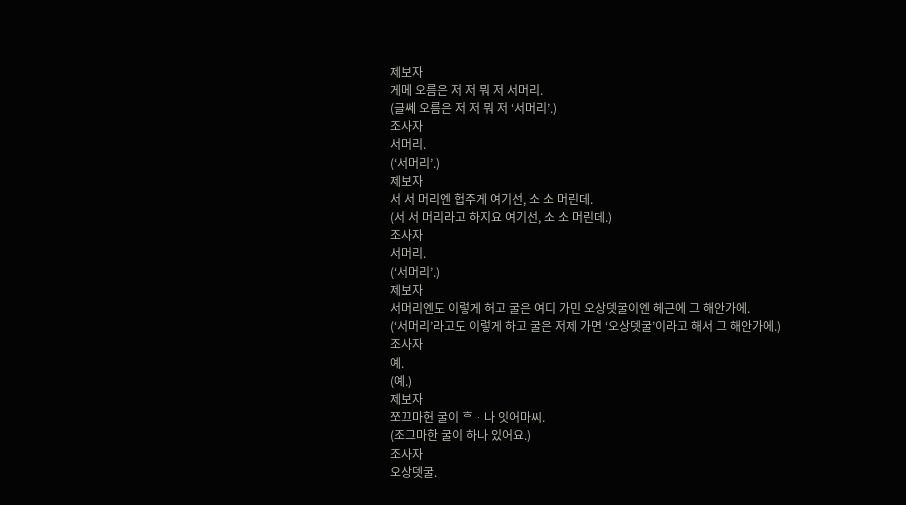제보자
게메 오름은 저 저 뭐 저 서머리.
(글쎄 오름은 저 저 뭐 저 ‘서머리’.)
조사자
서머리.
(‘서머리’.)
제보자
서 서 머리엔 헙주게 여기선, 소 소 머린데.
(서 서 머리라고 하지요 여기선, 소 소 머린데.)
조사자
서머리.
(‘서머리’.)
제보자
서머리엔도 이렇게 허고 굴은 여디 가민 오상뎃굴이엔 헤근에 그 해안가에.
(‘서머리’라고도 이렇게 하고 굴은 저제 가면 ‘오상뎃굴’이라고 해서 그 해안가에.)
조사자
예.
(예.)
제보자
쪼끄마헌 굴이 ᄒᆞ나 잇어마씨.
(조그마한 굴이 하나 있어요.)
조사자
오상뎃굴.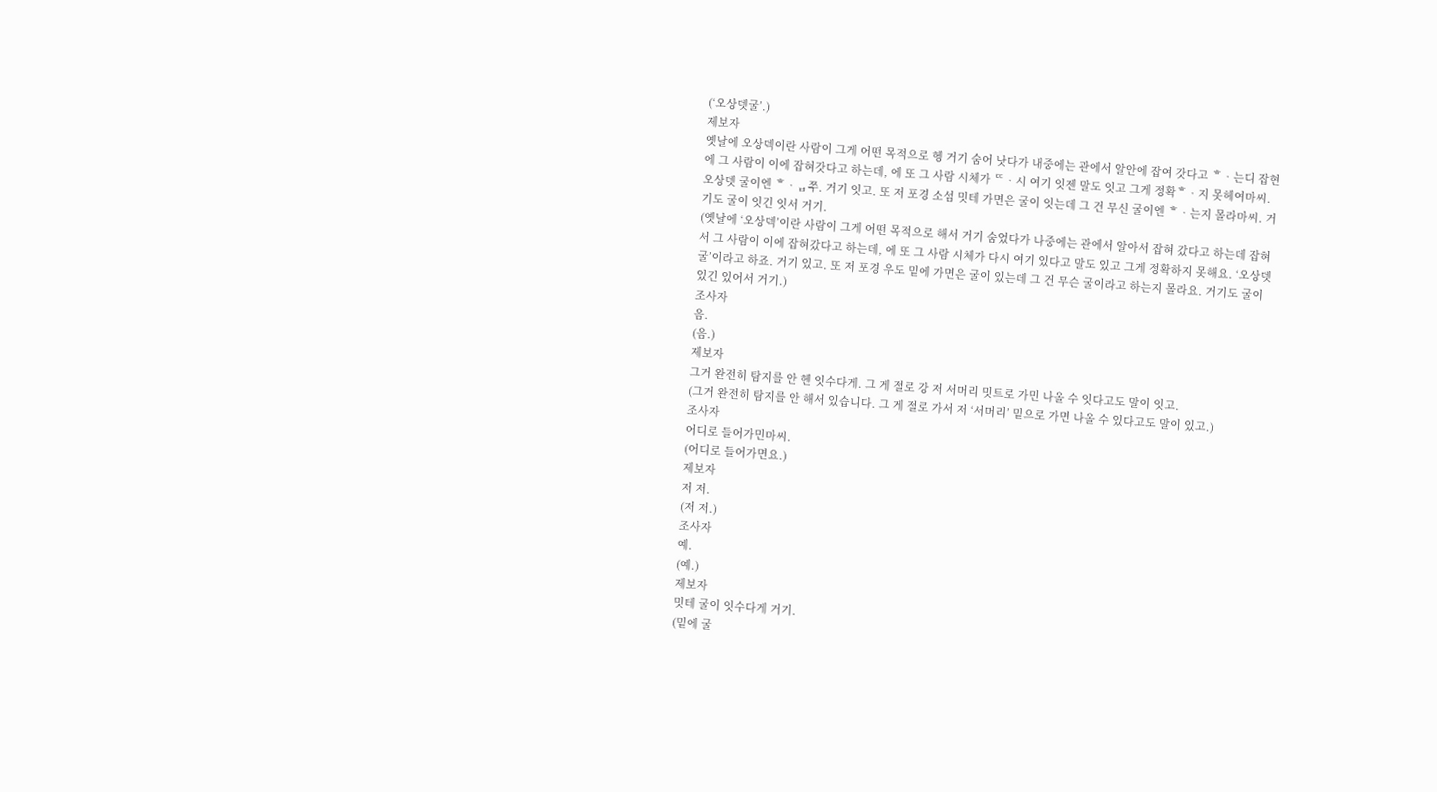(‘오상뎃굴’.)
제보자
옛날에 오상덱이란 사람이 그게 어떤 목적으로 헹 거기 숨어 낫다가 내중에는 관에서 알안에 잡여 갓다고 ᄒᆞ는디 잡현에 그 사람이 이에 잡혀갓다고 하는데, 에 또 그 사람 시체가 ᄄᆞ시 여기 잇젠 말도 잇고 그게 정확ᄒᆞ지 못헤여마씨. 오상뎃 굴이엔 ᄒᆞᆸ쭈. 거기 잇고. 또 저 포경 소섬 밋테 가면은 굴이 잇는데 그 건 무신 굴이엔 ᄒᆞ는지 몰라마씨. 거기도 굴이 잇긴 잇서 거기.
(옛날에 ‘오상덱’이란 사람이 그게 어떤 목적으로 해서 거기 숨었다가 나중에는 관에서 알아서 잡혀 갔다고 하는데 잡혀서 그 사람이 이에 잡혀갔다고 하는데, 에 또 그 사람 시체가 다시 여기 있다고 말도 있고 그게 정확하지 못해요. ‘오상뎃굴’이라고 하죠. 거기 있고. 또 저 포경 우도 밑에 가면은 굴이 있는데 그 건 무슨 굴이라고 하는지 몰라요. 거기도 굴이 있긴 있어서 거기.)
조사자
음.
(음.)
제보자
그거 완전히 탐지를 안 헨 잇수다게. 그 게 절로 강 저 서머리 밋트로 가민 나올 수 잇다고도 말이 잇고.
(그거 완전히 탐지를 안 해서 있습니다. 그 게 절로 가서 저 ‘서머리’ 밑으로 가면 나올 수 있다고도 말이 있고.)
조사자
어디로 들어가민마씨.
(어디로 들어가면요.)
제보자
저 저.
(저 저.)
조사자
예.
(예.)
제보자
밋테 굴이 잇수다게 거기.
(밑에 굴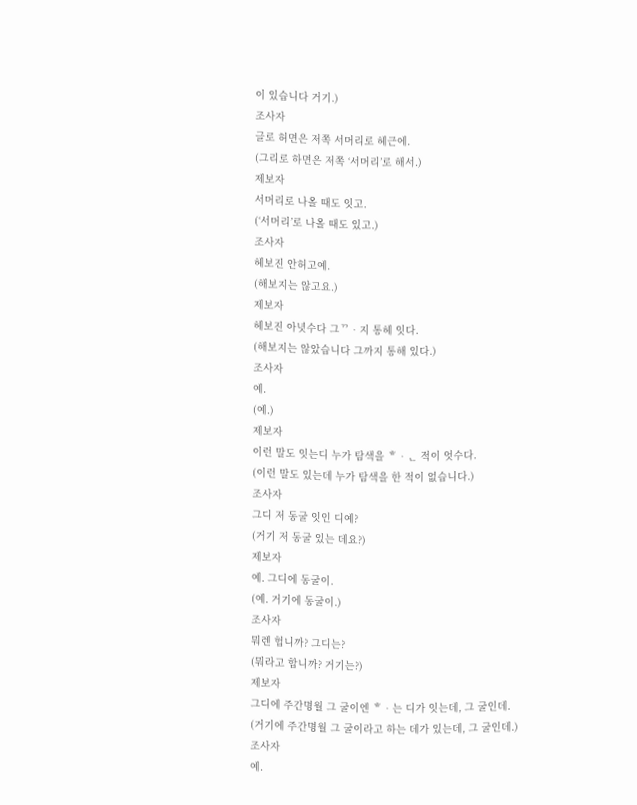이 있습니다 거기.)
조사자
글로 허면은 저쪽 서머리로 헤근에.
(그리로 하면은 저쪽 ‘서머리’로 해서.)
제보자
서머리로 나올 때도 잇고.
(‘서머리’로 나올 때도 있고.)
조사자
헤보진 안허고예.
(해보지는 않고요.)
제보자
헤보진 아녓수다 그ᄁᆞ지 통헤 잇다.
(해보지는 않았습니다 그까지 통해 있다.)
조사자
예.
(예.)
제보자
이런 말도 잇는디 누가 탐색을 ᄒᆞᆫ 적이 엇수다.
(이런 말도 있는데 누가 탐색을 한 적이 없습니다.)
조사자
그디 저 동굴 잇인 디예?
(거기 저 동굴 있는 데요?)
제보자
예. 그디에 동굴이.
(예. 거기에 동굴이.)
조사자
뭐렌 헙니까? 그디는?
(뭐라고 합니까? 거기는?)
제보자
그디에 주간명월 그 굴이엔 ᄒᆞ는 디가 잇는데, 그 굴인데.
(거기에 주간명월 그 굴이라고 하는 데가 있는데, 그 굴인데.)
조사자
예.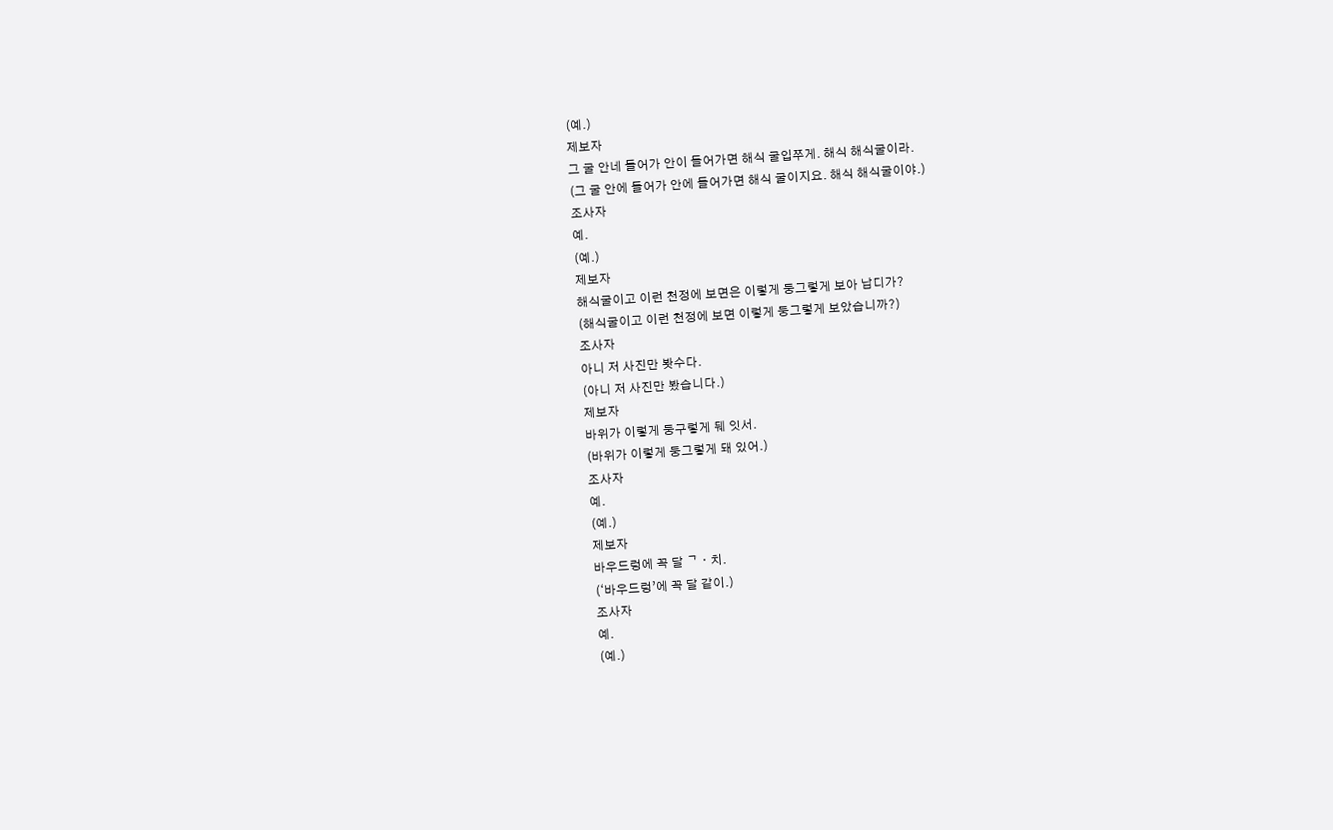(예.)
제보자
그 굴 안네 들어가 안이 들어가면 해식 굴입쭈게. 해식 해식굴이라.
(그 굴 안에 들어가 안에 들어가면 해식 굴이지요. 해식 해식굴이야.)
조사자
예.
(예.)
제보자
해식굴이고 이런 천정에 보면은 이렇게 둥그렇게 보아 납디가?
(해식굴이고 이런 천정에 보면 이렇게 둥그렇게 보았습니까?)
조사자
아니 저 사진만 봣수다.
(아니 저 사진만 봤습니다.)
제보자
바위가 이렇게 둥구렇게 뒈 잇서.
(바위가 이렇게 둥그렇게 돼 있어.)
조사자
예.
(예.)
제보자
바우드렁에 꼭 달 ᄀᆞ치.
(‘바우드렁’에 꼭 달 같이.)
조사자
예.
(예.)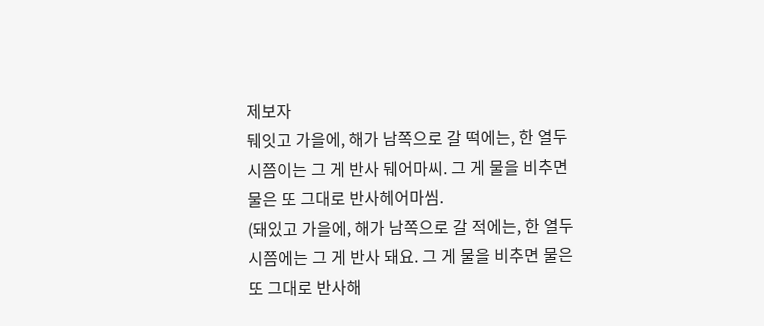제보자
뒈잇고 가을에, 해가 남쪽으로 갈 떡에는, 한 열두 시쯤이는 그 게 반사 뒈어마씨. 그 게 물을 비추면 물은 또 그대로 반사헤어마씸.
(돼있고 가을에, 해가 남쪽으로 갈 적에는, 한 열두 시쯤에는 그 게 반사 돼요. 그 게 물을 비추면 물은 또 그대로 반사해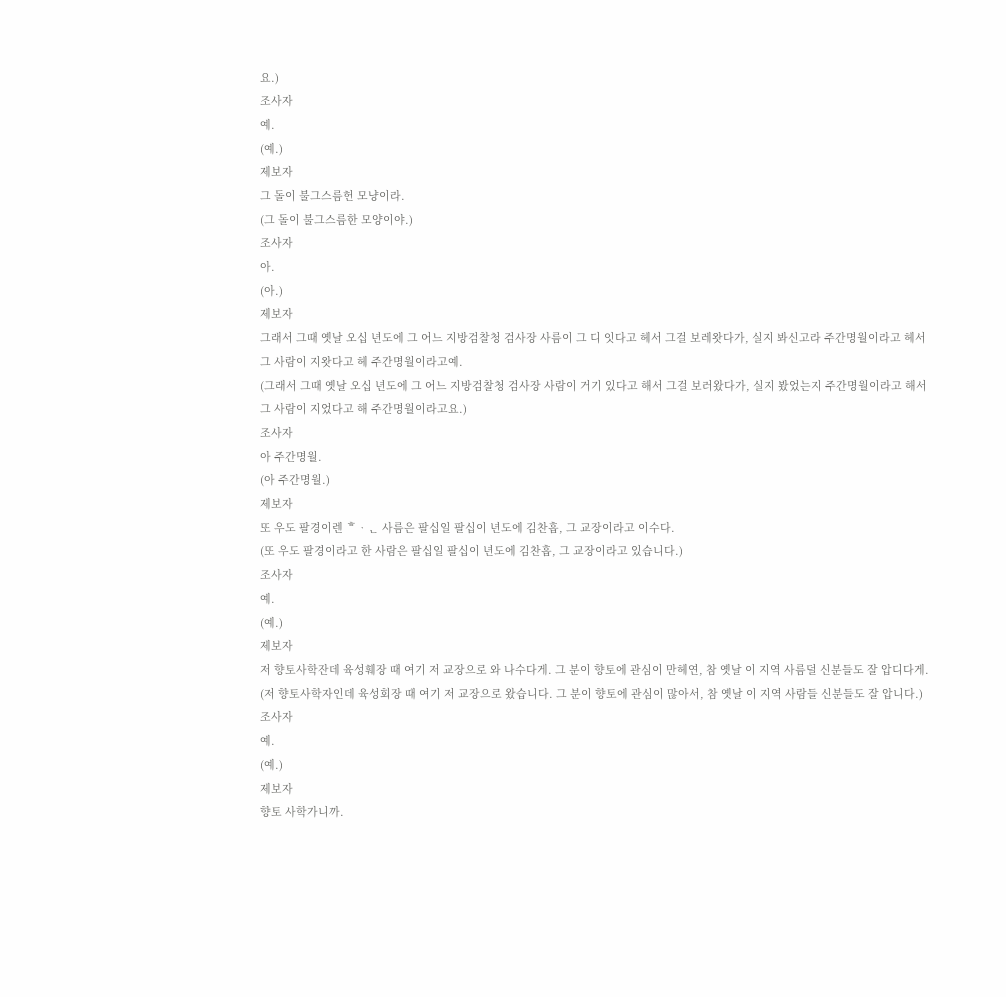요.)
조사자
예.
(예.)
제보자
그 돌이 불그스름헌 모냥이라.
(그 돌이 불그스름한 모양이야.)
조사자
아.
(아.)
제보자
그래서 그때 옛날 오십 년도에 그 어느 지방검찰청 검사장 사름이 그 디 잇다고 헤서 그걸 보레왓다가, 실지 봐신고라 주간명월이라고 헤서 그 사람이 지왓다고 헤 주간명월이라고예.
(그래서 그때 옛날 오십 년도에 그 어느 지방검찰청 검사장 사람이 거기 있다고 해서 그걸 보러왔다가, 실지 봤었는지 주간명월이라고 해서 그 사람이 지었다고 해 주간명월이라고요.)
조사자
아 주간명월.
(아 주간명월.)
제보자
또 우도 팔경이렌 ᄒᆞᆫ 사름은 팔십일 팔십이 년도에 김찬흡, 그 교장이라고 이수다.
(또 우도 팔경이라고 한 사람은 팔십일 팔십이 년도에 김찬흡, 그 교장이라고 있습니다.)
조사자
예.
(예.)
제보자
저 향토사학잔데 육성훼장 때 여기 저 교장으로 와 나수다게. 그 분이 향토에 관심이 만헤연, 참 옛날 이 지역 사름덜 신분들도 잘 압디다게.
(저 향토사학자인데 육성회장 때 여기 저 교장으로 왔습니다. 그 분이 향토에 관심이 많아서, 참 옛날 이 지역 사람들 신분들도 잘 압니다.)
조사자
예.
(예.)
제보자
향토 사학가니까.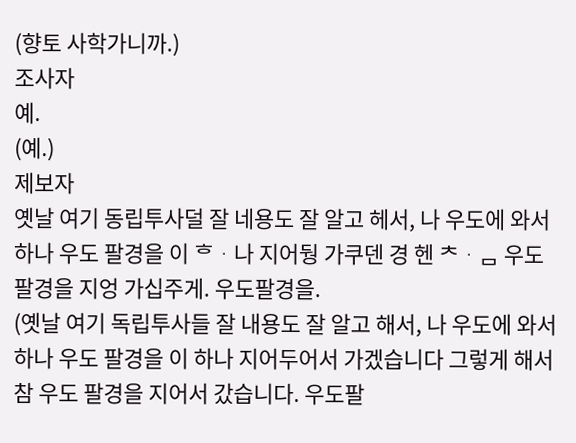(향토 사학가니까.)
조사자
예.
(예.)
제보자
옛날 여기 동립투사덜 잘 네용도 잘 알고 헤서, 나 우도에 와서 하나 우도 팔경을 이 ᄒᆞ나 지어뒁 가쿠덴 경 헨 ᄎᆞᆷ 우도 팔경을 지엉 가십주게. 우도팔경을.
(옛날 여기 독립투사들 잘 내용도 잘 알고 해서, 나 우도에 와서 하나 우도 팔경을 이 하나 지어두어서 가겠습니다 그렇게 해서 참 우도 팔경을 지어서 갔습니다. 우도팔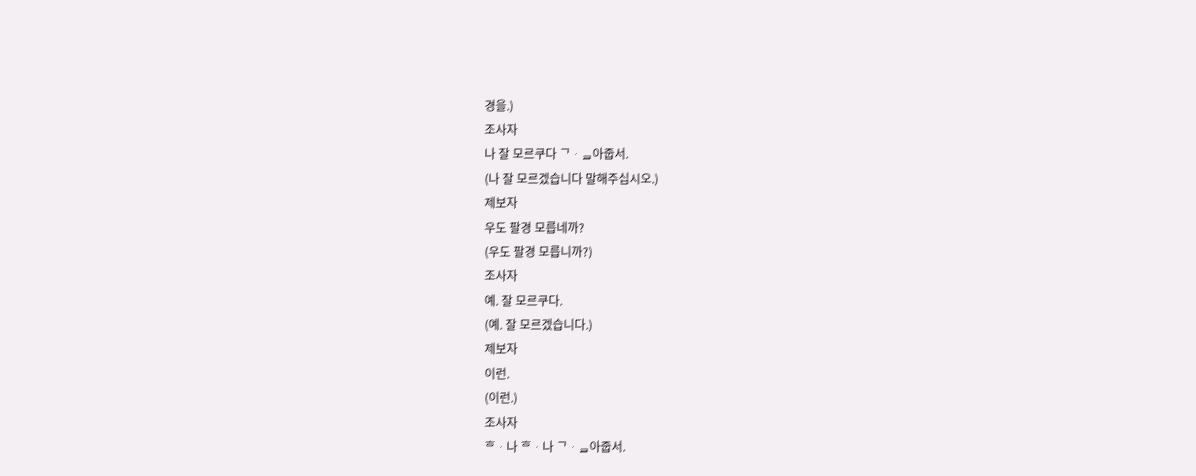경을.)
조사자
나 잘 모르쿠다 ᄀᆞᆯ아줍서.
(나 잘 모르겠습니다 말해주십시오.)
제보자
우도 팔경 모릅네까?
(우도 팔경 모릅니까?)
조사자
예. 잘 모르쿠다.
(예. 잘 모르겠습니다.)
제보자
이런.
(이런.)
조사자
ᄒᆞ나 ᄒᆞ나 ᄀᆞᆯ아줍서.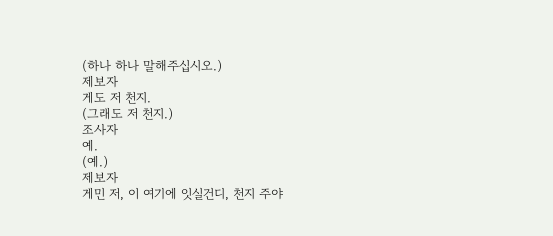(하나 하나 말해주십시오.)
제보자
게도 저 천지.
(그래도 저 천지.)
조사자
예.
(예.)
제보자
게민 저, 이 여기에 잇실건디, 천지 주야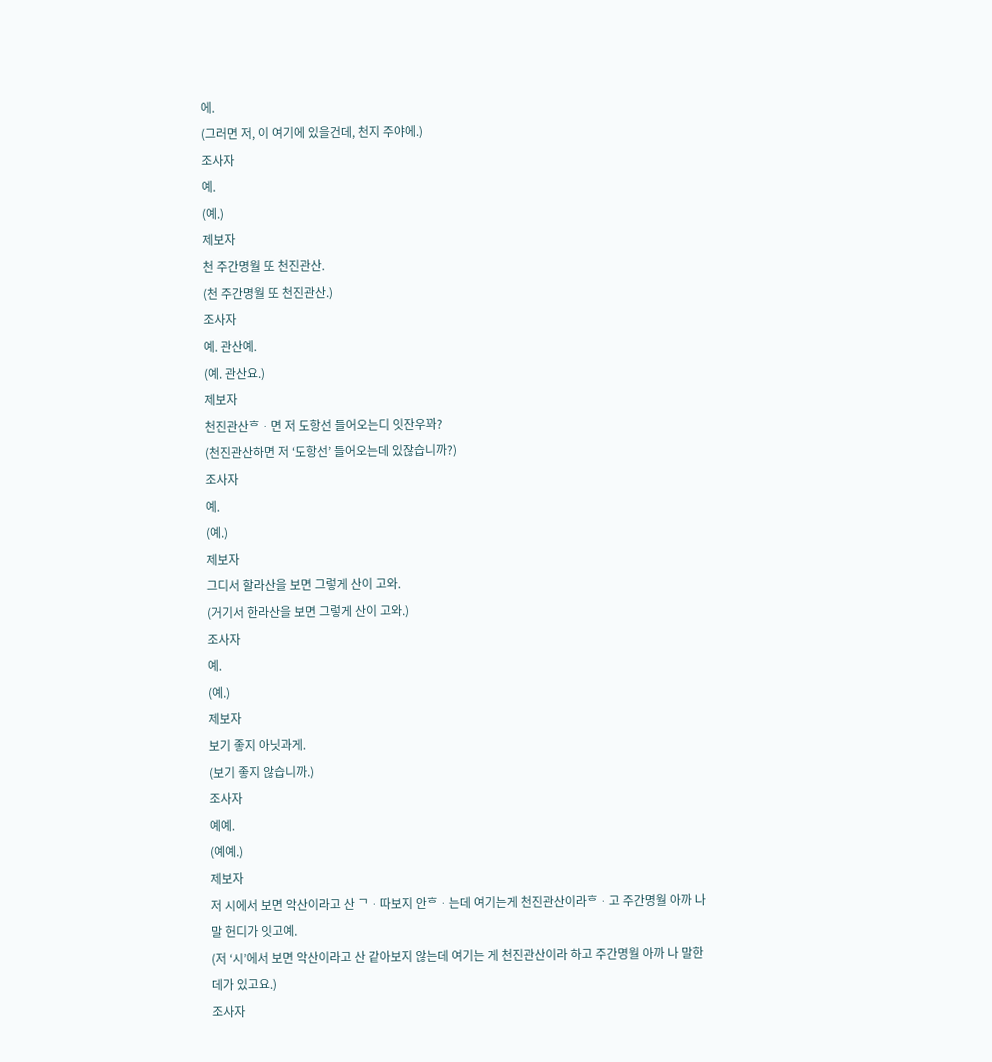에.
(그러면 저, 이 여기에 있을건데, 천지 주야에.)
조사자
예.
(예.)
제보자
천 주간명월 또 천진관산.
(천 주간명월 또 천진관산.)
조사자
예. 관산예.
(예. 관산요.)
제보자
천진관산ᄒᆞ면 저 도항선 들어오는디 잇잔우꽈?
(천진관산하면 저 ‘도항선’ 들어오는데 있잖습니까?)
조사자
예.
(예.)
제보자
그디서 할라산을 보면 그렇게 산이 고와.
(거기서 한라산을 보면 그렇게 산이 고와.)
조사자
예.
(예.)
제보자
보기 좋지 아닛과게.
(보기 좋지 않습니까.)
조사자
예예.
(예예.)
제보자
저 시에서 보면 악산이라고 산 ᄀᆞ따보지 안ᄒᆞ는데 여기는게 천진관산이라ᄒᆞ고 주간명월 아까 나 말 헌디가 잇고예.
(저 ‘시’에서 보면 악산이라고 산 같아보지 않는데 여기는 게 천진관산이라 하고 주간명월 아까 나 말한 데가 있고요.)
조사자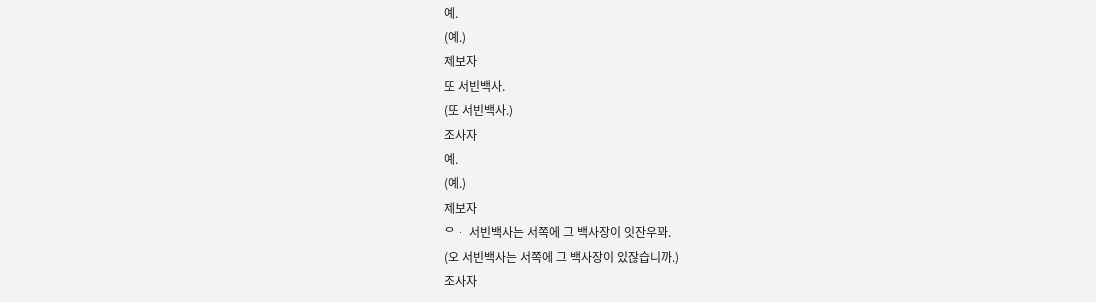예.
(예.)
제보자
또 서빈백사.
(또 서빈백사.)
조사자
예.
(예.)
제보자
ᄋᆞ 서빈백사는 서쪽에 그 백사장이 잇잔우꽈.
(오 서빈백사는 서쪽에 그 백사장이 있잖습니까.)
조사자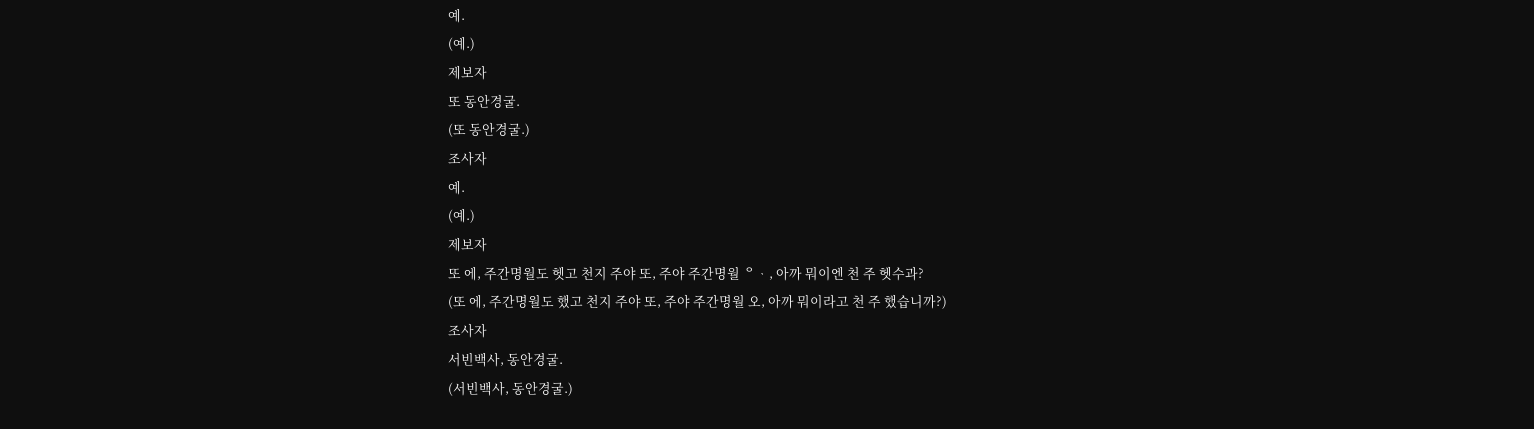예.
(예.)
제보자
또 동안경굴.
(또 동안경굴.)
조사자
예.
(예.)
제보자
또 에, 주간명월도 헷고 천지 주야 또, 주야 주간명월 ᄋᆞ, 아까 뭐이엔 천 주 헷수과?
(또 에, 주간명월도 했고 천지 주야 또, 주야 주간명월 오, 아까 뭐이라고 천 주 했습니까?)
조사자
서빈백사, 동안경굴.
(서빈백사, 동안경굴.)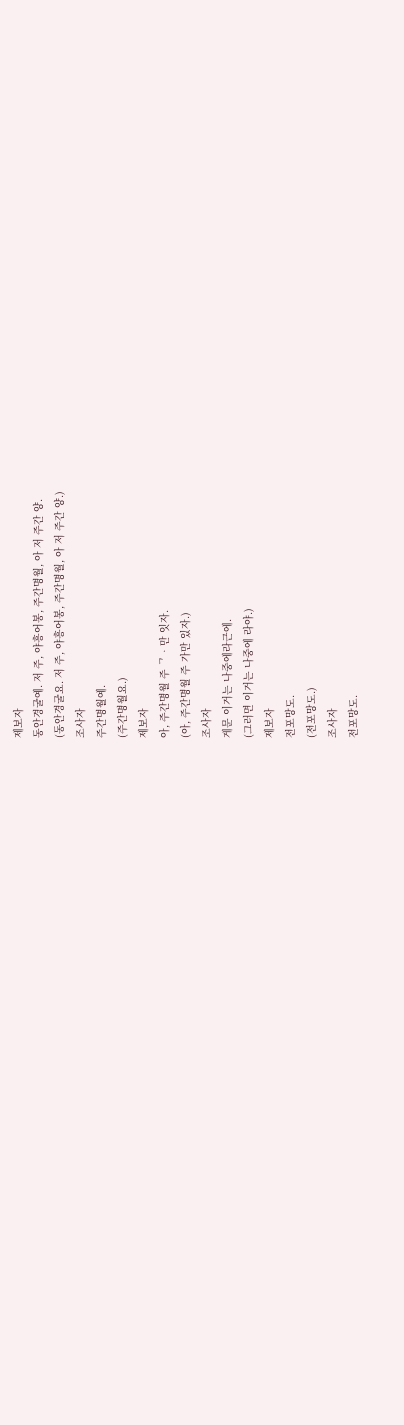제보자
동안경굴예. 저 주, 야흥어봉, 주간명월, 아 저 주간 양.
(동안경굴요. 저 주, 야흥어봉, 주간명월, 아 저 주간 양.)
조사자
주간명월예.
(주간명월요.)
제보자
아, 주간명월 주 ᄀᆞ만 잇자.
(아, 주간명월 주 가만 있자.)
조사자
게문 이거는 나중에라근에.
(그러면 이거는 나중에 라야.)
제보자
전포망도.
(전포망도.)
조사자
전포망도.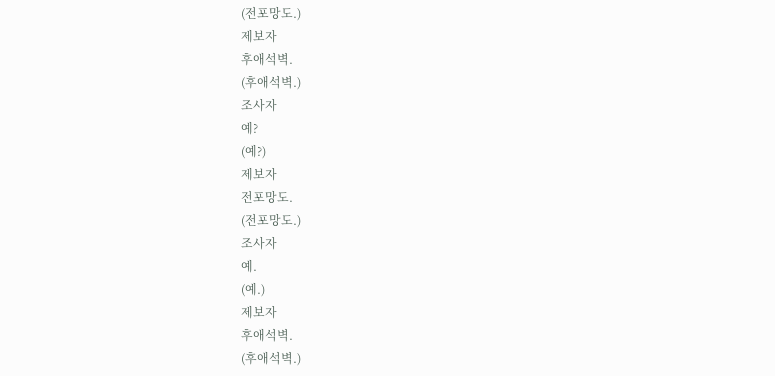(전포망도.)
제보자
후애석벽.
(후애석벽.)
조사자
예?
(예?)
제보자
전포망도.
(전포망도.)
조사자
예.
(예.)
제보자
후애석벽.
(후애석벽.)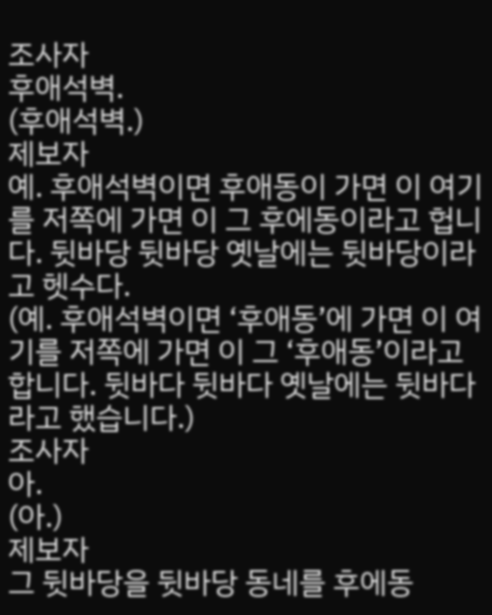조사자
후애석벽.
(후애석벽.)
제보자
예. 후애석벽이면 후애동이 가면 이 여기를 저쪽에 가면 이 그 후에동이라고 헙니다. 뒷바당 뒷바당 옛날에는 뒷바당이라고 헷수다.
(예. 후애석벽이면 ‘후애동’에 가면 이 여기를 저쪽에 가면 이 그 ‘후애동’이라고 합니다. 뒷바다 뒷바다 옛날에는 뒷바다라고 했습니다.)
조사자
아.
(아.)
제보자
그 뒷바당을 뒷바당 동네를 후에동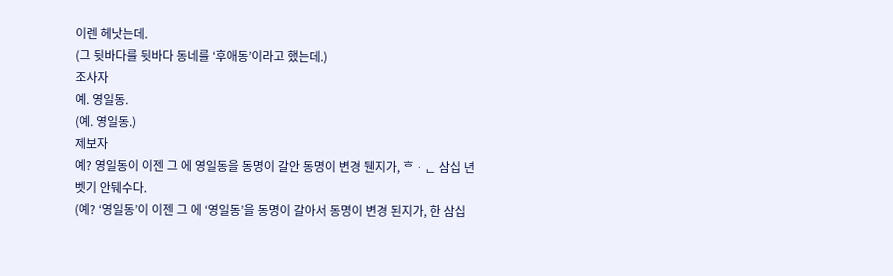이렌 헤낫는데.
(그 뒷바다를 뒷바다 동네를 ‘후애동’이라고 했는데.)
조사자
예. 영일동.
(예. 영일동.)
제보자
예? 영일동이 이젠 그 에 영일동을 동명이 갈안 동명이 변경 뒌지가, ᄒᆞᆫ 삼십 년 벳기 안뒈수다.
(예? ‘영일동’이 이젠 그 에 ‘영일동’을 동명이 갈아서 동명이 변경 된지가, 한 삼십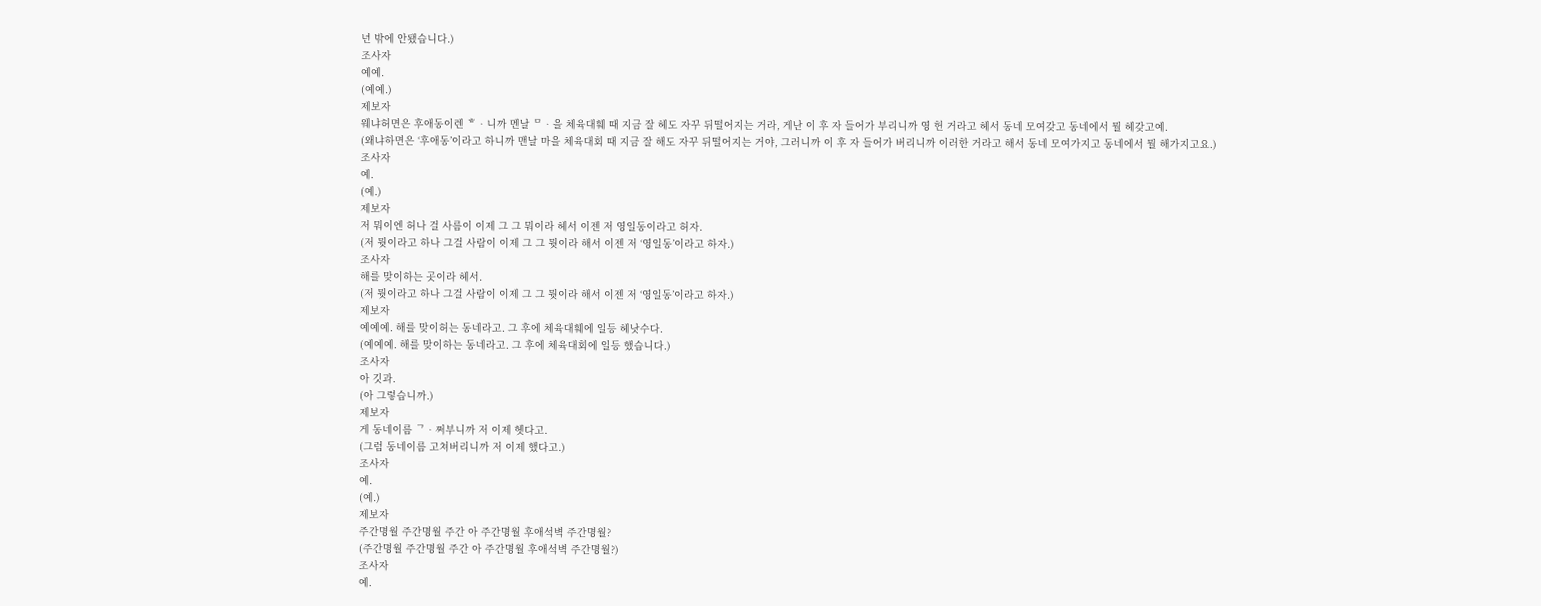년 밖에 안됐습니다.)
조사자
예예.
(예예.)
제보자
웨냐허면은 후애동이렌 ᄒᆞ니까 멘날 ᄆᆞ을 체육대훼 때 지금 잘 헤도 자꾸 뒤떨어지는 거라, 게난 이 후 자 들어가 부리니까 영 헌 거라고 헤서 동네 모여갖고 동네에서 뭘 헤갖고예.
(왜냐하면은 ‘후애동’이라고 하니까 맨날 마을 체육대회 때 지금 잘 해도 자꾸 뒤떨어지는 거야, 그러니까 이 후 자 들어가 버리니까 이러한 거라고 해서 동네 모여가지고 동네에서 뭘 해가지고요.)
조사자
예.
(예.)
제보자
저 뭐이엔 허나 걸 사름이 이제 그 그 뭐이라 헤서 이젠 저 영일동이라고 허자.
(저 뭣이라고 하나 그걸 사람이 이제 그 그 뭣이라 해서 이젠 저 ‘영일동’이라고 하자.)
조사자
해를 맞이하는 곳이라 헤서.
(저 뭣이라고 하나 그걸 사람이 이제 그 그 뭣이라 해서 이젠 저 ‘영일동’이라고 하자.)
제보자
예예예. 해를 맞이허는 동네라고. 그 후에 체육대훼에 일등 헤낫수다.
(예예예. 해를 맞이하는 동네라고. 그 후에 체육대회에 일등 했습니다.)
조사자
아 깃과.
(아 그렇습니까.)
제보자
게 동네이름 ᄀᆞ쩌부니까 저 이제 헷다고.
(그럼 동네이름 고쳐버리니까 저 이제 했다고.)
조사자
예.
(예.)
제보자
주간명월 주간명월 주간 아 주간명월 후애석벽 주간명월?
(주간명월 주간명월 주간 아 주간명월 후애석벽 주간명월?)
조사자
예.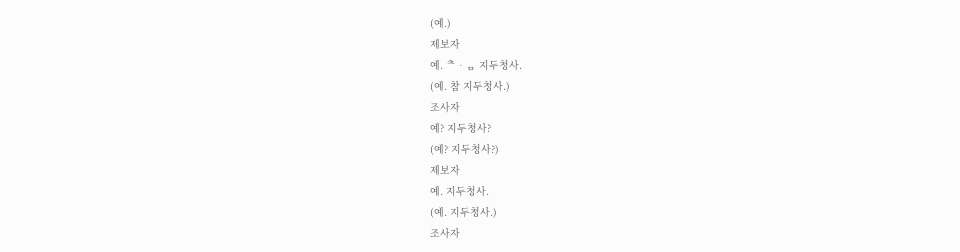(예.)
제보자
예. ᄎᆞᆷ 지두청사.
(예. 참 지두청사.)
조사자
예? 지두청사?
(예? 지두청사?)
제보자
예. 지두청사.
(예. 지두청사.)
조사자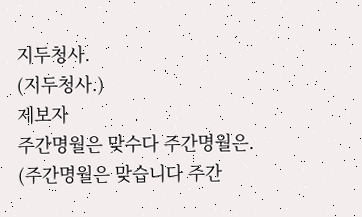지두청사.
(지두청사.)
제보자
주간명월은 맞수다 주간명월은.
(주간명월은 맞습니다 주간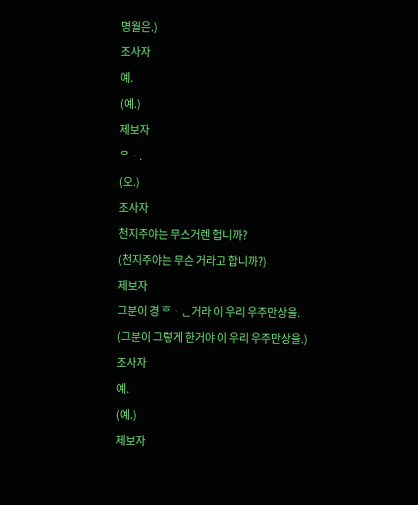명월은.)
조사자
예.
(예.)
제보자
ᄋᆞ.
(오.)
조사자
천지주야는 무스거렌 헙니까?
(천지주야는 무슨 거라고 합니까?)
제보자
그분이 경 ᄒᆞᆫ거라 이 우리 우주만상을.
(그분이 그렇게 한거야 이 우리 우주만상을.)
조사자
예.
(예.)
제보자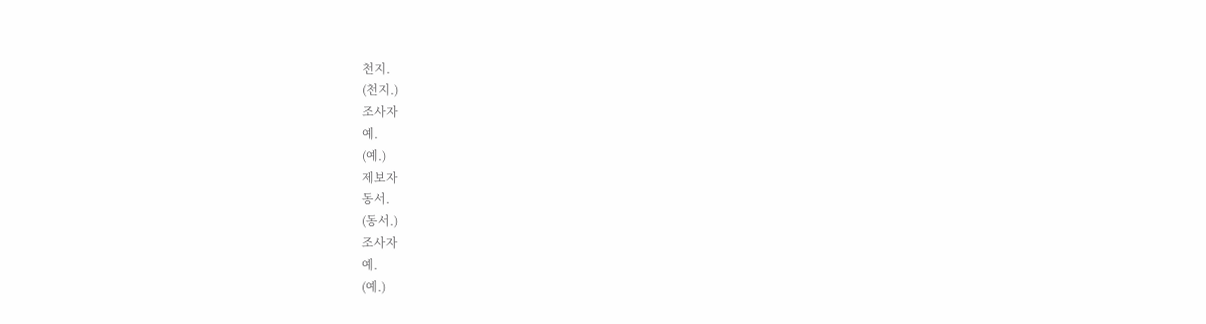천지.
(천지.)
조사자
예.
(예.)
제보자
동서.
(동서.)
조사자
예.
(예.)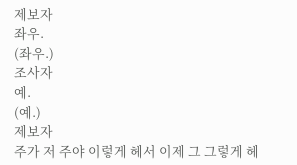제보자
좌우.
(좌우.)
조사자
예.
(예.)
제보자
주가 저 주야 이렇게 헤서 이제 그 그렇게 헤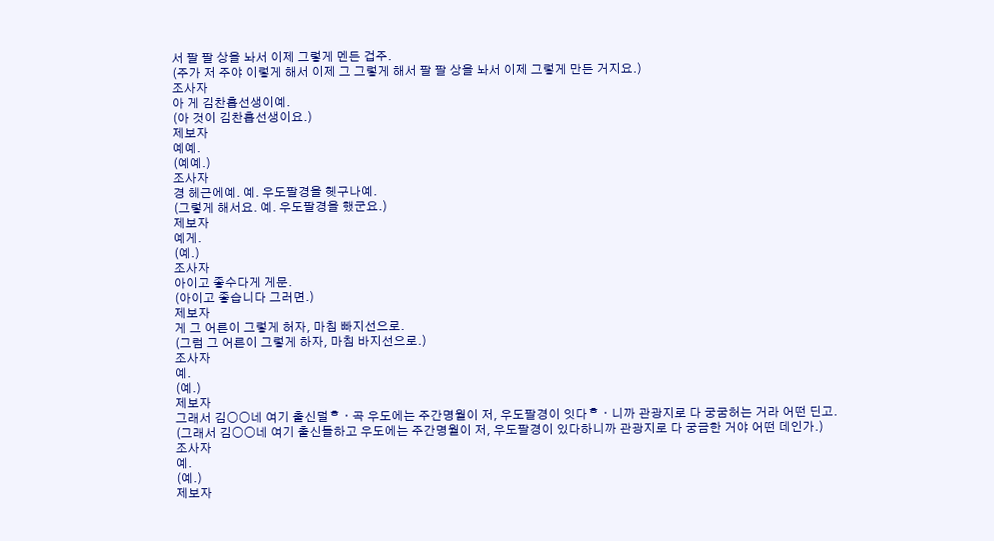서 팔 팔 상을 놔서 이제 그렇게 멘든 겁주.
(주가 저 주야 이렇게 해서 이제 그 그렇게 해서 팔 팔 상을 놔서 이제 그렇게 만든 거지요.)
조사자
아 게 김찬흡선생이예.
(아 것이 김찬흡선생이요.)
제보자
예예.
(예예.)
조사자
경 헤근에예. 예. 우도팔경을 헷구나예.
(그렇게 해서요. 예. 우도팔경을 했군요.)
제보자
예게.
(예.)
조사자
아이고 좋수다게 게문.
(아이고 좋습니다 그러면.)
제보자
게 그 어른이 그렇게 허자, 마침 빠지선으로.
(그럼 그 어른이 그렇게 하자, 마침 바지선으로.)
조사자
예.
(예.)
제보자
그래서 김○○네 여기 출신덜ᄒᆞ곡 우도에는 주간명월이 저, 우도팔경이 잇다ᄒᆞ니까 관광지로 다 궁굼허는 거라 어떤 딘고.
(그래서 김○○네 여기 출신들하고 우도에는 주간명월이 저, 우도팔경이 있다하니까 관광지로 다 궁금한 거야 어떤 데인가.)
조사자
예.
(예.)
제보자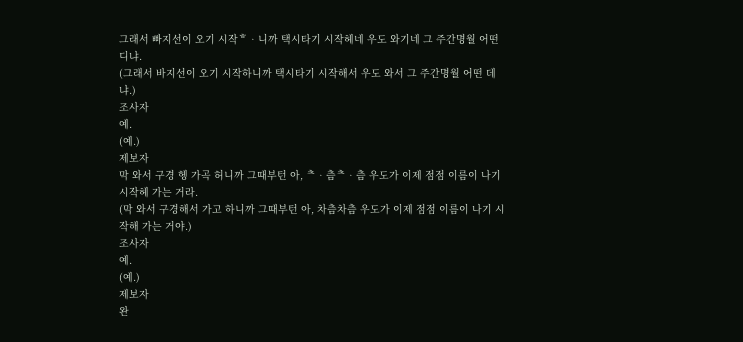그래서 빠지선이 오기 시작ᄒᆞ니까 택시타기 시작헤네 우도 와기네 그 주간명월 어떤 디냐.
(그래서 바지선이 오기 시작하니까 택시타기 시작해서 우도 와서 그 주간명월 어떤 데냐.)
조사자
예.
(예.)
제보자
막 와서 구경 헹 가곡 허니까 그때부턴 아, ᄎᆞ츰ᄎᆞ츰 우도가 이제 점점 이름이 나기 시작헤 가는 거라.
(막 와서 구경해서 가고 하니까 그때부턴 아, 차츰차츰 우도가 이제 점점 이름이 나기 시작해 가는 거야.)
조사자
예.
(예.)
제보자
완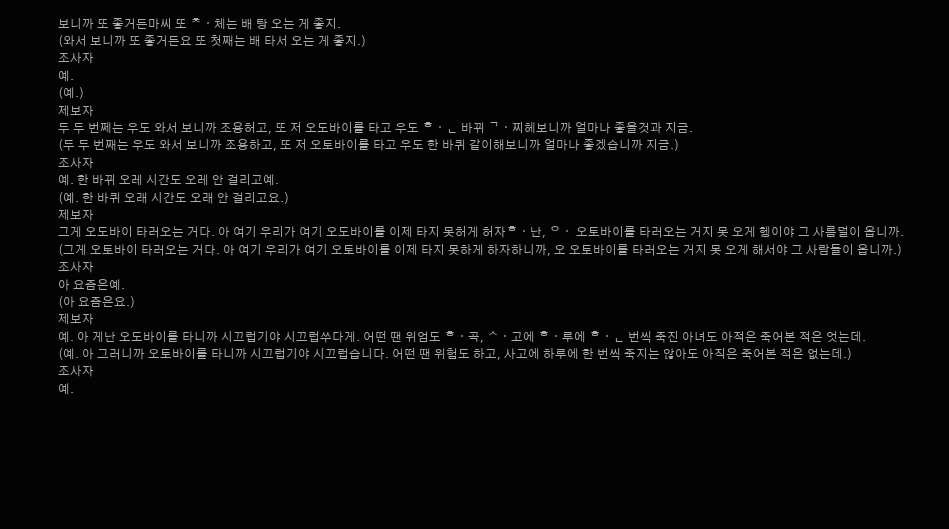보니까 또 좋거든마씨 또 ᄎᆞ체는 배 탕 오는 게 좋지.
(와서 보니까 또 좋거든요 또 첫째는 배 타서 오는 게 좋지.)
조사자
예.
(예.)
제보자
두 두 번쩨는 우도 와서 보니까 조용허고, 또 저 오도바이를 타고 우도 ᄒᆞᆫ 바뀌 ᄀᆞ찌헤보니까 얼마나 좋을것과 지금.
(두 두 번째는 우도 와서 보니까 조용하고, 또 저 오토바이를 타고 우도 한 바퀴 같이해보니까 얼마나 좋겠습니까 지금.)
조사자
예. 한 바뀌 오레 시간도 오레 안 걸리고예.
(예. 한 바퀴 오래 시간도 오래 안 걸리고요.)
제보자
그게 오도바이 타러오는 거다. 아 여기 우리가 여기 오도바이를 이제 타지 못허게 허자ᄒᆞ난, ᄋᆞ 오토바이를 타러오는 거지 못 오게 헹이야 그 사름덜이 옵니까.
(그게 오토바이 타러오는 거다. 아 여기 우리가 여기 오토바이를 이제 타지 못하게 하자하니까, 오 오토바이를 타러오는 거지 못 오게 해서야 그 사람들이 옵니까.)
조사자
아 요즘은예.
(아 요즘은요.)
제보자
예. 아 게난 오도바이를 타니까 시끄럽기야 시끄럽쑤다게. 어떤 땐 위엄도 ᄒᆞ곡, ᄉᆞ고에 ᄒᆞ루에 ᄒᆞᆫ 번씩 죽진 아녀도 아적은 죽어본 적은 엇는데.
(예. 아 그러니까 오토바이를 타니까 시끄럽기야 시끄럽습니다. 어떤 땐 위험도 하고, 사고에 하루에 한 번씩 죽지는 않아도 아직은 죽어본 적은 없는데.)
조사자
예.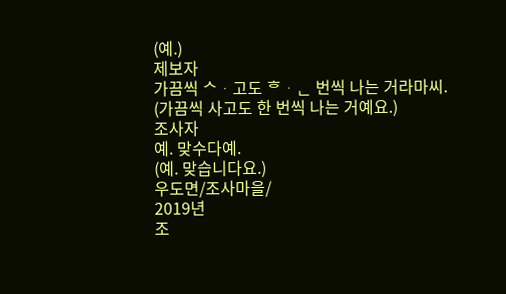(예.)
제보자
가끔씩 ᄉᆞ고도 ᄒᆞᆫ 번씩 나는 거라마씨.
(가끔씩 사고도 한 번씩 나는 거예요.)
조사자
예. 맞수다예.
(예. 맞습니다요.)
우도면/조사마을/
2019년
조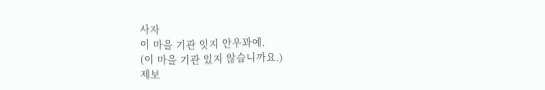사자
이 마을 기관 잇지 안우꽈예.
(이 마을 기관 있지 않습니까요.)
제보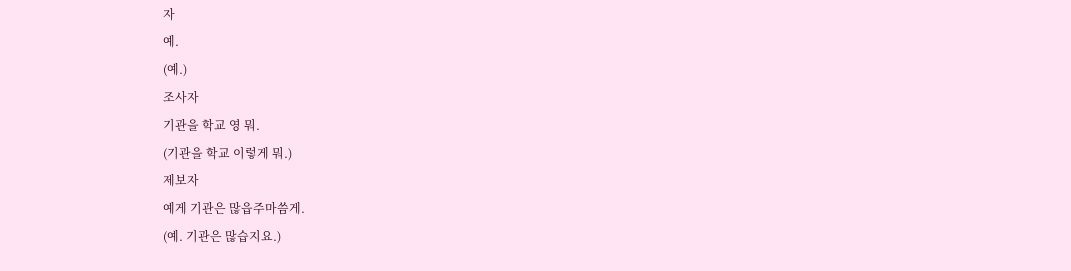자
예.
(예.)
조사자
기관을 학교 영 뭐.
(기관을 학교 이렇게 뭐.)
제보자
예게 기관은 많읍주마씀게.
(예. 기관은 많습지요.)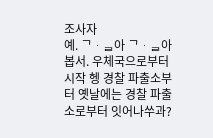조사자
예. ᄀᆞᆯ아 ᄀᆞᆯ아봅서. 우체국으로부터 시작 헹 경찰 파출소부터 옛날에는 경찰 파출소로부터 잇어나쑤과?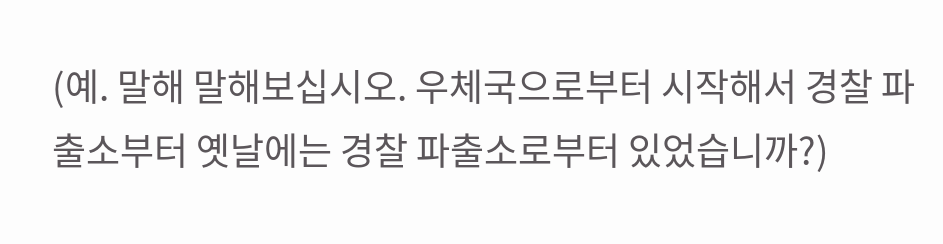(예. 말해 말해보십시오. 우체국으로부터 시작해서 경찰 파출소부터 옛날에는 경찰 파출소로부터 있었습니까?)